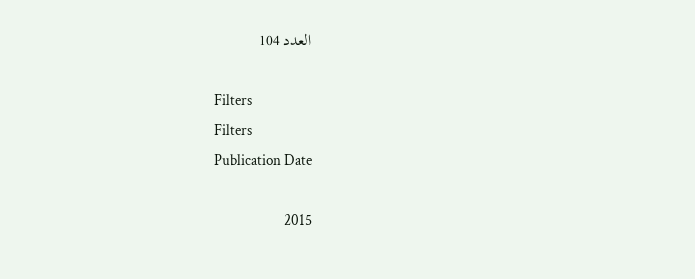العدد 104

Filters
Filters
Publication Date

2015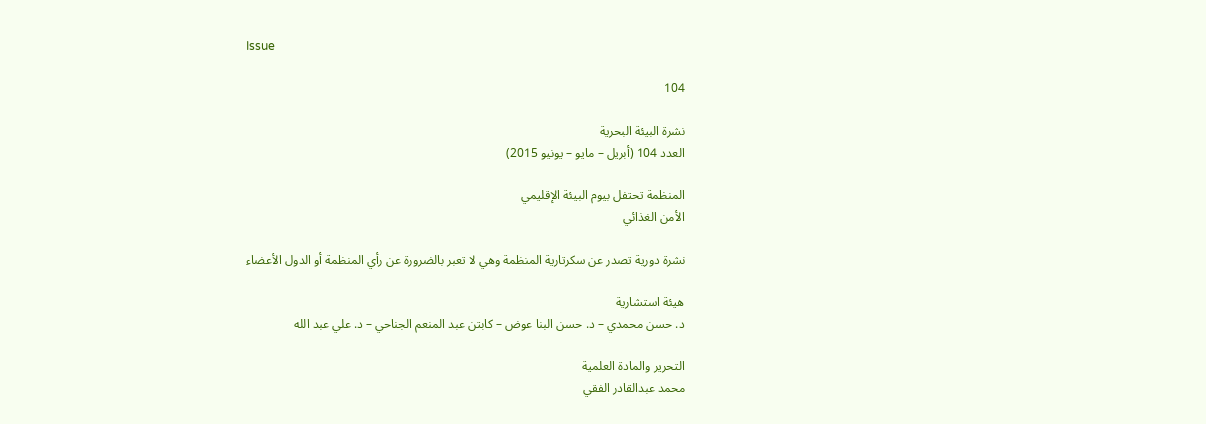Issue

104

نشرة البيئة البحرية
العدد 104 (أبريل – مايو – يونيو 2015)

المنظمة تحتفل بيوم البيئة الإقليمي
الأمن الغذائي

نشرة دورية تصدر عن سكرتارية المنظمة وهي لا تعبر بالضرورة عن رأي المنظمة أو الدول الأعضاء

هيئة استشارية
د. حسن محمدي – د. حسن البنا عوض – كابتن عبد المنعم الجناحي – د. علي عبد الله

التحرير والمادة العلمية
محمد عبدالقادر الفقي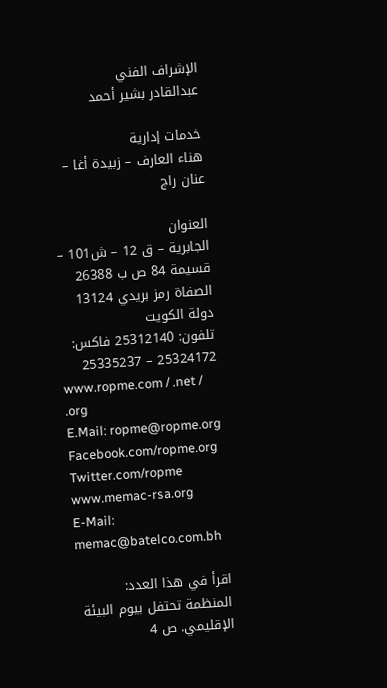الإشراف الفني
عبدالقادر بشير أحمد

خدمات إدارية
هناء العارف – زبيدة أغا – عنان راج

العنوان
الجابرية – ق 12 – ش101 – قسيمة 84 ص ب 26388 الصفاة رمز بريدي 13124 دولة الكويت
تلفون: 25312140 فاكس: 25324172 – 25335237
www.ropme.com / .net / .org
E.Mail: ropme@ropme.org
Facebook.com/ropme.org
Twitter.com/ropme
www.memac-rsa.org
E-Mail: memac@batelco.com.bh

اقرأ في هذا العدد:
المنظمة تحتفل بيوم البيئة الإقليمي. ص 4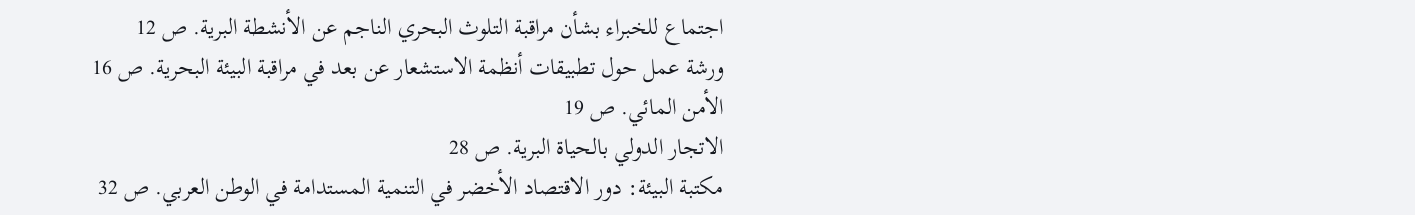اجتماع للخبراء بشأن مراقبة التلوث البحري الناجم عن الأنشطة البرية. ص 12
ورشة عمل حول تطبيقات أنظمة الاستشعار عن بعد في مراقبة البيئة البحرية. ص 16
الأمن المائي. ص 19
الاتجار الدولي بالحياة البرية. ص 28
مكتبة البيئة: دور الاقتصاد الأخضر في التنمية المستدامة في الوطن العربي. ص 32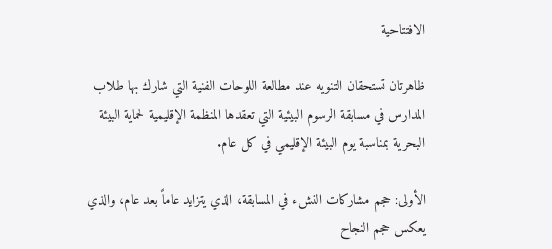الافتتاحية

ظاهرتان تستحقان التنويه عند مطالعة اللوحات الفنية التي شارك بها طلاب المدارس في مسابقة الرسوم البيئية التي تعقدها المنظمة الإقليمية لحماية البيئة البحرية بمناسبة يوم البيئة الإقليمي في كل عام.

الأولى: حجم مشاركات النشء في المسابقة، الذي يتزايد عاماً بعد عام، والذي يعكس حجم النجاح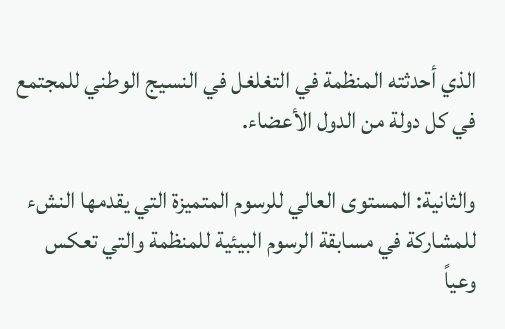الذي أحدثته المنظمة في التغلغل في النسيج الوطني للمجتمع في كل دولة من الدول الأعضاء.

والثانية: المستوى العالي للرسوم المتميزة التي يقدمها النشء للمشاركة في مسابقة الرسوم البيئية للمنظمة والتي تعكس وعياً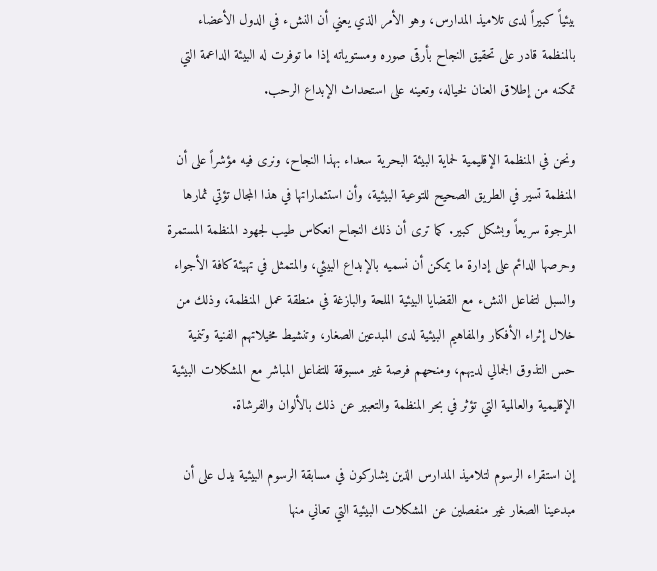بيئياً كبيراً لدى تلاميذ المدارس، وهو الأمر الذي يعني أن النشء في الدول الأعضاء بالمنظمة قادر على تحقيق النجاح بأرقى صوره ومستوياته إذا ما توفرت له البيئة الداعمة التي تمكنه من إطلاق العنان لخياله، وتعينه على استحداث الإبداع الرحب.

ونحن في المنظمة الإقليمية لحماية البيئة البحرية سعداء بهذا النجاح، ونرى فيه مؤشراً على أن المنظمة تسير في الطريق الصحيح للتوعية البيئية، وأن استثماراتها في هذا المجال تؤتي ثمارها المرجوة سريعاً وبشكل كبير. كما ترى أن ذلك النجاح انعكاس طيب لجهود المنظمة المستمرة وحرصها الدائم على إدارة ما يمكن أن نسميه بالإبداع البيئي، والمتمثل في تهيئة كافة الأجواء والسبل لتفاعل النشء مع القضايا البيئية الملحة والبازغة في منطقة عمل المنظمة، وذلك من خلال إثراء الأفكار والمفاهيم البيئية لدى المبدعين الصغار، وتنشيط مخيلاتهم الفنية وتنمية حس التذوق الجمالي لديهم، ومنحهم فرصة غير مسبوقة للتفاعل المباشر مع المشكلات البيئية الإقليمية والعالمية التي تؤثر في بحر المنظمة والتعبير عن ذلك بالألوان والفرشاة.

إن استقراء الرسوم لتلاميذ المدارس الذين يشاركون في مسابقة الرسوم البيئية يدل على أن مبدعينا الصغار غير منفصلين عن المشكلات البيئية التي تعاني منها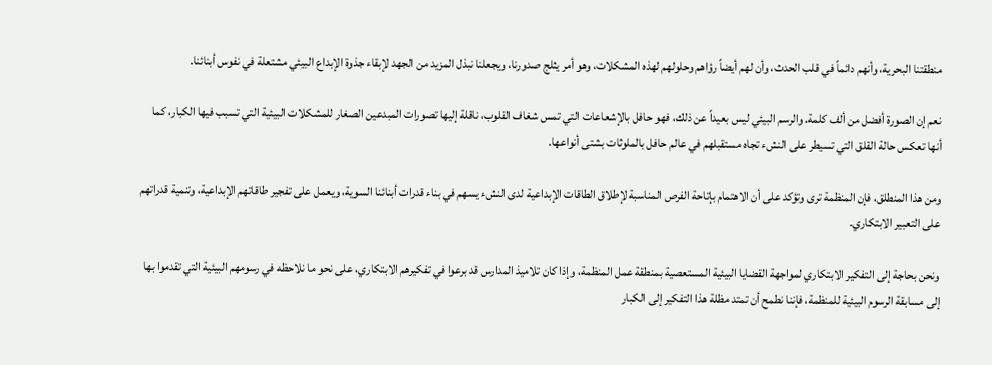منطقتنا البحرية، وأنهم دائماً في قلب الحدث، وأن لهم أيضاً رؤاهم وحلولهم لهذه المشكلات، وهو أمر يثلج صدورنا، ويجعلنا نبذل المزيد من الجهد لإبقاء جذوة الإبداع البيئي مشتعلة في نفوس أبنائنا.

نعم إن الصورة أفضل من ألف كلمة. والرسم البيئي ليس بعيداً عن ذلك، فهو حافل بالإشعاعات التي تمس شغاف القلوب، ناقلة إليها تصورات المبدعين الصغار للمشكلات البيئية التي تسبب فيها الكبار، كما أنها تعكس حالة القلق التي تسيطر على النشء تجاه مستقبلهم في عالم حافل بالملوثات بشتى أنواعها.

ومن هذا المنطلق، فإن المنظمة ترى وتؤكد على أن الاهتمام بإتاحة الفرص المناسبة لإطلاق الطاقات الإبداعية لدى النشء يسهم في بناء قدرات أبنائنا السوية، ويعمل على تفجير طاقاتهم الإبداعية، وتنمية قدراتهم على التعبير الابتكاري.

ونحن بحاجة إلى التفكير الابتكاري لمواجهة القضايا البيئية المستعصية بمنطقة عمل المنظمة، وإذا كان تلاميذ المدارس قد برعوا في تفكيرهم الابتكاري، على نحو ما نلاحظه في رسومهم البيئية التي تقدموا بها إلى مسابقة الرسوم البيئية للمنظمة، فإننا نطمح أن تمتد مظلة هذا التفكير إلى الكبار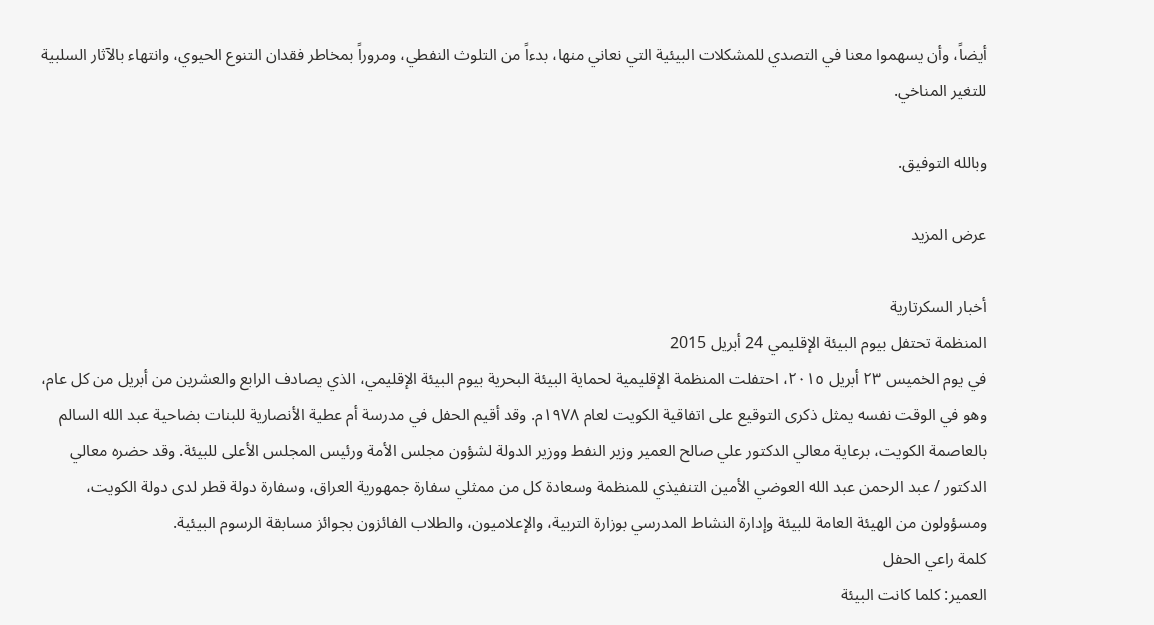أيضاً، وأن يسهموا معنا في التصدي للمشكلات البيئية التي نعاني منها، بدءاً من التلوث النفطي، ومروراً بمخاطر فقدان التنوع الحيوي، وانتهاء بالآثار السلبية للتغير المناخي.

وبالله التوفيق.

عرض المزيد

أخبار السكرتارية
المنظمة تحتفل بيوم البيئة الإقليمي 24 أبريل 2015
في يوم الخميس ۲۳ أبريل ۲۰۱٥، احتفلت المنظمة الإقليمية لحماية البيئة البحرية بيوم البيئة الإقليمي، الذي يصادف الرابع والعشرين من أبريل من كل عام، وهو في الوقت نفسه يمثل ذكرى التوقيع على اتفاقية الكويت لعام ۱۹۷۸م. وقد أقيم الحفل في مدرسة أم عطية الأنصارية للبنات بضاحية عبد الله السالم بالعاصمة الكويت، برعاية معالي الدكتور علي صالح العمير وزير النفط ووزير الدولة لشؤون مجلس الأمة ورئيس المجلس الأعلى للبيئة. وقد حضره معالي الدكتور / عبد الرحمن عبد الله العوضي الأمين التنفيذي للمنظمة وسعادة كل من ممثلي سفارة جمهورية العراق، وسفارة دولة قطر لدى دولة الكويت، ومسؤولون من الهيئة العامة للبيئة وإدارة النشاط المدرسي بوزارة التربية، والإعلاميون، والطلاب الفائزون بجوائز مسابقة الرسوم البيئية.
كلمة راعي الحفل
العمير: كلما كانت البيئة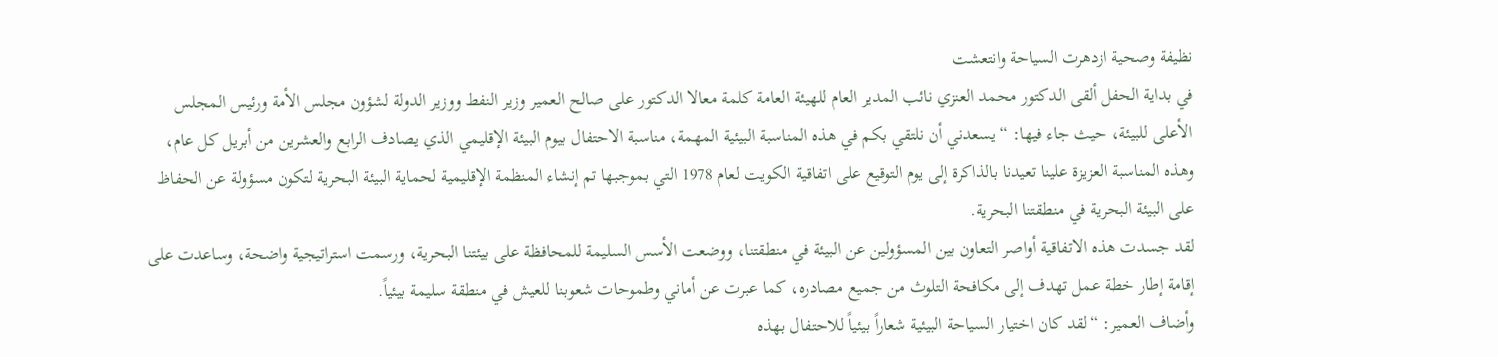نظيفة وصحية ازدهرت السياحة وانتعشت
في بداية الحفل ألقى الدكتور محمد العنزي نائب المدير العام للهيئة العامة كلمة معالا الدكتور على صالح العمير وزير النفط ووزير الدولة لشؤون مجلس الأمة ورئيس المجلس الأعلى للبيئة، حيث جاء فيها: “يسعدني أن نلتقي بكم في هذه المناسبة البيئية المهمة، مناسبة الاحتفال بيوم البيئة الإقليمي الذي يصادف الرابع والعشرين من أبريل كل عام، وهذه المناسبة العزيزة علينا تعيدنا بالذاكرة إلى يوم التوقيع على اتفاقية الكويت لعام 1978 التي بموجبها تم إنشاء المنظمة الإقليمية لحماية البيئة البحرية لتكون مسؤولة عن الحفاظ على البيئة البحرية في منطقتنا البحرية.
لقد جسدت هذه الاتفاقية أواصر التعاون بين المسؤولين عن البيئة في منطقتنا، ووضعت الأسس السليمة للمحافظة على بيئتنا البحرية، ورسمت استراتيجية واضحة، وساعدت على إقامة إطار خطة عمل تهدف إلى مكافحة التلوث من جميع مصادره، كما عبرت عن أماني وطموحات شعوبنا للعيش في منطقة سليمة بيئياً.
وأضاف العمير: “لقد كان اختيار السياحة البيئية شعاراً بيئياً للاحتفال بهذه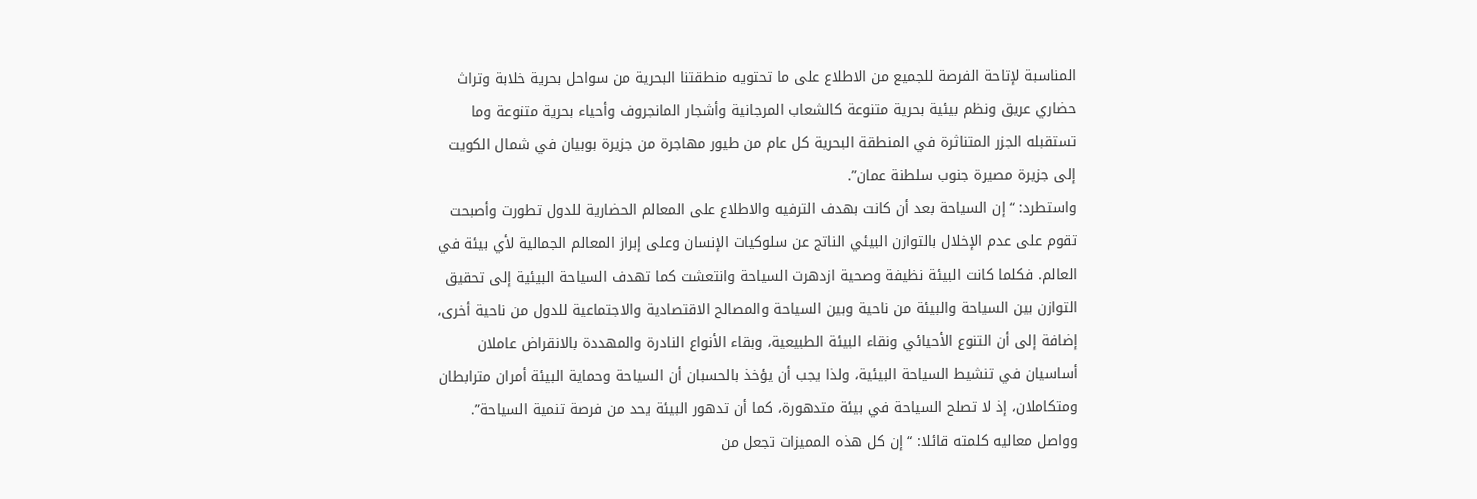المناسبة لإتاحة الفرصة للجميع من الاطلاع على ما تحتويه منطقتنا البحرية من سواحل بحرية خلابة وتراث حضاري عريق ونظم بيئية بحرية متنوعة كالشعاب المرجانية وأشجار المانجروف وأحياء بحرية متنوعة وما تستقبله الجزر المتناثرة في المنطقة البحرية كل عام من طيور مهاجرة من جزيرة بوبيان في شمال الكويت إلى جزيرة مصيرة جنوب سلطنة عمان”.
واستطرد: “إن السياحة بعد أن كانت بهدف الترفيه والاطلاع على المعالم الحضارية للدول تطورت وأصبحت تقوم على عدم الإخلال بالتوازن البيئي الناتج عن سلوكيات الإنسان وعلى إبراز المعالم الجمالية لأي بيئة في العالم. فكلما كانت البيئة نظيفة وصحية ازدهرت السياحة وانتعشت كما تهدف السياحة البيئية إلى تحقيق التوازن بين السياحة والبيئة من ناحية وبين السياحة والمصالح الاقتصادية والاجتماعية للدول من ناحية أخرى، إضافة إلى أن التنوع الأحيائي ونقاء البيئة الطبيعية، وبقاء الأنواع النادرة والمهددة بالانقراض عاملان أساسيان في تنشيط السياحة البيئية، ولذا يجب أن يؤخذ بالحسبان أن السياحة وحماية البيئة أمران مترابطان ومتكاملان، إذ لا تصلح السياحة في بيئة متدهورة، كما أن تدهور البيئة يحد من فرصة تنمية السياحة”.
وواصل معاليه كلمته قائلا: “إن كل هذه المميزات تجعل من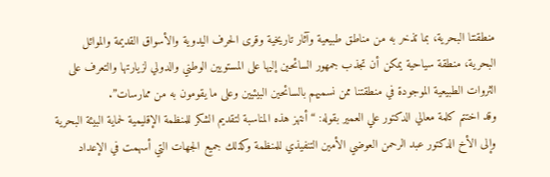منطقتنا البحرية، بما تذخر به من مناطق طبيعية وآثار تاريخية وقرى الحرف اليدوية والأسواق القديمة والموائل البحرية، منطقة سياحية يمكن أن تجذب جمهور السائحين إليها على المستويين الوطني والدولي لزيارتها والتعرف على الثروات الطبيعية الموجودة في منطقتنا ممن نسميهم بالسائحين البيئيين وعلى ما يقومون به من ممارسات”.
وقد اختتم كلمة معالي الدكتور علي العمير بقوله: “أنتهز هذه المناسبة لتقديم الشكر للمنظمة الإقليمية لحماية البيئة البحرية وإلى الأخ الدكتور عبد الرحمن العوضي الأمين التنفيذي للمنظمة وكذلك جميع الجهات التي أسهمت في الإعداد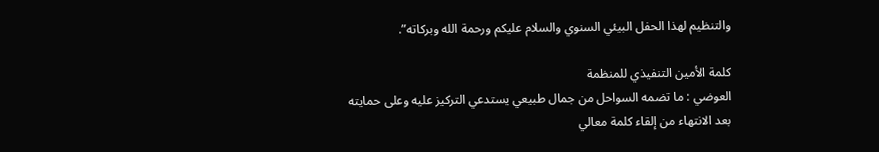والتنظيم لهذا الحفل البيئي السنوي والسلام عليكم ورحمة الله وبركاته”.

كلمة الأمين التنفيذي للمنظمة
العوضي : ما تضمه السواحل من جمال طبيعي يستدعي التركيز عليه وعلى حمايته
بعد الانتهاء من إلقاء كلمة معالي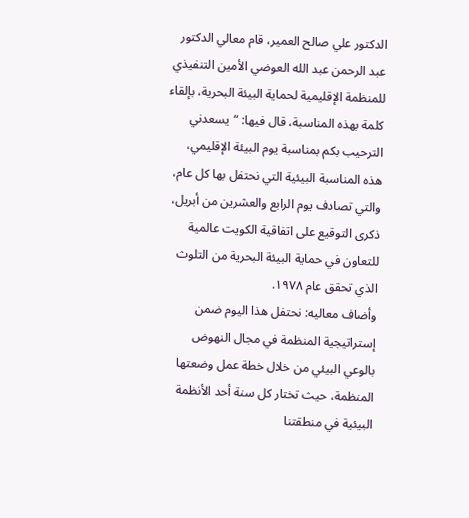الدكتور علي صالح العمير، قام معالي الدكتور عبد الرحمن عبد الله العوضي الأمين التنفيذي للمنظمة الإقليمية لحماية البيئة البحرية، بإلقاء كلمة بهذه المناسبة، قال فيها: “يسعدني الترحيب بكم بمناسبة يوم البيئة الإقليمي،
هذه المناسبة البيئية التي نحتفل بها كل عام، والتي تصادف يوم الرابع والعشرين من أبريل، ذكرى التوقيع على اتفاقية الكويت عالمية للتعاون في حماية البيئة البحرية من التلوث الذي تحقق عام ۱۹۷۸.
وأضاف معاليه: نحتفل هذا اليوم ضمن إستراتيجية المنظمة في مجال النهوض بالوعي البيئي من خلال خطة عمل وضعتها المنظمة، حيث تختار كل سنة أحد الأنظمة البيئية في منطقتنا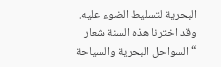البحرية لتسليط الضوء عليه. وقد اخترنا هذه السنة شعار “السواحل البحرية والسياحة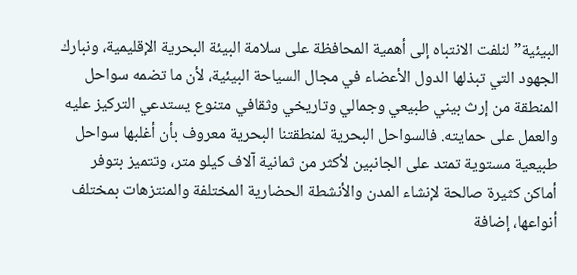البيئية” لنلفت الانتباه إلى أهمية المحافظة على سلامة البيئة البحرية الإقليمية، ونبارك الجهود التي تبذلها الدول الأعضاء في مجال السياحة البيئية، لأن ما تضمه سواحل المنطقة من إرث بيني طبيعي وجمالي وتاريخي وثقافي متنوع يستدعي التركيز عليه والعمل على حمايته. فالسواحل البحرية لمنطقتنا البحرية معروف بأن أغلبها سواحل طبيعية مستوية تمتد على الجانبين لأكثر من ثمانية آلاف كيلو متر، وتتميز بتوفر أماكن كثيرة صالحة لإنشاء المدن والأنشطة الحضارية المختلفة والمنتزهات بمختلف أنواعها، إضافة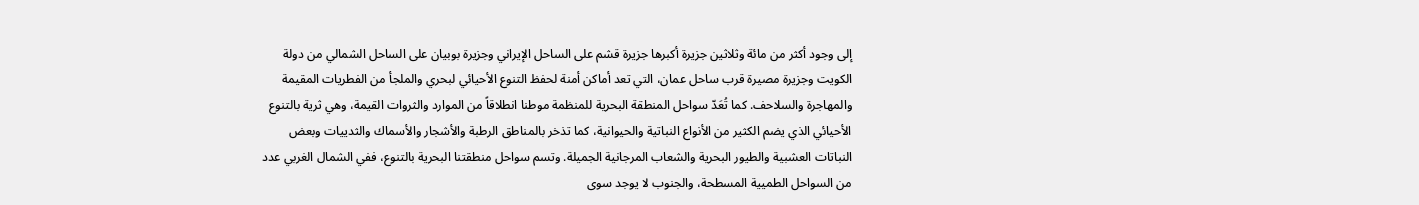إلى وجود أكثر من مائة وثلاثين جزيرة أكبرها جزيرة قشم على الساحل الإيراني وجزيرة بوبيان على الساحل الشمالي من دولة الكويت وجزيرة مصيرة قرب ساحل عمان، التي تعد أماكن أمنة لحفظ التنوع الأحيائي لبحري والملجأ من الفطريات المقيمة والمهاجرة والسلاحف. كما تُعَدّ سواحل المنطقة البحرية للمنظمة موطنا انطلاقاً من الموارد والثروات القيمة، وهي ثرية بالتنوع الأحيائي الذي يضم الكثير من الأنواع النباتية والحيوانية، كما تذخر بالمناطق الرطبة والأشجار والأسماك والثدييات وبعض النباتات العشبية والطيور البحرية والشعاب المرجانية الجميلة. وتسم سواحل منطقتنا البحرية بالتنوع، ففي الشمال الغربي عدد من السواحل الطميية المسطحة، والجنوب لا يوجد سوى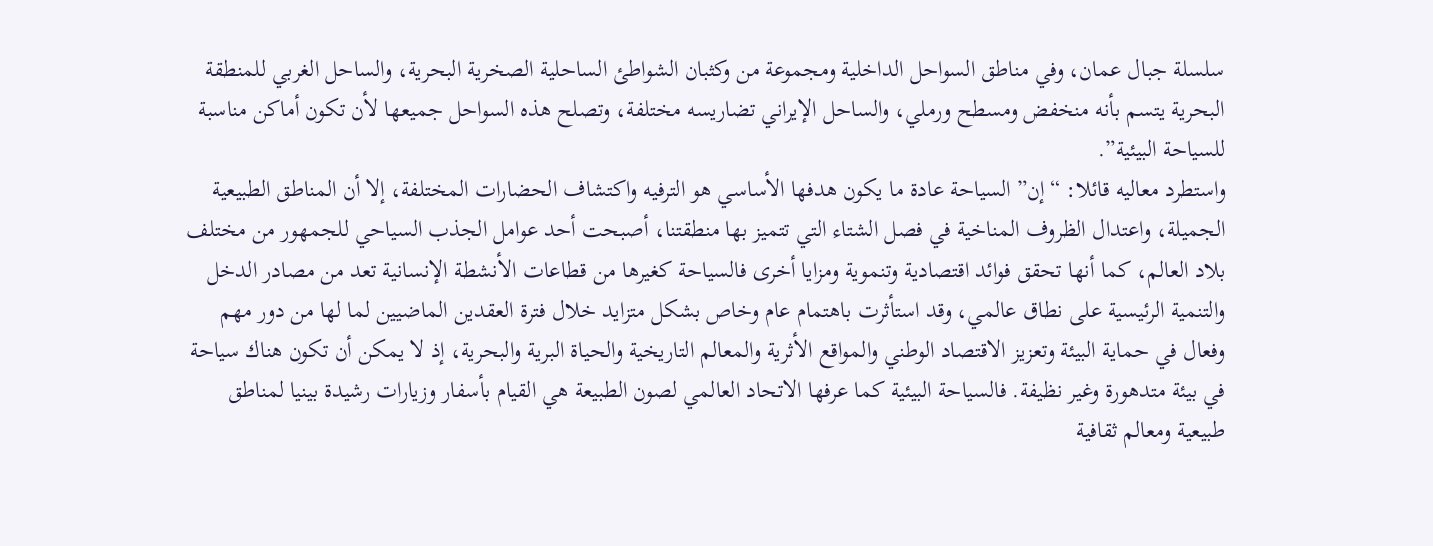سلسلة جبال عمان، وفي مناطق السواحل الداخلية ومجموعة من وكثبان الشواطئ الساحلية الصخرية البحرية، والساحل الغربي للمنطقة البحرية يتسم بأنه منخفض ومسطح ورملي، والساحل الإيراني تضاريسه مختلفة، وتصلح هذه السواحل جميعها لأن تكون أماكن مناسبة للسياحة البيئية”.
واستطرد معاليه قائلا: “إن” السياحة عادة ما يكون هدفها الأساسي هو الترفيه واكتشاف الحضارات المختلفة، إلا أن المناطق الطبيعية الجميلة، واعتدال الظروف المناخية في فصل الشتاء التي تتميز بها منطقتنا، أصبحت أحد عوامل الجذب السياحي للجمهور من مختلف بلاد العالم، كما أنها تحقق فوائد اقتصادية وتنموية ومزايا أخرى فالسياحة كغيرها من قطاعات الأنشطة الإنسانية تعد من مصادر الدخل والتنمية الرئيسية على نطاق عالمي، وقد استأثرت باهتمام عام وخاص بشكل متزايد خلال فترة العقدين الماضيين لما لها من دور مهم وفعال في حماية البيئة وتعزيز الاقتصاد الوطني والمواقع الأثرية والمعالم التاريخية والحياة البرية والبحرية، إذ لا يمكن أن تكون هناك سياحة في بيئة متدهورة وغير نظيفة. فالسياحة البيئية كما عرفها الاتحاد العالمي لصون الطبيعة هي القيام بأسفار وزيارات رشيدة بينيا لمناطق طبيعية ومعالم ثقافية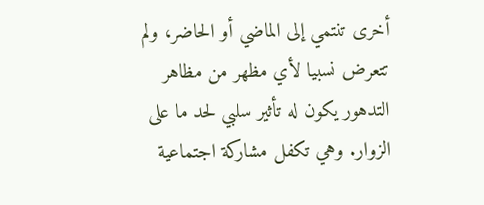أخرى تنتمي إلى الماضي أو الحاضر، ولم تتعرض نسبيا لأي مظهر من مظاهر التدهور يكون له تأثير سلبي لحد ما على الزوار. وهي تكفل مشاركة اجتماعية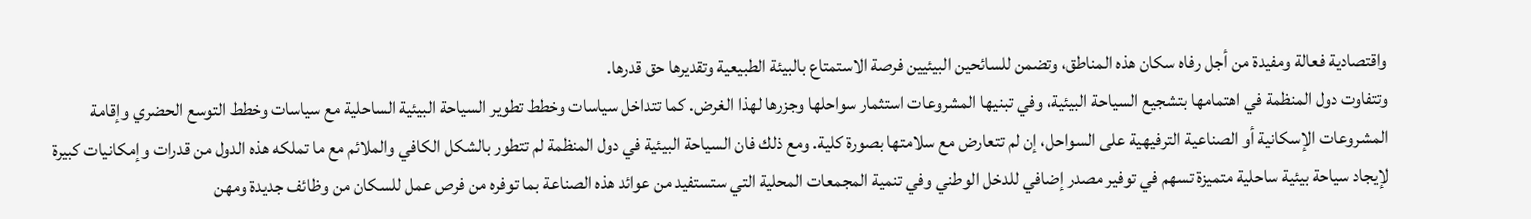واقتصادية فعالة ومفيدة من أجل رفاه سكان هذه المناطق، وتضمن للسائحين البيئيين فرصة الاستمتاع بالبيئة الطبيعية وتقديرها حق قدرها.
وتتفاوت دول المنظمة في اهتمامها بتشجيع السياحة البيئية، وفي تبنيها المشروعات استثمار سواحلها وجزرها لهذا الغرض. كما تتداخل سياسات وخطط تطوير السياحة البيئية الساحلية مع سياسات وخطط التوسع الحضري وإقامة المشروعات الإسكانية أو الصناعية الترفيهية على السواحل، إن لم تتعارض مع سلامتها بصورة كلية. ومع ذلك فان السياحة البيئية في دول المنظمة لم تتطور بالشكل الكافي والملائم مع ما تملكه هذه الدول من قدرات وإمكانيات كبيرة لإيجاد سياحة بيئية ساحلية متميزة تسهم في توفير مصدر إضافي للدخل الوطني وفي تنمية المجمعات المحلية التي ستستفيد من عوائد هذه الصناعة بما توفره من فرص عمل للسكان من وظائف جديدة ومهن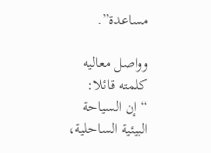مساعدة”.

وواصل معاليه كلمته قائلا: “إن السياحة البيئية الساحلية،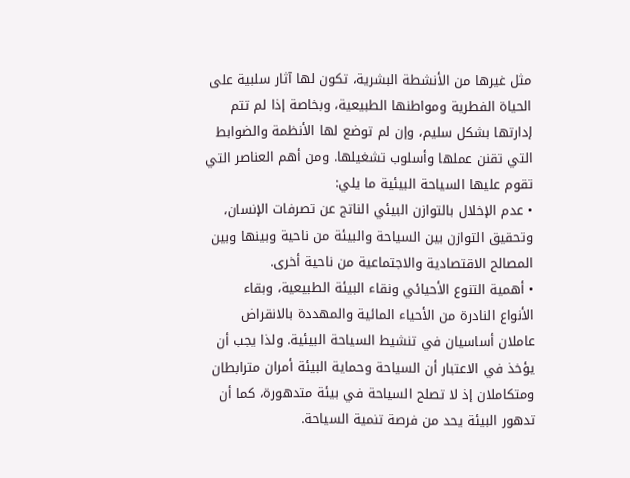مثل غيرها من الأنشطة البشرية، تكون لها آثار سلبية على الحياة الفطرية ومواطنها الطبيعية، وبخاصة إذا لم تتم إدارتها بشكل سليم، وإن لم توضع لها الأنظمة والضوابط التي تقنن عملها وأسلوب تشغيلها. ومن أهم العناصر التي تقوم عليها السياحة البيئية ما يلي:
• عدم الإخلال بالتوازن البيئي الناتج عن تصرفات الإنسان، وتحقيق التوازن بين السياحة والبيئة من ناحية وبينها وبين المصالح الاقتصادية والاجتماعية من ناحية أخرى.
• أهمية التنوع الأحيائي ونقاء البيئة الطبيعية، وبقاء الأنواع النادرة من الأحياء المائية والمهددة بالانقراض عاملان أساسيان في تنشيط السياحة البيئية. ولذا يجب أن يؤخذ في الاعتبار أن السياحة وحماية البيئة أمران مترابطان ومتكاملان إذ لا تصلح السياحة في بيئة متدهورة، كما أن تدهور البيئة يحد من فرصة تنمية السياحة.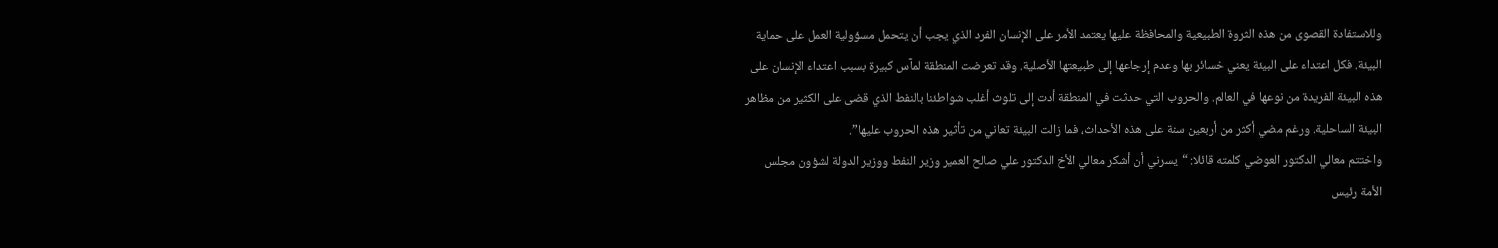وللاستفادة القصوى من هذه الثروة الطبيعية والمحافظة عليها يعتمد الأمر على الإنسان الفرد الذي يجب أن يتحمل مسؤولية العمل على حماية البيئة. فكل اعتداء على البيئة يعني خسائر بها وعدم إرجاعها إلى طبيعتها الأصلية. وقد تعرضت المنطقة لمآس كبيرة بسبب اعتداء الإنسان على هذه البيئة الفريدة من نوعها في العالم. والحروب التي حدثت في المنطقة أدت إلى تلوث أغلب شواطئنا بالنفط الذي قضى على الكثير من مظاهر البيئة الساحلية. ورغم مضي أكثر من أربعين سنة على هذه الأحداث، فما زالت البيئة تعاني من تأثير هذه الحروب عليها”.
واختتم معالي الدكتور العوضي كلمته قائلا: “يسرني أن أشكر معالي الأخ الدكتور علي صالح العمير وزير النفط ووزير الدولة لشؤون مجلس الأمة رئيس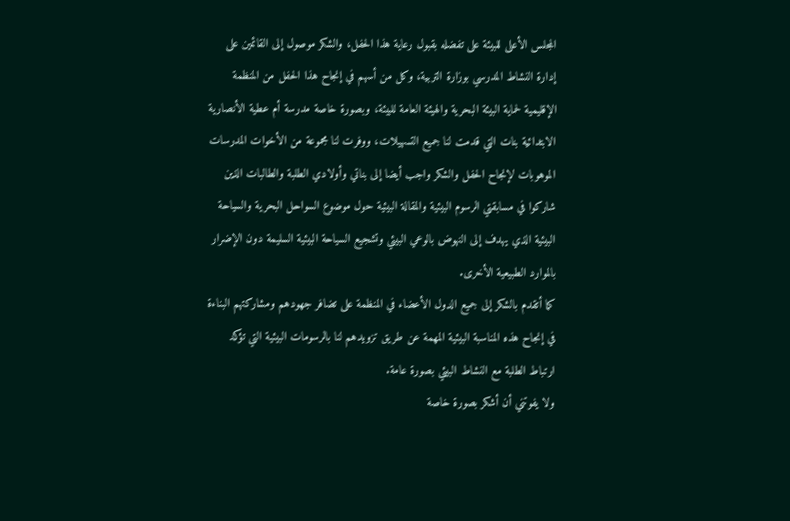المجلس الأعلى للبيئة على تفضله بقبول رعاية هذا الحفل، والشكر موصول إلى القائمين على إدارة النشاط المدرسي بوزارة التربية، وكل من أسهم في إنجاح هذا الحفل من المنظمة الإقليمية لحماية البيئة البحرية والهيئة العامة للبيئة، وبصورة خاصة مدرسة أم عطية الأنصارية الابتدائية بنات التي قدمت لنا جميع التسهيلات، ووفرت لنا مجموعة من الأخوات المدرسات الموهوبات لإنجاح الحفل والشكر واجب أيضا إلى بناتي وأولادي الطلبة والطالبات الذين شاركوا في مسابقتي الرسوم البيئية والمقالة البيئية حول موضوع السواحل البحرية والسياحة البيئية الذي يهدف إلى النهوض بالوعي البيئي وتشجيع السياحة البيئية السليمة دون الإضرار بالموارد الطبيعية الأخرى.
كما أتقدم بالشكر إلى جميع الدول الأعضاء في المنظمة على تضافر جهودهم ومشاركتهم البناءة في إنجاح هذه المناسبة البيئية المهمة عن طريق تزويدهم لنا بالرسومات البيئية التي تؤكد ارتباط الطلبة مع النشاط البيئي بصورة عامة.
ولا يفوتني أن أشكر بصورة خاصة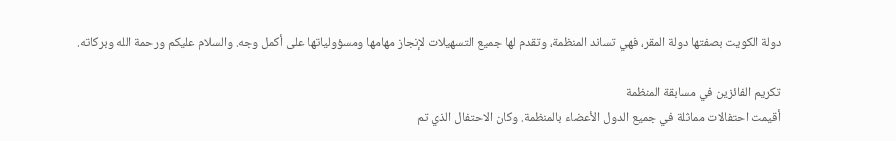دولة الكويت بصفتها دولة المقر، فهي تساند المنظمة، وتقدم لها جميع التسهيلات لإنجاز مهامها ومسؤولياتها على أكمل وجه. والسلام عليكم ورحمة الله وبركاته.

تكريم الفائزين في مسابقة المنظمة
أقيمت احتفالات مماثلة في جميع الدول الأعضاء بالمنظمة. وكان الاحتفال الذي تم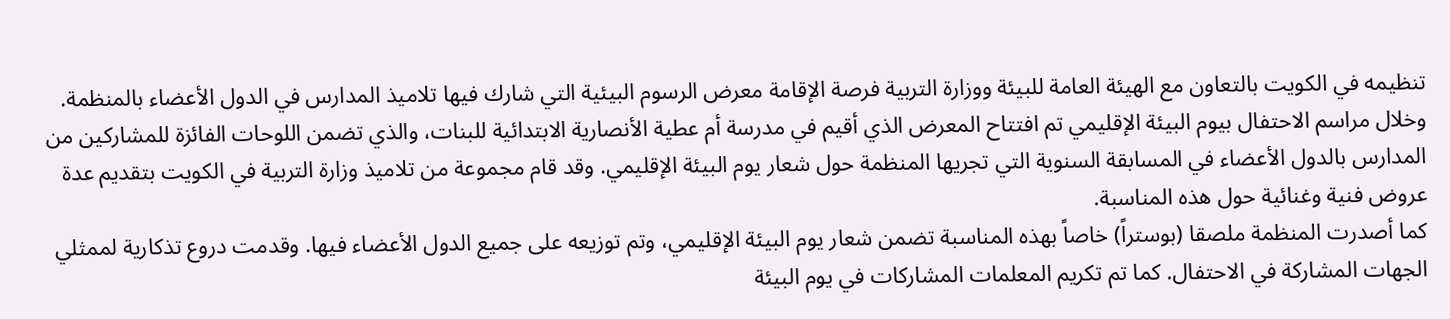تنظيمه في الكويت بالتعاون مع الهيئة العامة للبيئة ووزارة التربية فرصة الإقامة معرض الرسوم البيئية التي شارك فيها تلاميذ المدارس في الدول الأعضاء بالمنظمة.
وخلال مراسم الاحتفال بيوم البيئة الإقليمي تم افتتاح المعرض الذي أقيم في مدرسة أم عطية الأنصارية الابتدائية للبنات، والذي تضمن اللوحات الفائزة للمشاركين من المدارس بالدول الأعضاء في المسابقة السنوية التي تجريها المنظمة حول شعار يوم البيئة الإقليمي. وقد قام مجموعة من تلاميذ وزارة التربية في الكويت بتقديم عدة عروض فنية وغنائية حول هذه المناسبة.
كما أصدرت المنظمة ملصقا (بوستراً) خاصاً بهذه المناسبة تضمن شعار يوم البيئة الإقليمي، وتم توزيعه على جميع الدول الأعضاء فيها. وقدمت دروع تذكارية لممثلي الجهات المشاركة في الاحتفال. كما تم تكريم المعلمات المشاركات في يوم البيئة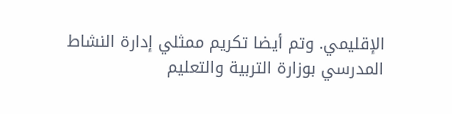الإقليمي. وتم أيضا تكريم ممثلي إدارة النشاط المدرسي بوزارة التربية والتعليم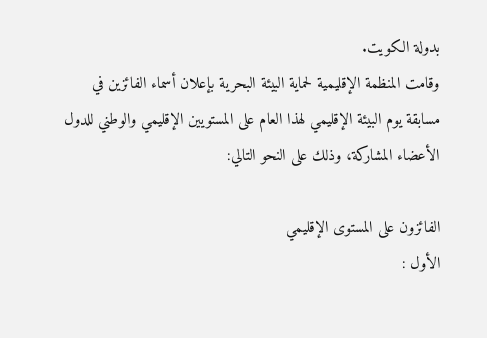بدولة الكويت.
وقامت المنظمة الإقليمية لحماية البيئة البحرية بإعلان أسماء الفائزين في مسابقة يوم البيئة الإقليمي لهذا العام على المستويين الإقليمي والوطني للدول الأعضاء المشاركة، وذلك على النحو التالي:

الفائزون على المستوى الإقليمي
الأول :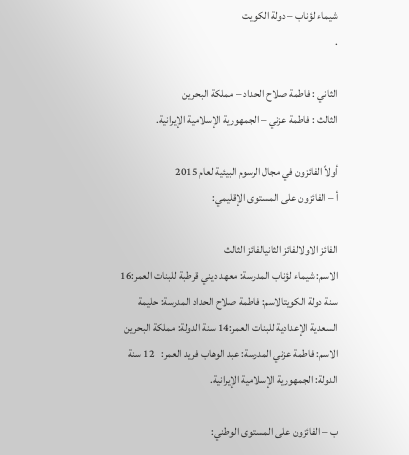شيماء لؤناب – دولة الكويت
.

الثاني : فاطمة صلاح الحداد – مملكة البحرين
الثالث : فاطمة عزني – الجمهورية الإسلامية الإيرانية.

أولاً الفائزون في مجال الرسوم البيئية لعام 2015
أ – الفائزون على المستوى الإقليمي:

الفائز الاولالفائز الثانيالفائز الثالث
الاسم: شيماء لؤناب المدرسة: معهد ديني قرطبة للبنات العمر:16 سنة دولة الكويتالاسم: فاطمة صلاح الحداد المدرسة: حليمة السعدية الإعدادية للبنات العمر:14 سنة الدولة: مملكة البحرين  الاسم: فاطمة عزني المدرسة: عبد الوهاب فريد العمر:   12 سنة الدولة: الجمهورية الإسلامية الإيرانية.

ب – الفائزون على المستوى الوطني: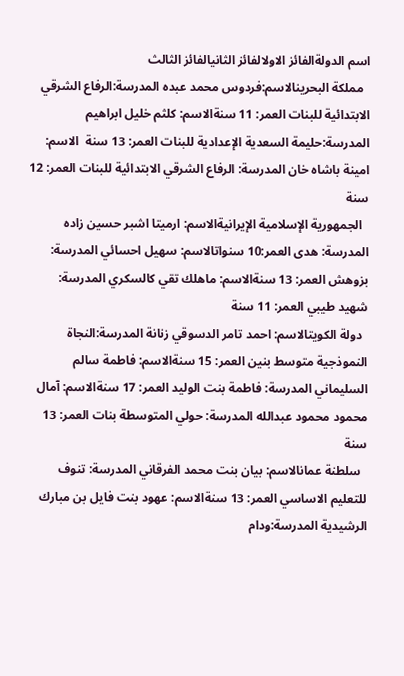اسم الدولةالفائز الاولالفائز الثانيالفائز الثالث
  مملكة البحرينالاسم:فردوس محمد عبده المدرسة:الرفاع الشرقي الابتدائية للبنات العمر: 11 سنةالاسم: كلثم خليل ابراهيم المدرسة:حليمة السعدية الإعدادية للبنات العمر: 13 سنة  الاسم: امينة باشاه خان المدرسة: الرفاع الشرقي الابتدائية للبنات العمر: 12 سنة
  الجمهورية الإسلامية الإيرانيةالاسم: ارميتا اشبر حسين زاده المدرسة: هدى العمر:10 سنواتالاسم: سهيل احسائي المدرسة: بزوهش العمر: 13 سنةالاسم: ماهلك تقي كالسكري المدرسة: شهيد طيبي العمر: 11 سنة
  دولة الكويتالاسم: احمد تامر الدسوقي زنانة المدرسة:النجاة النموذجية متوسط بنين العمر: 15 سنةالاسم: فاطمة سالم السليماني المدرسة: فاطمة بنت الوليد العمر: 17 سنةالاسم: آمال محمود محمود عبدالله المدرسة: حولي المتوسطة بنات العمر: 13 سنة
  سلطنة عمانالاسم: بيان بنت محمد الفرقاني المدرسة: تنوف للتعليم الاساسي العمر: 13 سنةالاسم: عهود بنت فايل بن مبارك الرشيدية المدرسة:ودام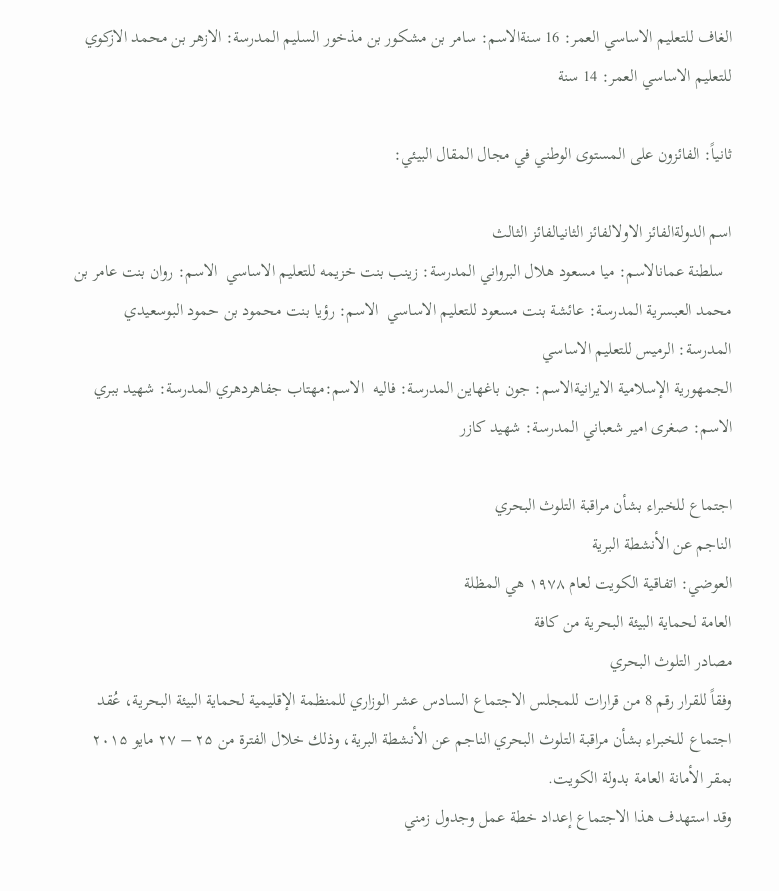الغاف للتعليم الاساسي العمر: 16 سنةالاسم: سامر بن مشكور بن مذخور السليم المدرسة: الازهر بن محمد الازكوي للتعليم الاساسي العمر: 14 سنة

ثانياً: الفائزون على المستوى الوطني في مجال المقال البيئي:

اسم الدولةالفائز الاولالفائز الثانيالفائز الثالث
  سلطنة عمانالاسم: ميا مسعود هلال البرواني المدرسة: زينب بنت خزيمه للتعليم الاساسي  الاسم: روان بنت عامر بن محمد العبسرية المدرسة: عائشة بنت مسعود للتعليم الاساسي  الاسم: رؤيا بنت محمود بن حمود البوسعيدي المدرسة: الرميس للتعليم الاساسي
الجمهورية الإسلامية الايرانيةالاسم: جون باغهاين المدرسة: فاليه  الاسم:مهتاب جفاهردهري المدرسة: شهيد ببري  الاسم: صغرى امير شعباني المدرسة: شهيد كازر

اجتماع للخبراء بشأن مراقبة التلوث البحري
الناجم عن الأنشطة البرية
العوضي: اتفاقية الكويت لعام ۱۹۷۸ هي المظلة
العامة لحماية البيئة البحرية من كافة
مصادر التلوث البحري
وفقاً للقرار رقم 8 من قرارات للمجلس الاجتماع السادس عشر الوزاري للمنظمة الإقليمية لحماية البيئة البحرية، عُقد اجتماع للخبراء بشأن مراقبة التلوث البحري الناجم عن الأنشطة البرية، وذلك خلال الفترة من ۲۵ – ۲۷ مايو ۲۰۱۵ بمقر الأمانة العامة بدولة الكويت.
وقد استهدف هذا الاجتماع إعداد خطة عمل وجدول زمني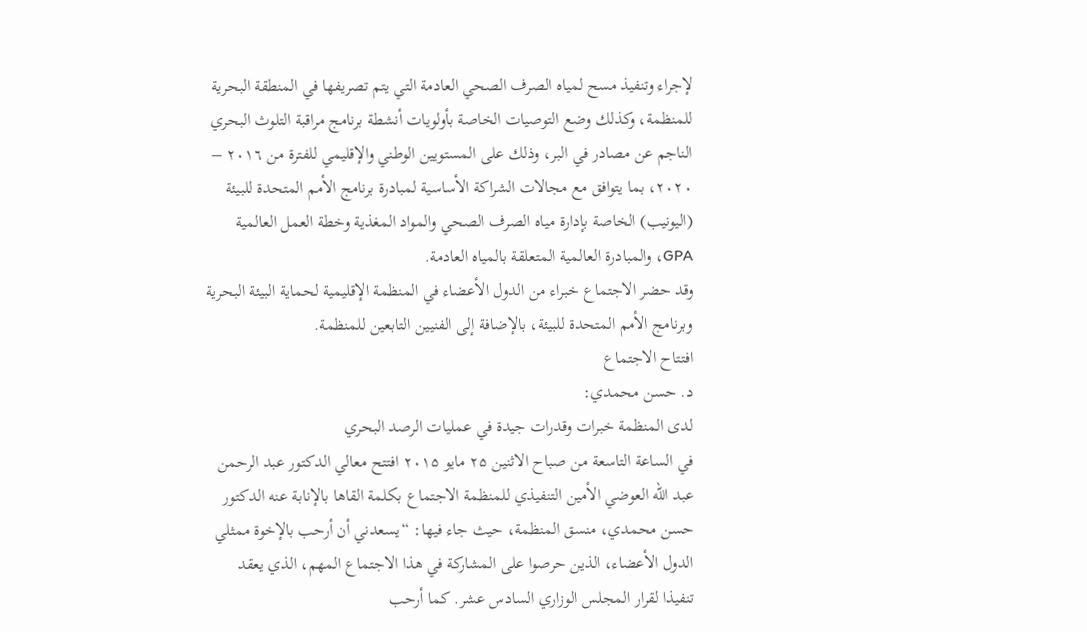لإجراء وتنفيذ مسح لمياه الصرف الصحي العادمة التي يتم تصريفها في المنطقة البحرية للمنظمة، وكذلك وضع التوصيات الخاصة بأولويات أنشطة برنامج مراقبة التلوث البحري الناجم عن مصادر في البر، وذلك على المستويين الوطني والإقليمي للفترة من ۲۰۱٦ – ۲۰۲۰، بما يتوافق مع مجالات الشراكة الأساسية لمبادرة برنامج الأمم المتحدة للبيئة (اليونيب) الخاصة بإدارة مياه الصرف الصحي والمواد المغذية وخطة العمل العالمية GPA، والمبادرة العالمية المتعلقة بالمياه العادمة.
وقد حضر الاجتماع خبراء من الدول الأعضاء في المنظمة الإقليمية لحماية البيئة البحرية وبرنامج الأمم المتحدة للبيئة، بالإضافة إلى الفنيين التابعين للمنظمة.
افتتاح الاجتماع
د. حسن محمدي:
لدى المنظمة خبرات وقدرات جيدة في عمليات الرصد البحري
في الساعة التاسعة من صباح الاثنين ۲۵ مايو ۲۰۱۵ افتتح معالي الدكتور عبد الرحمن عبد الله العوضي الأمين التنفيذي للمنظمة الاجتماع بكلمة القاها بالإنابة عنه الدكتور حسن محمدي، منسق المنظمة، حيث جاء فيها: “يسعدني أن أرحب بالإخوة ممثلي الدول الأعضاء، الذين حرصوا على المشاركة في هذا الاجتماع المهم، الذي يعقد تنفيذا لقرار المجلس الوزاري السادس عشر. كما أرحب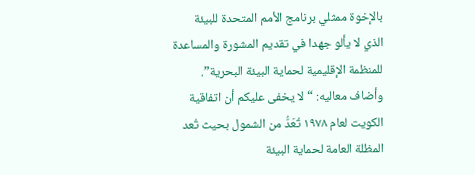بالإخوة ممثلي برنامج الأمم المتحدة للبيئة الذي لا يألو جهدا في تقديم المشورة والمساعدة للمنظمة الإقليمية لحماية البيئة البحرية”.
وأضاف معاليه: “لا يخفى عليكم أن اتفاقية الكويت لعام ۱۹۷۸ تُعَدُّ من الشمول بحيث تُعد المظلة العامة لحماية البيئة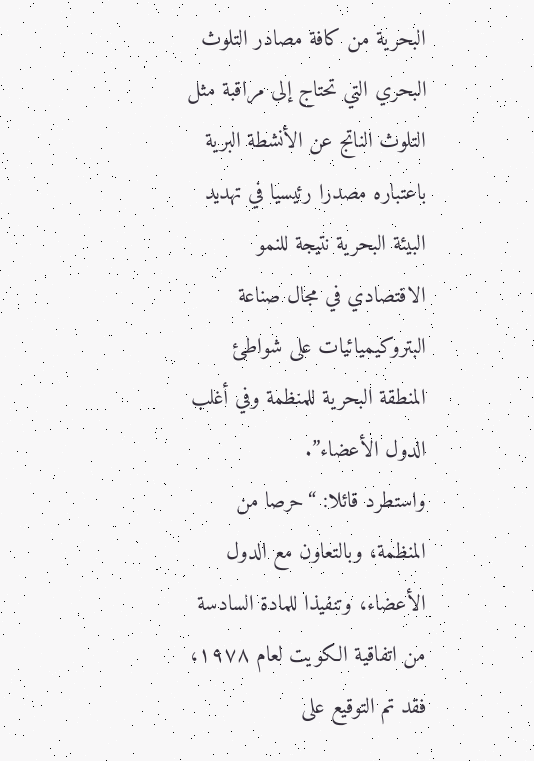البحرية من كافة مصادر التلوث البحري التي تحتاج إلى مراقبة مثل التلوث الناتج عن الأنشطة البرية باعتباره مصدرا رئيسيا في تهديد البيئة البحرية نتيجة للنمو الاقتصادي في مجال صناعة البتروكيميائيات على شواطئ المنطقة البحرية للمنظمة وفي أغلب الدول الأعضاء”.
واستطرد قائلا: “حرصا من المنظمة، وبالتعاون مع الدول الأعضاء، وتنفيذا للمادة السادسة من اتفاقية الكويت لعام ۱۹۷۸، فقد تم التوقيع على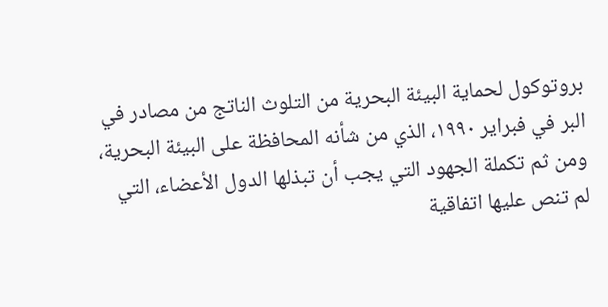بروتوكول لحماية البيئة البحرية من التلوث الناتج من مصادر في البر في فبراير ۱۹۹۰، الذي من شأنه المحافظة على البيئة البحرية، ومن ثم تكملة الجهود التي يجب أن تبذلها الدول الأعضاء، التي لم تنص عليها اتفاقية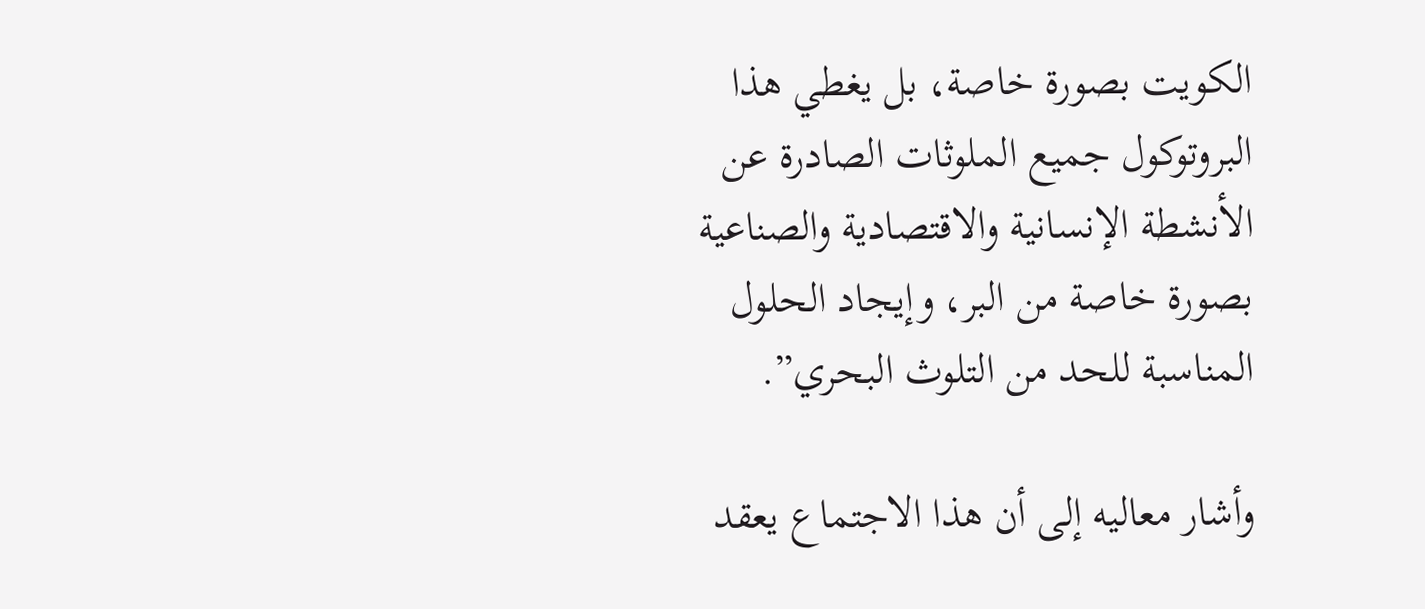الكويت بصورة خاصة، بل يغطي هذا البروتوكول جميع الملوثات الصادرة عن الأنشطة الإنسانية والاقتصادية والصناعية بصورة خاصة من البر، وإيجاد الحلول المناسبة للحد من التلوث البحري”.

وأشار معاليه إلى أن هذا الاجتماع يعقد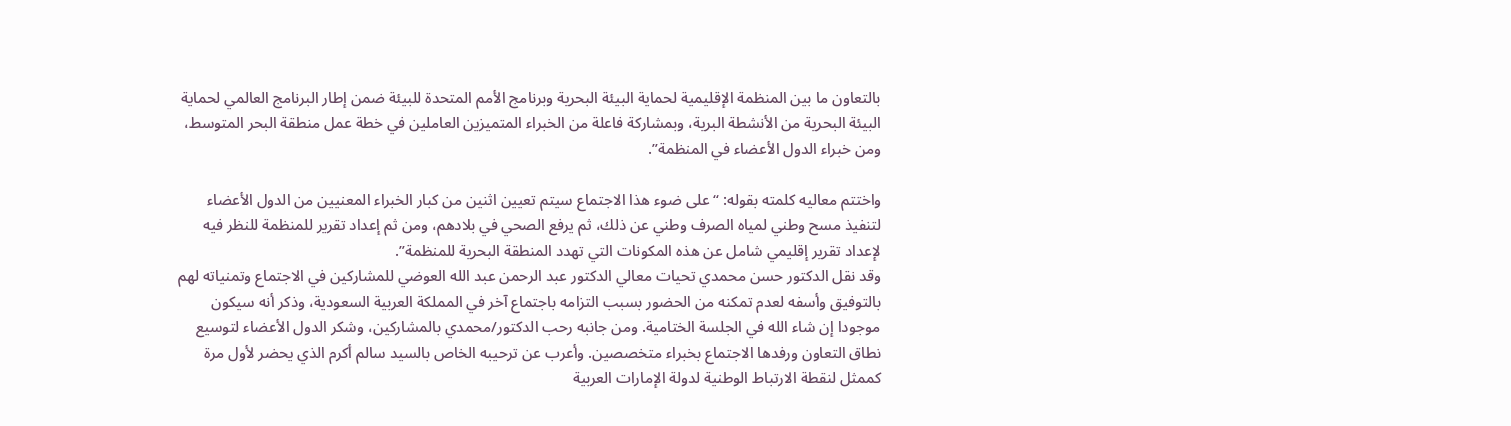بالتعاون ما بين المنظمة الإقليمية لحماية البيئة البحرية وبرنامج الأمم المتحدة للبيئة ضمن إطار البرنامج العالمي لحماية البيئة البحرية من الأنشطة البرية، وبمشاركة فاعلة من الخبراء المتميزين العاملين في خطة عمل منطقة البحر المتوسط، ومن خبراء الدول الأعضاء في المنظمة”.

واختتم معاليه كلمته بقوله: “على ضوء هذا الاجتماع سيتم تعيين اثنين من كبار الخبراء المعنيين من الدول الأعضاء لتنفيذ مسح وطني لمياه الصرف وطني عن ذلك، ثم يرفع الصحي في بلادهم، ومن ثم إعداد تقرير للمنظمة للنظر فيه لإعداد تقرير إقليمي شامل عن هذه المكونات التي تهدد المنطقة البحرية للمنظمة”.
وقد نقل الدكتور حسن محمدي تحيات معالي الدكتور عبد الرحمن عبد الله العوضي للمشاركين في الاجتماع وتمنياته لهم بالتوفيق وأسفه لعدم تمكنه من الحضور بسبب التزامه باجتماع آخر في المملكة العربية السعودية، وذكر أنه سيكون موجودا إن شاء الله في الجلسة الختامية. ومن جانبه رحب الدكتور/محمدي بالمشاركين، وشكر الدول الأعضاء لتوسيع نطاق التعاون ورفدها الاجتماع بخبراء متخصصين. وأعرب عن ترحيبه الخاص بالسيد سالم أكرم الذي يحضر لأول مرة كممثل لنقطة الارتباط الوطنية لدولة الإمارات العربية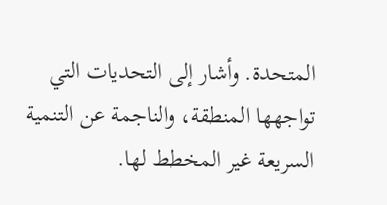المتحدة. وأشار إلى التحديات التي تواجهها المنطقة، والناجمة عن التنمية السريعة غير المخطط لها.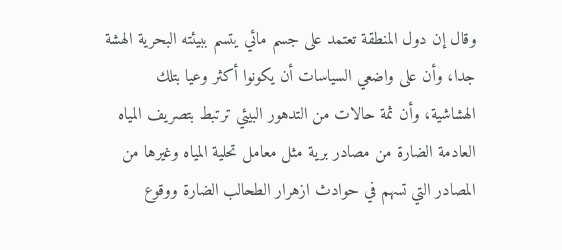وقال إن دول المنطقة تعتمد على جسم مائي يتسم ببيئته البحرية الهشة جدا، وأن على واضعي السياسات أن يكونوا أكثر وعيا بتلك الهشاشية، وأن ثمة حالات من التدهور البيئي ترتبط بتصريف المياه العادمة الضارة من مصادر برية مثل معامل تحلية المياه وغيرها من المصادر التي تسهم في حوادث ازهرار الطحالب الضارة ووقوع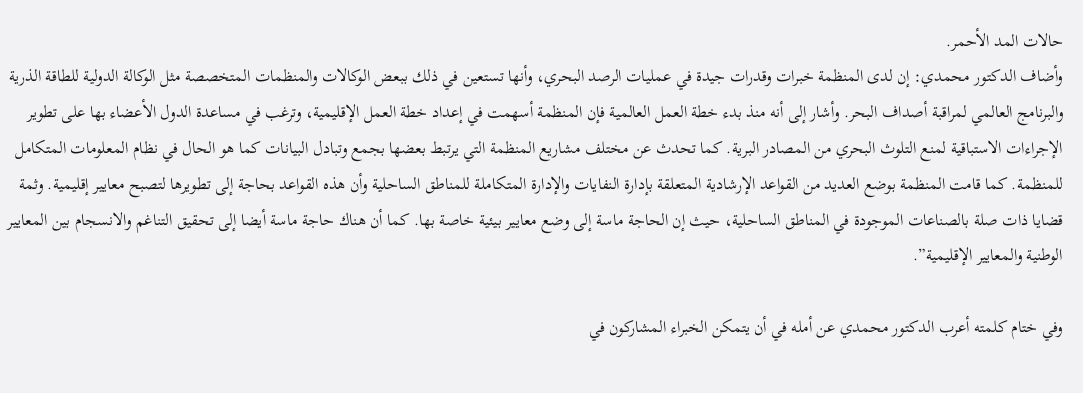حالات المد الأحمر.
وأضاف الدكتور محمدي: إن لدى المنظمة خبرات وقدرات جيدة في عمليات الرصد البحري، وأنها تستعين في ذلك ببعض الوكالات والمنظمات المتخصصة مثل الوكالة الدولية للطاقة الذرية والبرنامج العالمي لمراقبة أصداف البحر. وأشار إلى أنه منذ بدء خطة العمل العالمية فإن المنظمة أسهمت في إعداد خطة العمل الإقليمية، وترغب في مساعدة الدول الأعضاء بها على تطوير الإجراءات الاستباقية لمنع التلوث البحري من المصادر البرية. كما تحدث عن مختلف مشاريع المنظمة التي يرتبط بعضها بجمع وتبادل البيانات كما هو الحال في نظام المعلومات المتكامل للمنظمة. كما قامت المنظمة بوضع العديد من القواعد الإرشادية المتعلقة بإدارة النفايات والإدارة المتكاملة للمناطق الساحلية وأن هذه القواعد بحاجة إلى تطويرها لتصبح معايير إقليمية. وثمة قضايا ذات صلة بالصناعات الموجودة في المناطق الساحلية، حيث إن الحاجة ماسة إلى وضع معايير بيئية خاصة بها. كما أن هناك حاجة ماسة أيضا إلى تحقيق التناغم والانسجام بين المعايير الوطنية والمعايير الإقليمية”.

وفي ختام كلمته أعرب الدكتور محمدي عن أمله في أن يتمكن الخبراء المشاركون في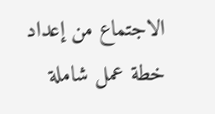الاجتماع من إعداد خطة عمل شاملة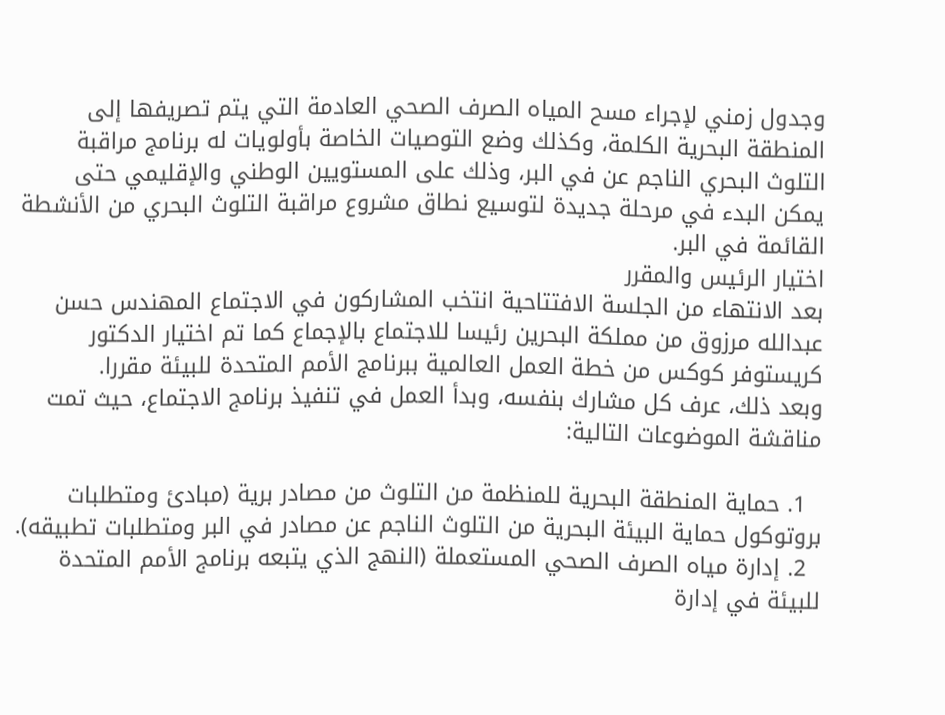وجدول زمني لإجراء مسح المياه الصرف الصحي العادمة التي يتم تصريفها إلى المنطقة البحرية الكلمة، وكذلك وضع التوصيات الخاصة بأولويات له برنامج مراقبة التلوث البحري الناجم عن في البر، وذلك على المستويين الوطني والإقليمي حتى يمكن البدء في مرحلة جديدة لتوسيع نطاق مشروع مراقبة التلوث البحري من الأنشطة القائمة في البر.
اختيار الرئيس والمقرر
بعد الانتهاء من الجلسة الافتتاحية انتخب المشاركون في الاجتماع المهندس حسن عبدالله مرزوق من مملكة البحرين رئيسا للاجتماع بالإجماع كما تم اختيار الدكتور كريستوفر كوكس من خطة العمل العالمية ببرنامج الأمم المتحدة للبيئة مقررا.
وبعد ذلك، عرف كل مشارك بنفسه، وبدأ العمل في تنفيذ برنامج الاجتماع، حيث تمت مناقشة الموضوعات التالية:

  1. حماية المنطقة البحرية للمنظمة من التلوث من مصادر برية (مبادئ ومتطلبات بروتوكول حماية البيئة البحرية من التلوث الناجم عن مصادر في البر ومتطلبات تطبيقه).
  2. إدارة مياه الصرف الصحي المستعملة (النهج الذي يتبعه برنامج الأمم المتحدة للبيئة في إدارة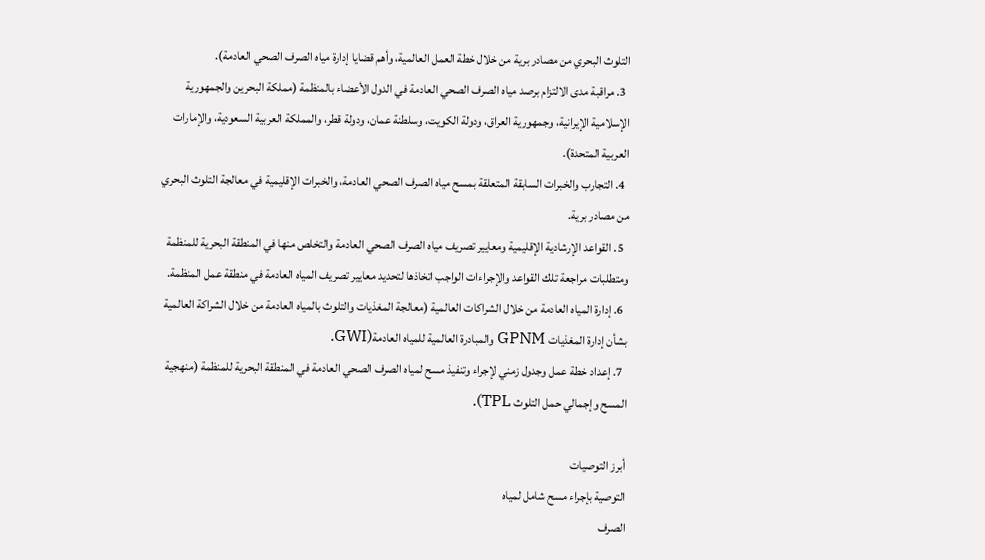التلوث البحري من مصادر برية من خلال خطة العمل العالمية، وأهم قضايا إدارة مياه الصرف الصحي العادمة).
  3. مراقبة مدى الالتزام برصد مياه الصرف الصحي العادمة في الدول الأعضاء بالمنظمة (مملكة البحرين والجمهورية الإسلامية الإيرانية، وجمهورية العراق، ودولة الكويت، وسلطنة عمان، ودولة قطر، والمملكة العربية السعودية، والإمارات العربية المتحدة).
  4. التجارب والخبرات السابقة المتعلقة بمسح مياه الصرف الصحي العادمة، والخبرات الإقليمية في معالجة التلوث البحري من مصادر برية.
  5. القواعد الإرشادية الإقليمية ومعايير تصريف مياه الصرف الصحي العادمة والتخلص منها في المنطقة البحرية للمنظمة ومتطلبات مراجعة تلك القواعد والإجراءات الواجب اتخاذها لتحديد معايير تصريف المياه العادمة في منطقة عمل المنظمة.
  6. إدارة المياه العادمة من خلال الشراكات العالمية (معالجة المغذيات والتلوث بالمياه العادمة من خلال الشراكة العالمية بشأن إدارة المغذيات GPNM والمبادرة العالمية للمياه العادمة(GWI.
  7. إعداد خطة عمل وجدول زمني لإجراء وتنفيذ مسح لمياه الصرف الصحي العادمة في المنطقة البحرية للمنظمة (منهجية المسح وإجمالي حمل التلوث TPL).

أبرز التوصيات
التوصية بإجراء مسح شامل لمياه
الصرف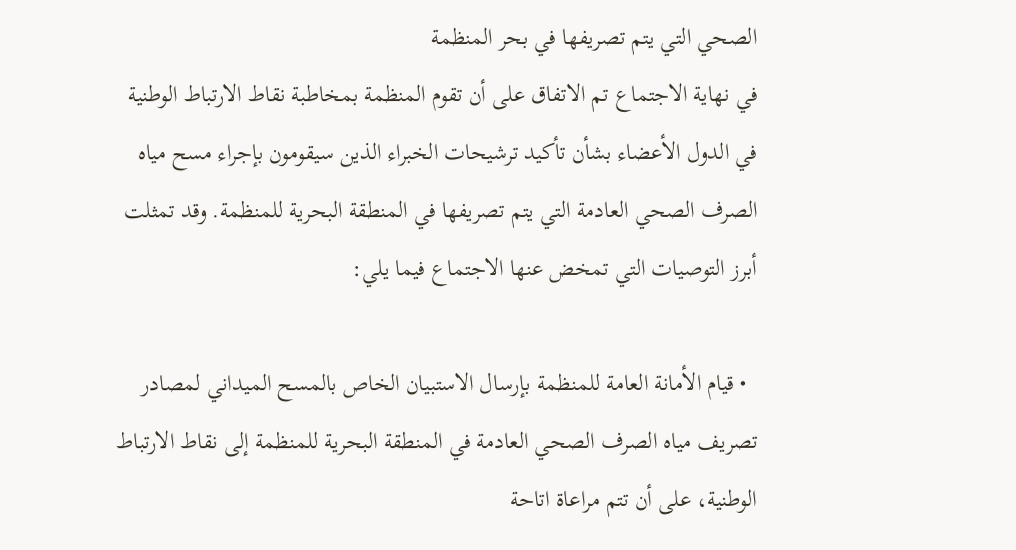الصحي التي يتم تصريفها في بحر المنظمة
في نهاية الاجتماع تم الاتفاق على أن تقوم المنظمة بمخاطبة نقاط الارتباط الوطنية في الدول الأعضاء بشأن تأكيد ترشيحات الخبراء الذين سيقومون بإجراء مسح مياه الصرف الصحي العادمة التي يتم تصريفها في المنطقة البحرية للمنظمة. وقد تمثلت أبرز التوصيات التي تمخض عنها الاجتماع فيما يلي:

  • قيام الأمانة العامة للمنظمة بإرسال الاستبيان الخاص بالمسح الميداني لمصادر تصريف مياه الصرف الصحي العادمة في المنطقة البحرية للمنظمة إلى نقاط الارتباط الوطنية، على أن تتم مراعاة اتاحة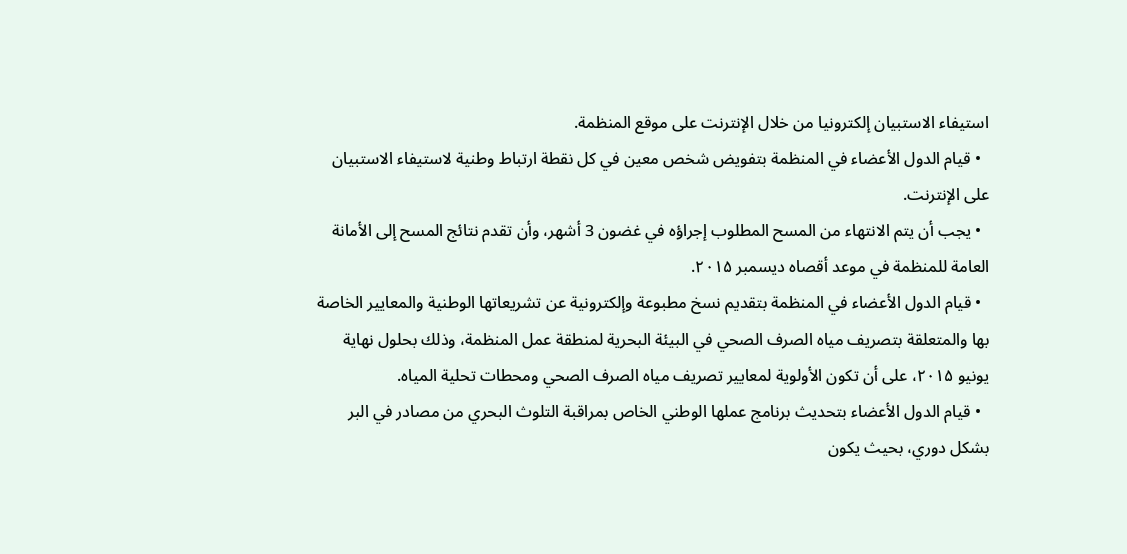استيفاء الاستبيان إلكترونيا من خلال الإنترنت على موقع المنظمة.
  • قيام الدول الأعضاء في المنظمة بتفويض شخص معين في كل نقطة ارتباط وطنية لاستيفاء الاستبيان على الإنترنت.
  • يجب أن يتم الانتهاء من المسح المطلوب إجراؤه في غضون 3 أشهر، وأن تقدم نتائج المسح إلى الأمانة العامة للمنظمة في موعد أقصاه ديسمبر ۲۰۱۵.
  • قيام الدول الأعضاء في المنظمة بتقديم نسخ مطبوعة وإلكترونية عن تشريعاتها الوطنية والمعايير الخاصة بها والمتعلقة بتصريف مياه الصرف الصحي في البيئة البحرية لمنطقة عمل المنظمة، وذلك بحلول نهاية يونيو ۲۰۱۵، على أن تكون الأولوية لمعايير تصريف مياه الصرف الصحي ومحطات تحلية المياه.
  • قيام الدول الأعضاء بتحديث برنامج عملها الوطني الخاص بمراقبة التلوث البحري من مصادر في البر بشكل دوري، بحيث يكون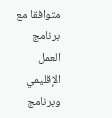متوافقا مع برنامج العمل الإقليمي وبرنامج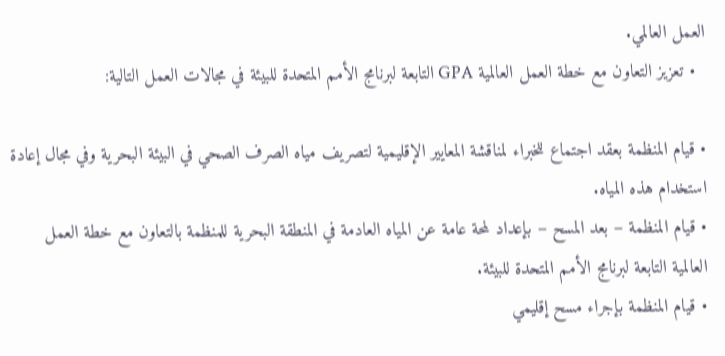العمل العالمي.
  • تعزيز التعاون مع خطة العمل العالمية GPA التابعة لبرنامج الأمم المتحدة للبيئة في مجالات العمل التالية:

• قيام المنظمة بعقد اجتماع للخبراء لمناقشة المعايير الإقليمية لتصريف مياه الصرف الصحي في البيئة البحرية وفي مجال إعادة استخدام هذه المياه.
• قيام المنظمة – بعد المسح – بإعداد لمحة عامة عن المياه العادمة في المنطقة البحرية للمنظمة بالتعاون مع خطة العمل العالمية التابعة لبرنامج الأمم المتحدة للبيئة.
• قيام المنظمة بإجراء مسح إقليمي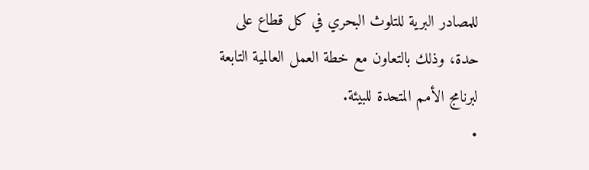للمصادر البرية للتلوث البحري في كل قطاع على حدة، وذلك بالتعاون مع خطة العمل العالمية التابعة لبرنامج الأمم المتحدة للبيئة.
•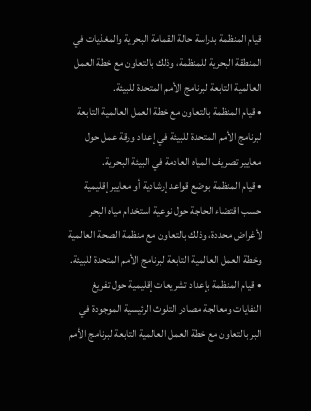قيام المنظمة بدراسة حالة القمامة البحرية والمغذيات في المنطقة البحرية للمنظمة، وذلك بالتعاون مع خطة العمل العالمية التابعة لبرنامج الأمم المتحدة للبيئة.
• قيام المنظمة بالتعاون مع خطة العمل العالمية التابعة لبرنامج الأمم المتحدة للبيئة في إعداد ورقة عمل حول معايير تصريف المياه العادمة في البيئة البحرية.
• قيام المنظمة بوضع قواعد إرشادية أو معايير إقليمية حسب اقتضاء الحاجة حول نوعية استخدام مياه البحر لأغراض محددة، وذلك بالتعاون مع منظمة الصحة العالمية وخطة العمل العالمية التابعة لبرنامج الأمم المتحدة للبيئة.
• قيام المنظمة بإعداد تشريعات إقليمية حول تفريغ النفايات ومعالجة مصادر التلوث الرئيسية الموجودة في البر بالتعاون مع خطة العمل العالمية التابعة لبرنامج الأمم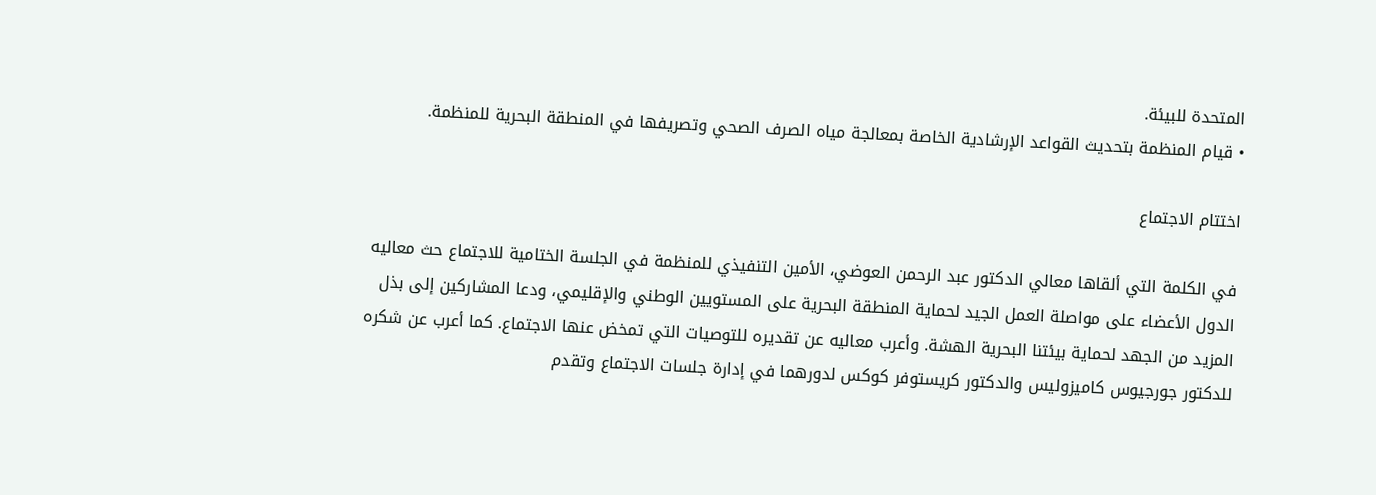المتحدة للبيئة.
• قيام المنظمة بتحديث القواعد الإرشادية الخاصة بمعالجة مياه الصرف الصحي وتصريفها في المنطقة البحرية للمنظمة.

اختتام الاجتماع

في الكلمة التي ألقاها معالي الدكتور عبد الرحمن العوضي، الأمين التنفيذي للمنظمة في الجلسة الختامية للاجتماع حث معاليه الدول الأعضاء على مواصلة العمل الجيد لحماية المنطقة البحرية على المستويين الوطني والإقليمي، ودعا المشاركين إلى بذل المزيد من الجهد لحماية بيئتنا البحرية الهشة. وأعرب معاليه عن تقديره للتوصيات التي تمخض عنها الاجتماع. كما أعرب عن شكره للدكتور جورجيوس كاميزوليس والدكتور كريستوفر كوكس لدورهما في إدارة جلسات الاجتماع وتقدم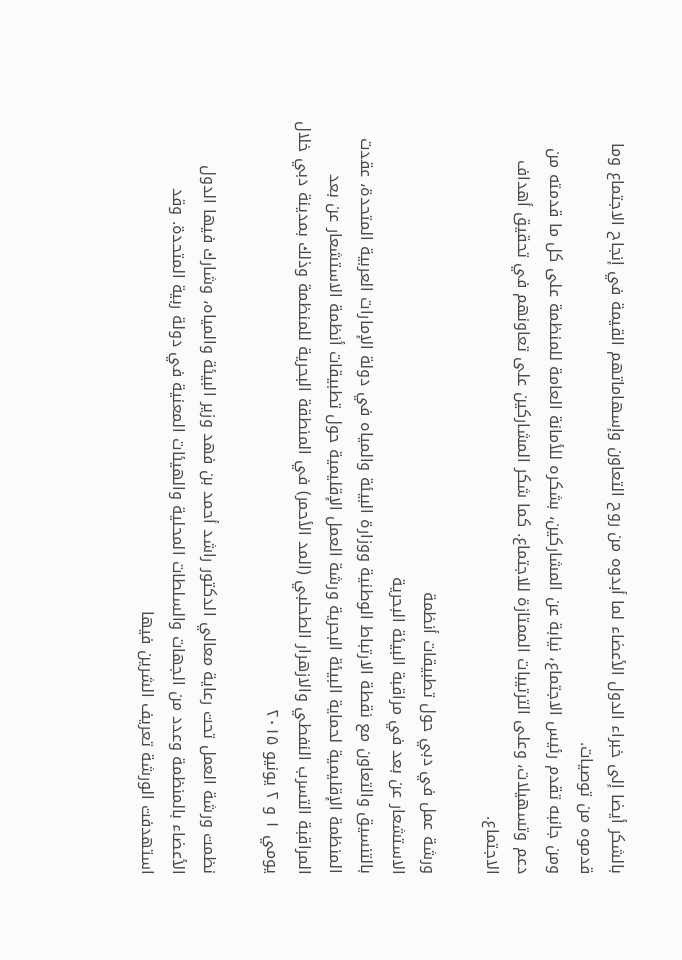بالشكر أيضا إلى خبراء الدول الأعضاء لما أبدوه من روح التعاون وإسهاماتهم القيمة في إنجاح الاجتماع وما قدموه من توصيات.
ومن جانبه تقدم رئيس الاجتماع، نيابة عن المشاركين، بشكره للأمانة العامة للمنظمة على كل ما قدمته من دعم وتسهيلات، وعلى الترتيبات الممتازة للاجتماع. كما شكر المشاركين على تعاونهم في تحقيق أهداف الاجتماع.

ورشة عمل في دبي حول تطبيقات أنظمة
الاستشعار عن بعد في مراقبة البيئة البحرية
بالتنسيق والتعاون مع نقطة الارتباط الوطنية ووزارة البيئة والمياه في دولة الإمارات العربية المتحدة، عقدت المنظمة الإقليمية لحماية البيئة البحرية ورشة العمل الإقليمية حول تطبيقات أنظمة الاستشعار عن بعد المراقبة التسرب النفطي والازهرار الطحلبي (المد الأحمر) في المنطقة البحرية للمنظمة وذلك بمدينة دبي خلال يومي ١ و ٢ يونيو ۲۰۱۵

نظمت ورشة العمل تحت رعاية معالي الدكتور راشد أحمد بن فهد وزير البيئة والمياه، وشارك فيها الدول الأعضاء بالمنظمة وعدد من الجهات والسلطات المحلية والهيئات المعنية في دولة ربية المتحدة. وقد استهدفت الورشة تعريف الشرين فيها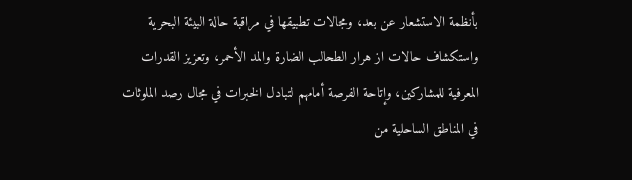بأنظمة الاستشعار عن بعد، ومجالات تطبيقها في مراقبة حالة البيئة البحرية واستكشاف حالات از هرار الطحالب الضارة والمد الأحمر، وتعزيز القدرات المعرفية للمشاركين، وإتاحة الفرصة أمامهم لتبادل الخبرات في مجال رصد الملوثات في المناطق الساحلية من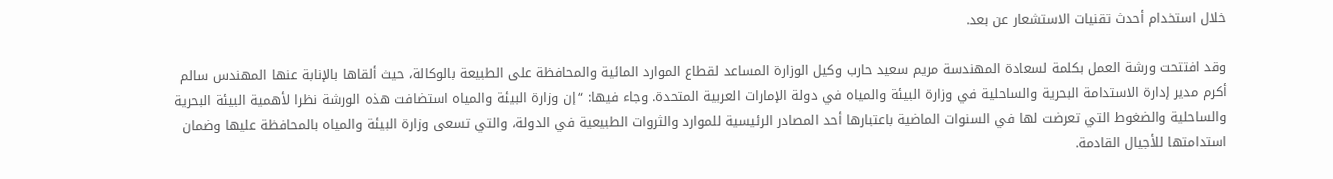خلال استخدام أحدث تقنيات الاستشعار عن بعد.

وقد افتتحت ورشة العمل بكلمة لسعادة المهندسة مريم سعيد حارب وكيل الوزارة المساعد لقطاع الموارد المائية والمحافظة على الطبيعة بالوكالة، حيث ألقاها بالإنابة عنها المهندس سالم أكرم مدير إدارة الاستدامة البحرية والساحلية في وزارة البيئة والمياه في دولة الإمارات العربية المتحدة. وجاء فيها: “إن وزارة البيئة والمياه استضافت هذه الورشة نظرا لأهمية البيئة البحرية والساحلية والضغوط التي تعرضت لها في السنوات الماضية باعتبارها أحد المصادر الرئيسية للموارد والثروات الطبيعية في الدولة، والتي تسعى وزارة البيئة والمياه بالمحافظة عليها وضمان استدامتها للأجيال القادمة.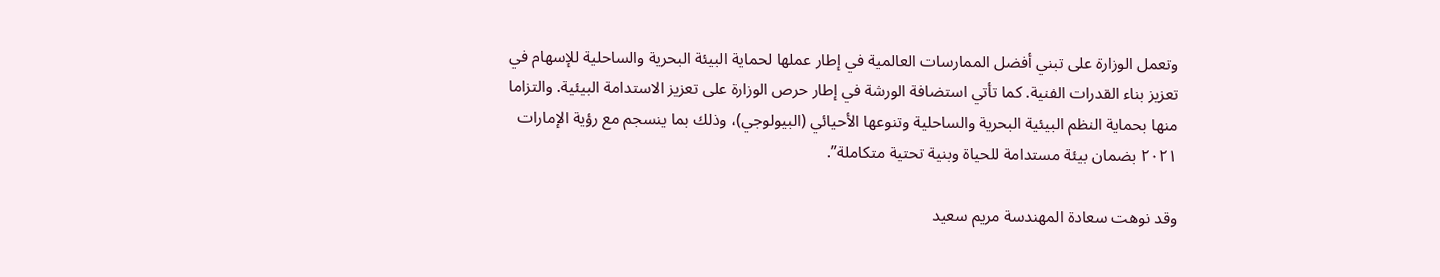وتعمل الوزارة على تبني أفضل الممارسات العالمية في إطار عملها لحماية البيئة البحرية والساحلية للإسهام في تعزيز بناء القدرات الفنية. كما تأتي استضافة الورشة في إطار حرص الوزارة على تعزيز الاستدامة البيئية. والتزاما منها بحماية النظم البيئية البحرية والساحلية وتنوعها الأحيائي (البيولوجي)، وذلك بما ينسجم مع رؤية الإمارات ۲۰۲۱ بضمان بيئة مستدامة للحياة وبنية تحتية متكاملة”.

وقد نوهت سعادة المهندسة مريم سعيد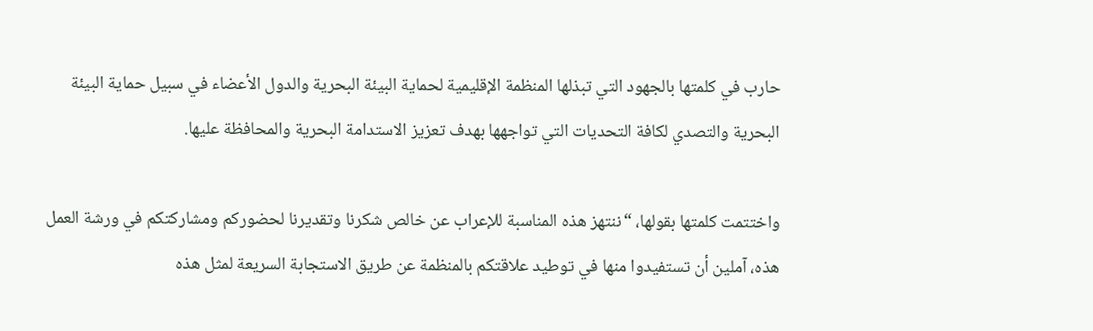حارب في كلمتها بالجهود التي تبذلها المنظمة الإقليمية لحماية البيئة البحرية والدول الأعضاء في سبيل حماية البيئة البحرية والتصدي لكافة التحديات التي تواجهها بهدف تعزيز الاستدامة البحرية والمحافظة عليها.

واختتمت كلمتها بقولها، “ننتهز هذه المناسبة للإعراب عن خالص شكرنا وتقديرنا لحضوركم ومشاركتكم في ورشة العمل هذه، آملين أن تستفيدوا منها في توطيد علاقتكم بالمنظمة عن طريق الاستجابة السريعة لمثل هذه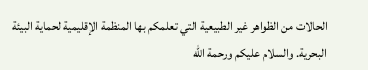الحالات من الظواهر غير الطبيعية التي تعلمكم بها المنظمة الإقليمية لحماية البيئة البحرية. والسلام عليكم ورحمة الله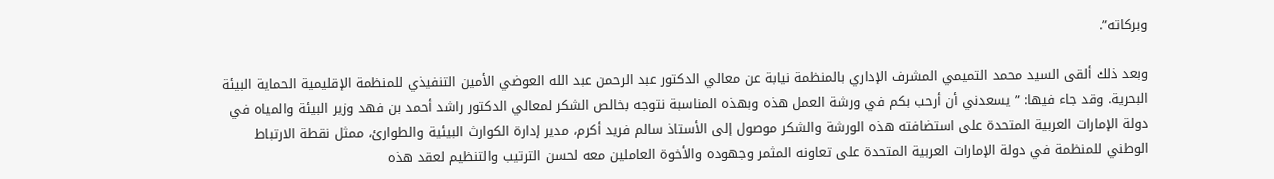وبركاته”.

وبعد ذلك ألقى السيد محمد التميمي المشرف الإداري بالمنظمة نيابة عن معالي الدكتور عبد الرحمن عبد الله العوضي الأمين التنفيذي للمنظمة الإقليمية الحماية البيئة البحرية. وقد جاء فيها: ” يسعدني أن أرحب بكم في ورشة العمل هذه وبهذه المناسبة نتوجه بخالص الشكر لمعالي الدكتور راشد أحمد بن فهد وزير البيئة والمياه في دولة الإمارات العربية المتحدة على استضافته هذه الورشة والشكر موصول إلى الأستاذ سالم فريد أكرم، مدير إدارة الكوارث البيئية والطوارئ، ممثل نقطة الارتباط الوطني للمنظمة في دولة الإمارات العربية المتحدة على تعاونه المثمر وجهوده والأخوة العاملين معه لحسن الترتيب والتنظيم لعقد هذه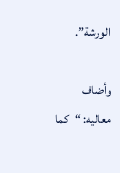الورشة”.

وأضاف معاليه: “كما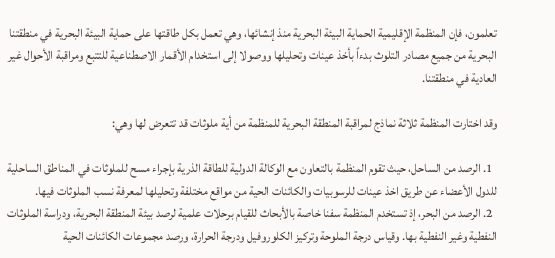تعلمون، فإن المنظمة الإقليمية الحماية البيئة البحرية منذ إنشائها، وهي تعمل بكل طاقتها على حماية البيئة البحرية في منطقتنا البحرية من جميع مصادر التلوث بدءاً بأخذ عينات وتحليلها ووصولا إلى استخدام الأقمار الاصطناعية للتتبع ومراقبة الأحوال غير العادية في منطقتنا.

وقد اختارت المنظمة ثلاثة نماذج لمراقبة المنطقة البحرية للمنظمة من أية ملوثات قد تتعرض لها وهي:

  1. الرصد من الساحل، حيث تقوم المنظمة بالتعاون مع الوكالة الدولية للطاقة الذرية بإجراء مسح للملوثات في المناطق الساحلية للدول الأعضاء عن طريق اخذ عينات للرسوبيات والكائنات الحية من مواقع مختلفة وتحليلها لمعرفة نسب الملوثات فيها.
  2. الرصد من البحر، إذ تستخدم المنظمة سفنا خاصة بالأبحاث للقيام برحلات علمية لرصد بيئة المنطقة البحرية، ودراسة الملوثات النفطية وغير النفطية بها. وقياس درجة الملوحة وتركيز الكلوروفيل ودرجة الحرارة، ورصد مجموعات الكائنات الحية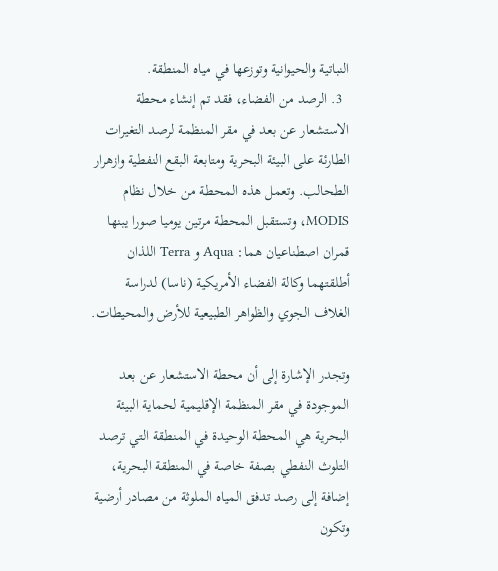النباتية والحيوانية وتوزعها في مياه المنطقة.
  3. الرصد من الفضاء، فقد تم إنشاء محطة الاستشعار عن بعد في مقر المنظمة لرصد التغيرات الطارئة على البيئة البحرية ومتابعة البقع النفطية وازهرار الطحالب. وتعمل هذه المحطة من خلال نظام MODIS، وتستقبل المحطة مرتين يوميا صورا يبنها قمران اصطناعيان هما: Aqua و Terra اللذان أطلقتهما وكالة الفضاء الأمريكية (ناسا) لدراسة الغلاف الجوي والظواهر الطبيعية للأرض والمحيطات.

وتجدر الإشارة إلى أن محطة الاستشعار عن بعد الموجودة في مقر المنظمة الإقليمية لحماية البيئة البحرية هي المحطة الوحيدة في المنطقة التي ترصد التلوث النفطي بصفة خاصة في المنطقة البحرية، إضافة إلى رصد تدفق المياه الملوثة من مصادر أرضية وتكون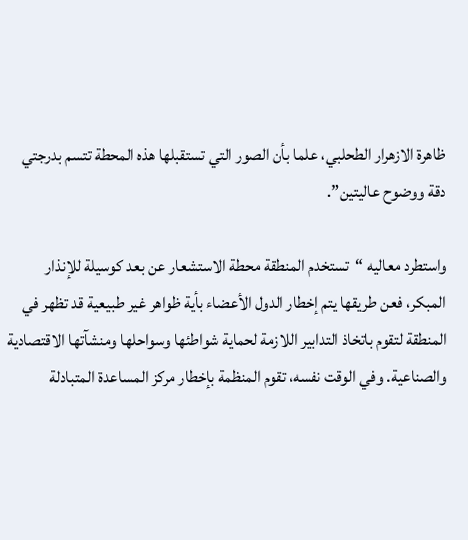ظاهرة الازهرار الطحلبي، علما بأن الصور التي تستقبلها هذه المحطة تتسم بدرجتي دقة ووضوح عاليتين”.

واستطرد معاليه “تستخدم المنطقة محطة الاستشعار عن بعد كوسيلة للإنذار المبكر، فعن طريقها يتم إخطار الدول الأعضاء بأية ظواهر غير طبيعية قد تظهر في المنطقة لتقوم باتخاذ التدابير اللازمة لحماية شواطئها وسواحلها ومنشآتها الاقتصادية والصناعية. وفي الوقت نفسه، تقوم المنظمة بإخطار مركز المساعدة المتبادلة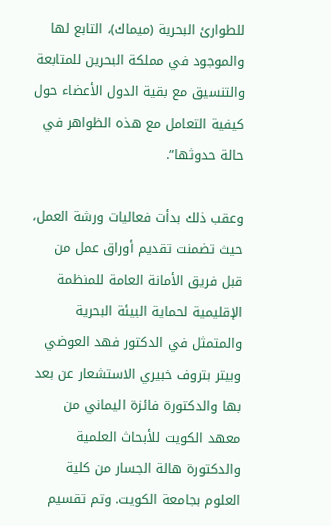للطوارئ البحرية (ميماك)، التابع لها والموجود في مملكة البحرين للمتابعة والتنسيق مع بقية الدول الأعضاء حول كيفية التعامل مع هذه الظواهر في حالة حدوثها”.

وعقب ذلك بدأت فعاليات ورشة العمل، حيث تضمنت تقديم أوراق عمل من قبل فريق الأمانة العامة للمنظمة الإقليمية لحماية البيئة البحرية والمتمثل في الدكتور فهد العوضي وبيتر بتروف خبيري الاستشعار عن بعد بها والدكتورة فائزة اليماني من معهد الكويت للأبحاث العلمية والدكتورة هالة الجسار من كلية العلوم بجامعة الكويت. وتم تقسيم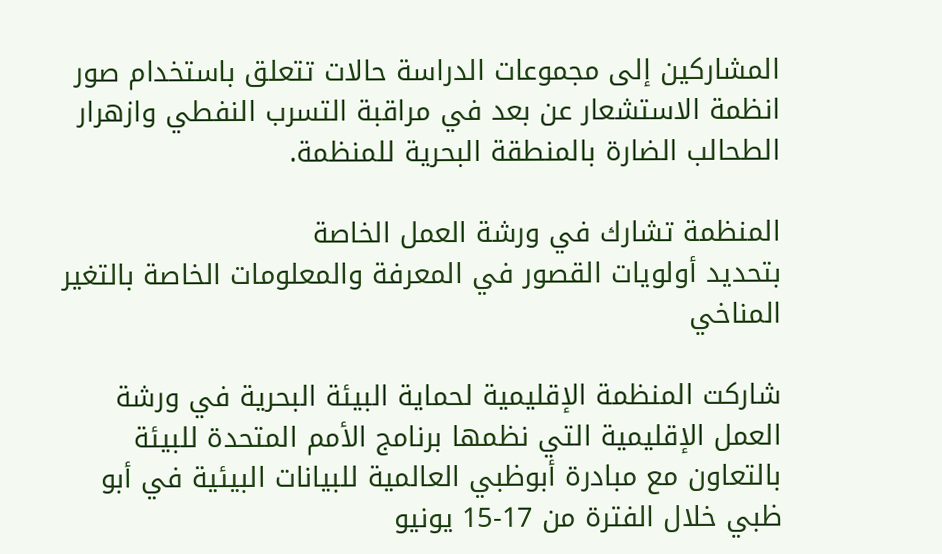المشاركين إلى مجموعات الدراسة حالات تتعلق باستخدام صور انظمة الاستشعار عن بعد في مراقبة التسرب النفطي وازهرار الطحالب الضارة بالمنطقة البحرية للمنظمة.

المنظمة تشارك في ورشة العمل الخاصة
بتحديد أولويات القصور في المعرفة والمعلومات الخاصة بالتغير المناخي

شاركت المنظمة الإقليمية لحماية البيئة البحرية في ورشة العمل الإقليمية التي نظمها برنامج الأمم المتحدة للبيئة بالتعاون مع مبادرة أبوظبي العالمية للبيانات البيئية في أبو ظبي خلال الفترة من 17-15 يونيو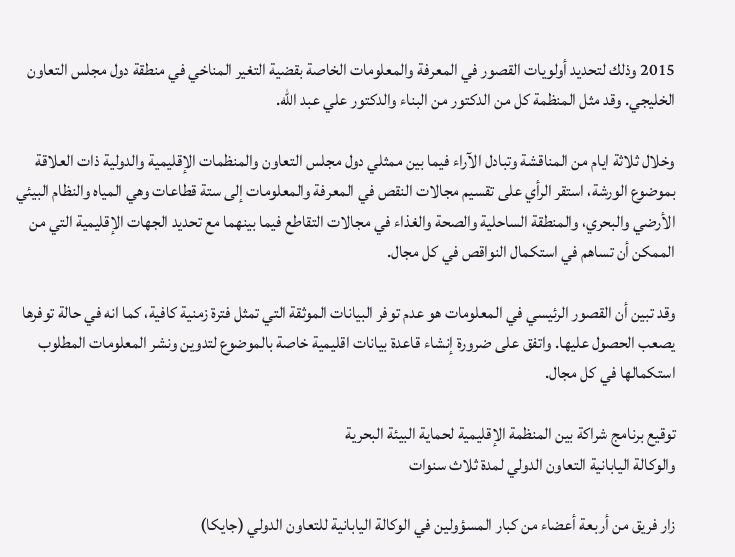2015 وذلك لتحديد أولويات القصور في المعرفة والمعلومات الخاصة بقضية التغير المناخي في منطقة دول مجلس التعاون الخليجي. وقد مثل المنظمة كل من الدكتور من البناء والدكتور علي عبد الله.

وخلال ثلاثة ايام من المناقشة وتبادل الآراء فيما بين ممثلي دول مجلس التعاون والمنظمات الإقليمية والدولية ذات العلاقة بموضوع الورشة، استقر الرأي على تقسيم مجالات النقص في المعرفة والمعلومات إلى ستة قطاعات وهي المياه والنظام البيئي الأرضي والبحري، والمنطقة الساحلية والصحة والغذاء في مجالات التقاطع فيما بينهما مع تحديد الجهات الإقليمية التي من الممكن أن تساهم في استكمال النواقص في كل مجال.

وقد تبين أن القصور الرئيسي في المعلومات هو عدم توفر البيانات الموثقة التي تمثل فترة زمنية كافية، كما انه في حالة توفرها يصعب الحصول عليها. واتفق على ضرورة إنشاء قاعدة بيانات اقليمية خاصة بالموضوع لتدوين ونشر المعلومات المطلوب استكمالها في كل مجال.

توقيع برنامج شراكة بين المنظمة الإقليمية لحماية البيئة البحرية
والوكالة اليابانية التعاون الدولي لمدة ثلاث سنوات

زار فريق من أربعة أعضاء من كبار المسؤولين في الوكالة اليابانية للتعاون الدولي (جايكا)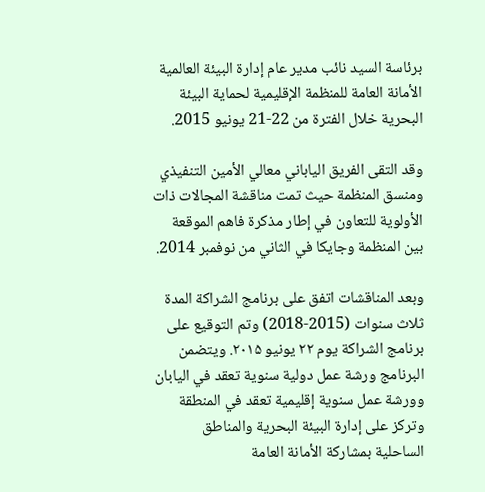برئاسة السيد نائب مدير عام إدارة البيئة العالمية الأمانة العامة للمنظمة الإقليمية لحماية البيئة البحرية خلال الفترة من 22-21 يونيو 2015.

وقد التقى الفريق الياباني معالي الأمين التنفيذي ومنسق المنظمة حيث تمت مناقشة المجالات ذات الأولوية للتعاون في إطار مذكرة فاهم الموقعة بين المنظمة وجايكا في الثاني من نوفمبر 2014.

وبعد المناقشات اتفق على برنامج الشراكة المدة ثلاث سنوات (2015-2018) وتم التوقيع على برنامج الشراكة يوم ۲۲ يونيو ۲۰۱۵. ويتضمن البرنامج ورشة عمل دولية سنوية تعقد في اليابان وورشة عمل سنوية إقليمية تعقد في المنطقة وتركز على إدارة البيئة البحرية والمناطق الساحلية بمشاركة الأمانة العامة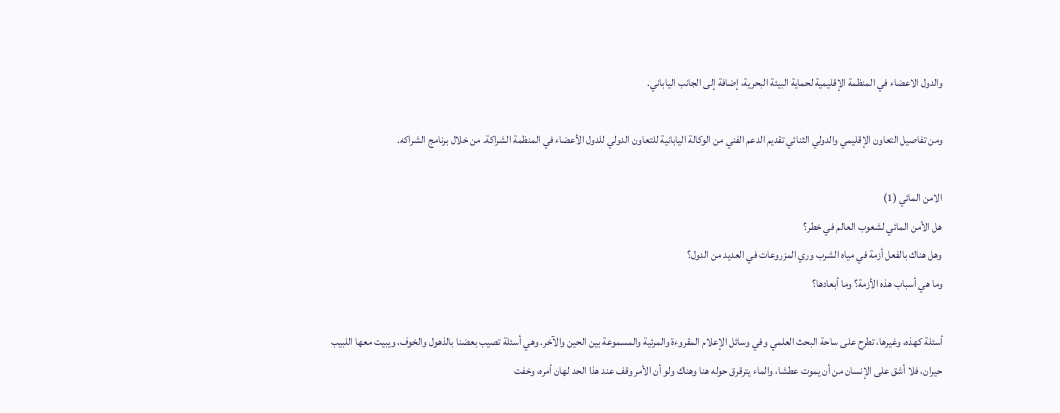والدول الاعضاء في المنظمة الإقليمية لحماية البيئة البحرية، إضافة إلى الجانب الياباني.

ومن تفاصيل التعاون الإقليمي والدولي الثنائي تقديم الدعم الفني من الوكالة اليابانية للتعاون الدولي للدول الأعضاء في المنظمة الشراكة. من خلال برنامج الشراكه.

الامن المائي (1)
هل الأمن المائي لشعوب العالم في خطر؟
وهل هناك بالفعل أزمة في مياه الشرب وري المزروعات في العديد من الدول؟
وما هي أسباب هذه الأزمة؟ وما أبعادها؟

أسئلة كهذه، وغيرها، تطرح على ساحة البحث العلمي وفي وسائل الإعلام المقروءة والمرئية والمسموعة بين الحين والآخر. وهي أسئلة تصيب بعضنا بالذهول والخوف، ويبيت معها اللبيب حيران، فلا أشق على الإنسان من أن يموت عطشا، والماء يترقرق حوله هنا وهناك ولو أن الأمر وقف عند هذا الحد لهان أمره، وخفت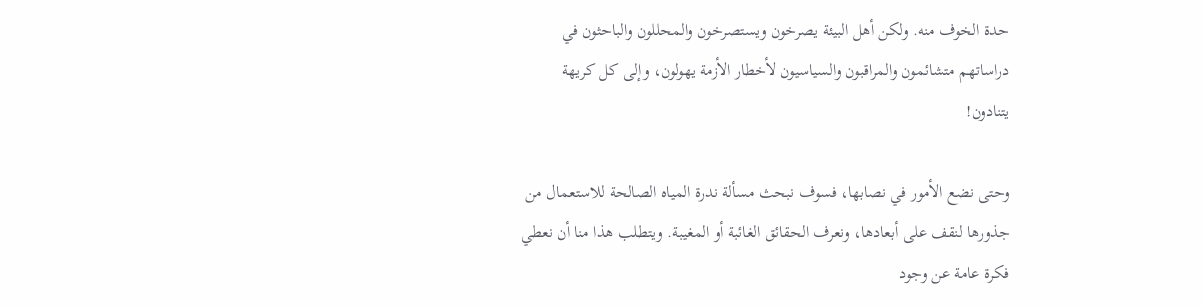حدة الخوف منه. ولكن أهل البيئة يصرخون ويستصرخون والمحللون والباحثون في دراساتهم متشائمون والمراقبون والسياسيون لأخطار الأزمة يهولون، وإلى كل كريهة يتنادون!

وحتى نضع الأمور في نصابها، فسوف نبحث مسألة ندرة المياه الصالحة للاستعمال من جذورها لنقف على أبعادها، ونعرف الحقائق الغائبة أو المغيبة. ويتطلب هذا منا أن نعطي فكرة عامة عن وجود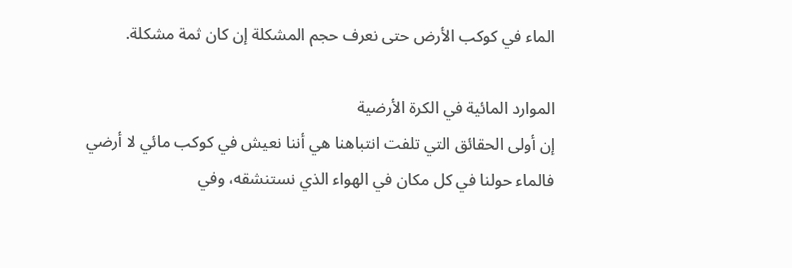الماء في كوكب الأرض حتى نعرف حجم المشكلة إن كان ثمة مشكلة.

الموارد المائية في الكرة الأرضية
إن أولى الحقائق التي تلفت انتباهنا هي أننا نعيش في كوكب مائي لا أرضي فالماء حولنا في كل مكان في الهواء الذي نستنشقه، وفي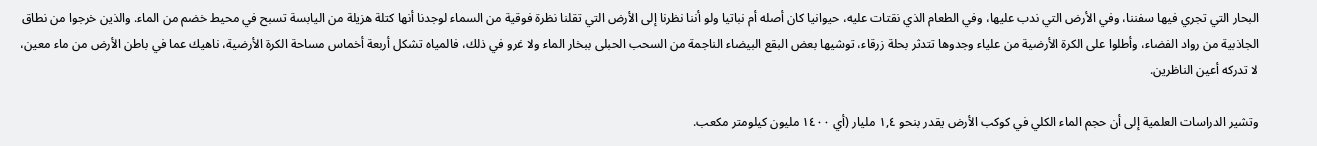البحار التي تجري فيها سفننا، وفي الأرض التي ندب عليها، وفي الطعام الذي نقتات عليه، حيوانيا كان أصله أم نباتيا ولو أننا نظرنا إلى الأرض التي تقلنا نظرة فوقية من السماء لوجدنا أنها كتلة هزيلة من اليابسة تسبح في محيط خضم من الماء. والذين خرجوا من نطاق الجاذبية من رواد الفضاء، وأطلوا على الكرة الأرضية من علياء وجدوها تتدثر بحلة زرقاء، توشيها بعض البقع البيضاء الناجمة من السحب الحبلى ببخار الماء ولا غرو في ذلك، فالمياه تشكل أربعة أخماس مساحة الكرة الأرضية، ناهيك عما في باطن الأرض من ماء معين، لا تدركه أعين الناظرين.

وتشير الدراسات العلمية إلى أن حجم الماء الكلي في كوكب الأرض يقدر بنحو ١,٤ مليار (أي ١٤٠٠ مليون كيلومتر مكعب.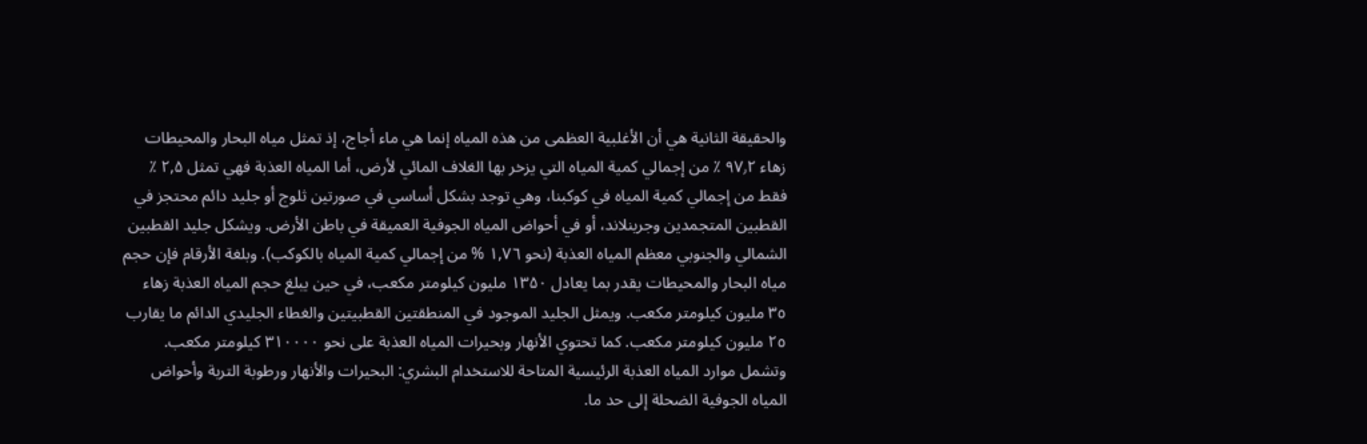والحقيقة الثانية هي أن الأغلبية العظمى من هذه المياه إنما هي ماء أجاج، إذ تمثل مياه البحار والمحيطات زهاء ۹۷٫۲ ٪ من إجمالي كمية المياه التي يزخر بها الغلاف المائي لأرض، أما المياه العذبة فهي تمثل ۲,۵ ٪ فقط من إجمالي كمية المياه في كوكبنا، وهي توجد بشكل أساسي في صورتين ثلوج أو جليد دائم محتجز في القطبين المتجمدين وجرينلاند، أو في أحواض المياه الجوفية العميقة في باطن الأرض. ويشكل جليد القطبين الشمالي والجنوبي معظم المياه العذبة (نحو ١,٧٦ % من إجمالي كمية المياه بالكوكب). وبلغة الأرقام فإن حجم مياه البحار والمحيطات يقدر بما يعادل ۱۳۵۰ مليون كيلومتر مكعب، في حين يبلغ حجم المياه العذبة زهاء ٣٥ مليون كيلومتر مكعب. ويمثل الجليد الموجود في المنطقتين القطبيتين والغطاء الجليدي الدائم ما يقارب ٢٥ مليون كيلومتر مكعب. كما تحتوي الأنهار وبحيرات المياه العذبة على نحو ۳۱۰۰۰۰ كيلومتر مكعب. وتشمل موارد المياه العذبة الرئيسية المتاحة للاستخدام البشري: البحيرات والأنهار ورطوبة التربة وأحواض المياه الجوفية الضحلة إلى حد ما.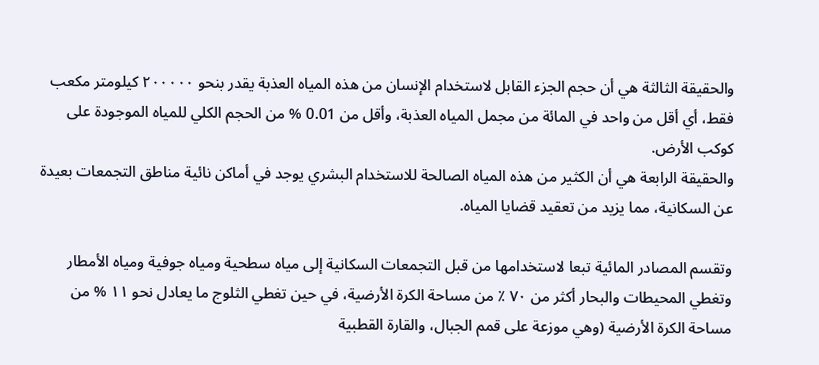والحقيقة الثالثة هي أن حجم الجزء القابل لاستخدام الإنسان من هذه المياه العذبة يقدر بنحو ۲۰۰۰۰۰ كيلومتر مكعب فقط، أي أقل من واحد في المائة من مجمل المياه العذبة، وأقل من 0.01 % من الحجم الكلي للمياه الموجودة على كوكب الأرض.
والحقيقة الرابعة هي أن الكثير من هذه المياه الصالحة للاستخدام البشري يوجد في أماكن نائية مناطق التجمعات بعيدة عن السكانية، مما يزيد من تعقيد قضايا المياه.

وتقسم المصادر المائية تبعا لاستخدامها من قبل التجمعات السكانية إلى مياه سطحية ومياه جوفية ومياه الأمطار وتغطي المحيطات والبحار أكثر من ۷۰ ٪ من مساحة الكرة الأرضية، في حين تغطي الثلوج ما يعادل نحو ١١ % من مساحة الكرة الأرضية (وهي موزعة على قمم الجبال، والقارة القطبية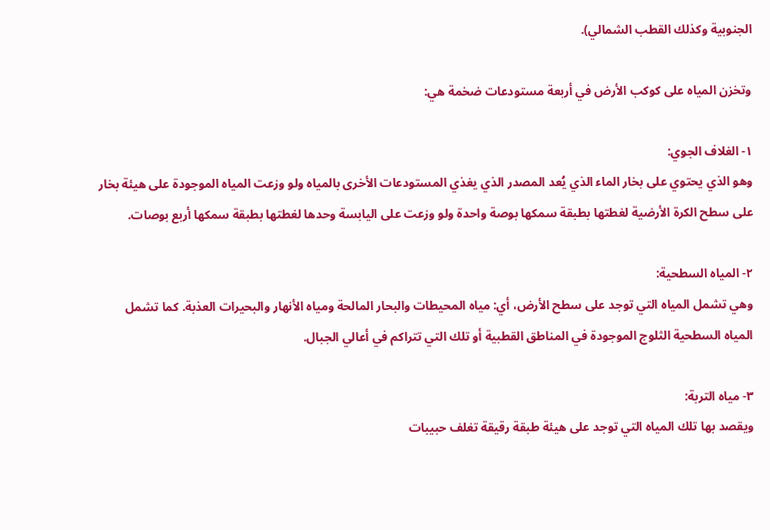الجنوبية وكذلك القطب الشمالي).

وتخزن المياه على كوكب الأرض في أربعة مستودعات ضخمة هي:

١- الغلاف الجوي:
وهو الذي يحتوي على بخار الماء الذي يُعد المصدر الذي يغذي المستودعات الأخرى بالمياه ولو وزعت المياه الموجودة على هيئة بخار على سطح الكرة الأرضية لغطتها بطبقة سمكها بوصة واحدة ولو وزعت على اليابسة وحدها لغطتها بطبقة سمكها أربع بوصات.

٢- المياه السطحية:
وهي تشمل المياه التي توجد على سطح الأرض، أي: مياه المحيطات والبحار المالحة ومياه الأنهار والبحيرات العذبة. كما تشمل المياه السطحية الثلوج الموجودة في المناطق القطبية أو تلك التي تتراكم في أعالي الجبال.

٣- مياه التربة:
ويقصد بها تلك المياه التي توجد على هيئة طبقة رقيقة تغلف حبيبات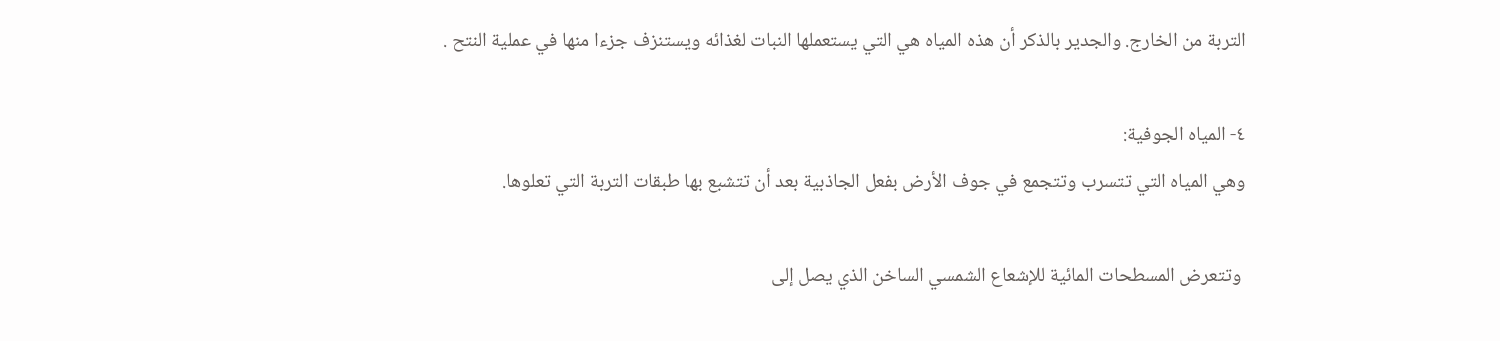التربة من الخارج. والجدير بالذكر أن هذه المياه هي التي يستعملها النبات لغذائه ويستنزف جزءا منها في عملية النتح .

٤- المياه الجوفية:
وهي المياه التي تتسرب وتتجمع في جوف الأرض بفعل الجاذبية بعد أن تتشبع بها طبقات التربة التي تعلوها.

 وتتعرض المسطحات المائية للإشعاع الشمسي الساخن الذي يصل إلى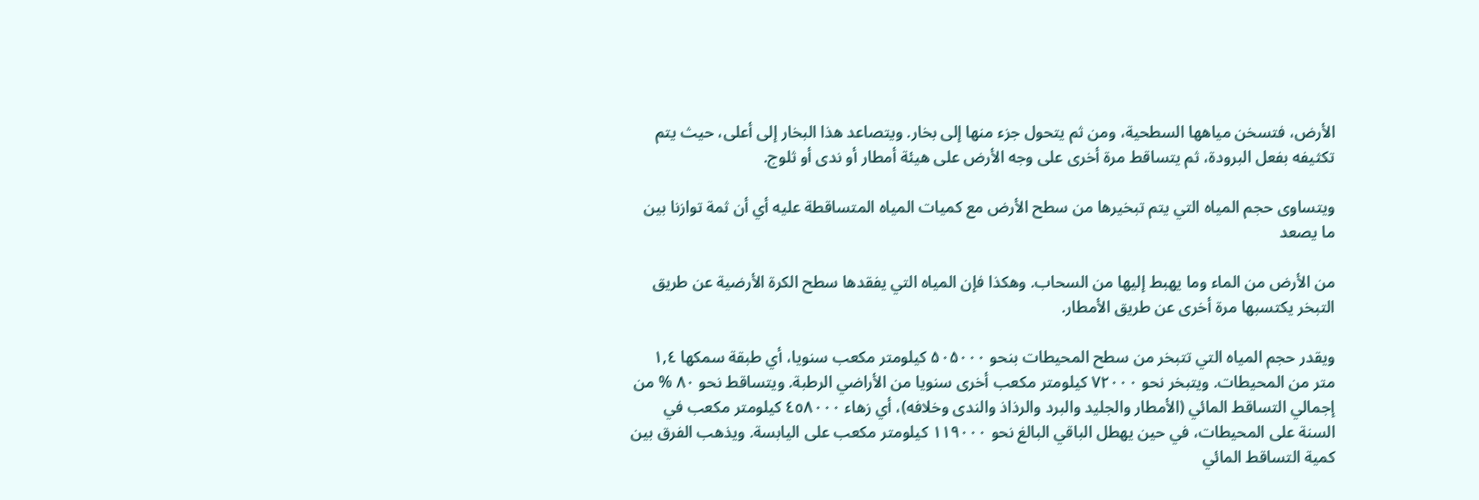الأرض، فتسخن مياهها السطحية، ومن ثم يتحول جزء منها إلى بخار. ويتصاعد هذا البخار إلى أعلى، حيث يتم تكثيفه بفعل البرودة، ثم يتساقط مرة أخرى على وجه الأرض على هيئة أمطار أو ندى أو ثلوج.

ويتساوى حجم المياه التي يتم تبخيرها من سطح الأرض مع كميات المياه المتساقطة عليه أي أن ثمة توازنا بين ما يصعد

من الأرض من الماء وما يهبط إليها من السحاب. وهكذا فإن المياه التي يفقدها سطح الكرة الأرضية عن طريق التبخر يكتسبها مرة أخرى عن طريق الأمطار.

ويقدر حجم المياه التي تتبخر من سطح المحيطات بنحو ۵۰۵۰۰۰ كيلومتر مكعب سنويا، أي طبقة سمكها ١,٤ متر من المحيطات. ويتبخر نحو ۷۲۰۰۰ كيلومتر مكعب أخرى سنويا من الأراضي الرطبة. ويتساقط نحو ۸۰ % من إجمالي التساقط المائي (الأمطار والجليد والبرد والرذاذ والندى وخلافه)، أي زهاء ٤٥٨٠٠٠ كيلومتر مكعب في السنة على المحيطات، في حين يهطل الباقي البالغ نحو ۱۱۹۰۰۰ كيلومتر مكعب على اليابسة. ويذهب الفرق بين كمية التساقط المائي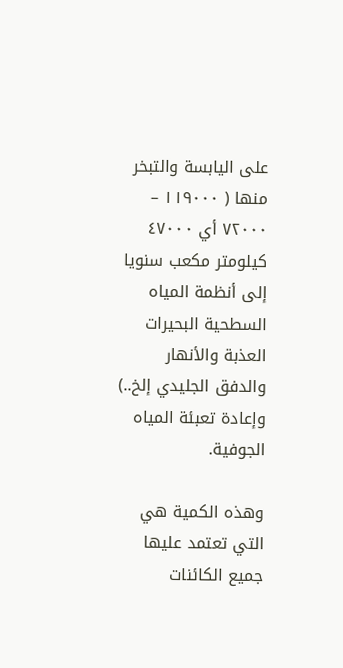على اليابسة والتبخر منها ( ۱۱۹۰۰۰ – ۷۲۰۰۰ أي ٤٧٠۰۰ كيلومتر مكعب سنويا إلى أنظمة المياه السطحية البحيرات العذبة والأنهار والدفق الجليدي إلخ..) وإعادة تعبئة المياه الجوفية.

وهذه الكمية هي التي تعتمد عليها جميع الكائنات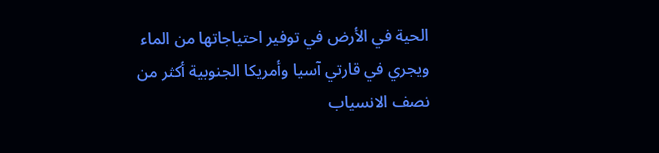الحية في الأرض في توفير احتياجاتها من الماء ويجري في قارتي آسيا وأمريكا الجنوبية أكثر من نصف الانسياب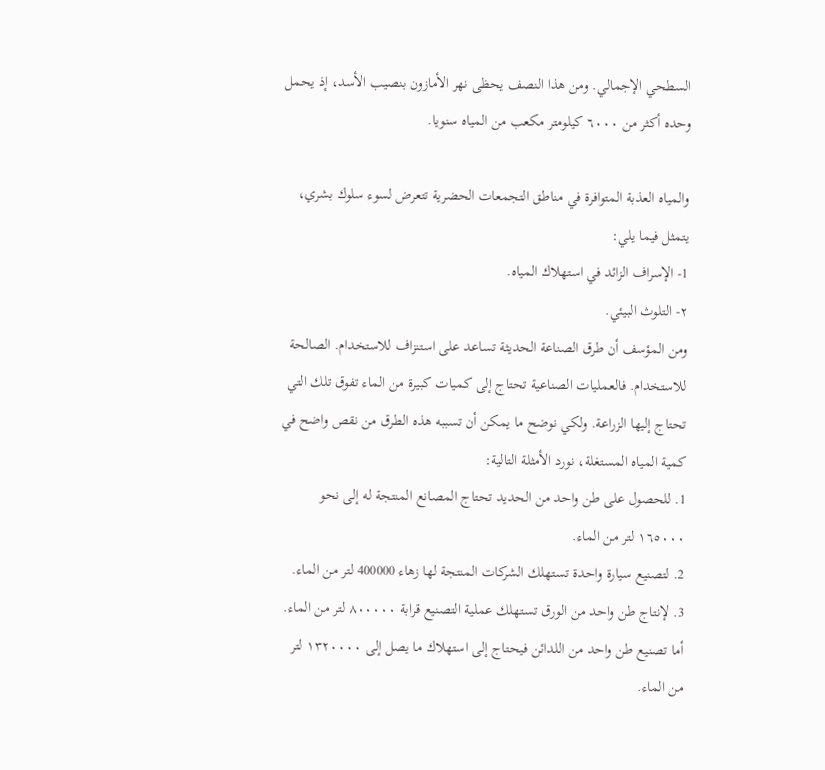السطحي الإجمالي. ومن هذا النصف يحظى نهر الأمازون بنصيب الأسد، إذ يحمل وحده أكثر من ٦٠٠٠ كيلومتر مكعب من المياه سنويا.

والمياه العذبة المتوافرة في مناطق التجمعات الحضرية تتعرض لسوء سلوك بشري، يتمثل فيما يلي:
1- الإسراف الزائد في استهلاك المياه.
٢- التلوث البيئي.
ومن المؤسف أن طرق الصناعة الحديثة تساعد على استنزاف للاستخدام. الصالحة للاستخدام. فالعمليات الصناعية تحتاج إلى كميات كبيرة من الماء تفوق تلك التي تحتاج إليها الزراعة. ولكي نوضح ما يمكن أن تسببه هذه الطرق من نقص واضح في كمية المياه المستغلة، نورد الأمثلة التالية:
1. للحصول على طن واحد من الحديد تحتاج المصانع المنتجة له إلى نحو ١٦٥٠٠٠ لتر من الماء.
2. لتصنيع سيارة واحدة تستهلك الشركات المنتجة لها زهاء 400000 لتر من الماء.
3. لإنتاج طن واحد من الورق تستهلك عملية التصنيع قرابة ۸۰۰۰۰۰ لتر من الماء. أما تصنيع طن واحد من اللدائن فيحتاج إلى استهلاك ما يصل إلى ۱۳۲۰۰٠٠ لتر من الماء.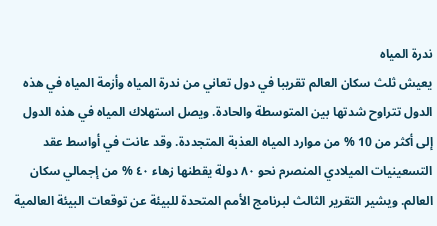ندرة المياه
يعيش ثلث سكان العالم تقريبا في دول تعاني من ندرة المياه وأزمة المياه في هذه الدول تتراوح شدتها بين المتوسطة والحادة. ويصل استهلاك المياه في هذه الدول إلى أكثر من 10 % من موارد المياه العذبة المتجددة. وقد عانت في أواسط عقد التسعينيات الميلادي المنصرم نحو ۸۰ دولة يقطنها زهاء ٤٠ % من إجمالي سكان العالم. ويشير التقرير الثالث لبرنامج الأمم المتحدة للبيئة عن توقعات البيئة العالمية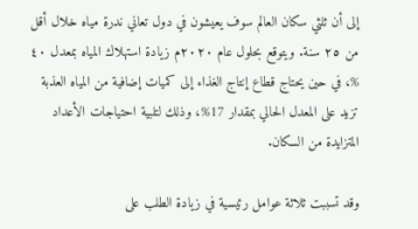إلى أن ثلثي سكان العالم سوف يعيشون في دول تعاني ندرة مياه خلال أقل من ٢٥ سنة. ويتوقع بحلول عام ۲۰۲۰م زيادة استهلاك المياه بمعدل ٤٠ %، في حين يحتاج قطاع إنتاج الغذاء إلى كميات إضافية من المياه العذبة تزيد على المعدل الحالي بمقدار 17%، وذلك لتلبية احتياجات الأعداد المتزايدة من السكان.

وقد تسببت ثلاثة عوامل رئيسية في زيادة الطلب على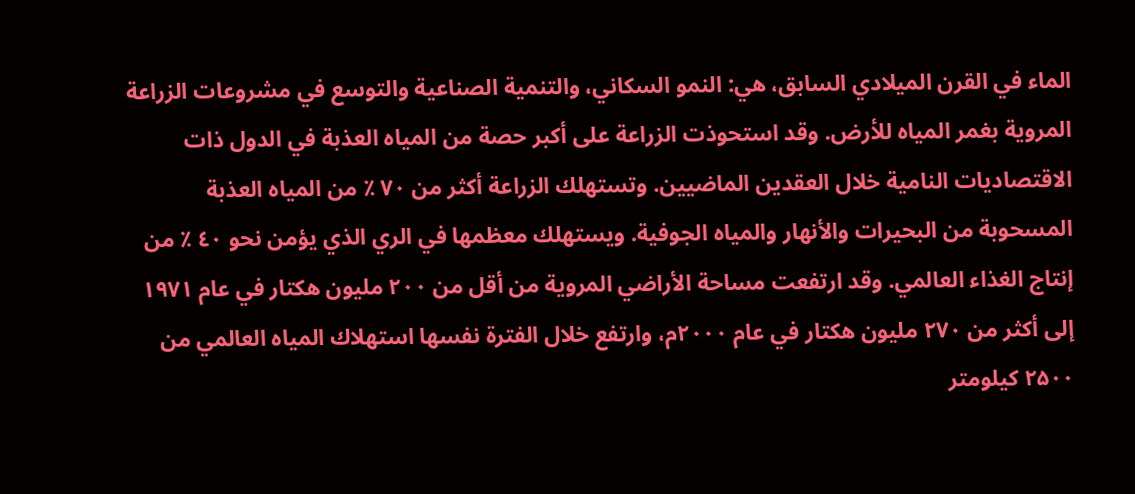الماء في القرن الميلادي السابق، هي: النمو السكاني، والتنمية الصناعية والتوسع في مشروعات الزراعة المروية بغمر المياه للأرض. وقد استحوذت الزراعة على أكبر حصة من المياه العذبة في الدول ذات الاقتصاديات النامية خلال العقدين الماضيين. وتستهلك الزراعة أكثر من ۷۰ ٪ من المياه العذبة المسحوبة من البحيرات والأنهار والمياه الجوفية. ويستهلك معظمها في الري الذي يؤمن نحو ٤٠ ٪ من إنتاج الغذاء العالمي. وقد ارتفعت مساحة الأراضي المروية من أقل من ٢٠٠ مليون هكتار في عام ۱۹۷۱ إلى أكثر من ۲۷۰ مليون هكتار في عام ۲۰۰۰م، وارتفع خلال الفترة نفسها استهلاك المياه العالمي من ۲۵۰۰ كيلومتر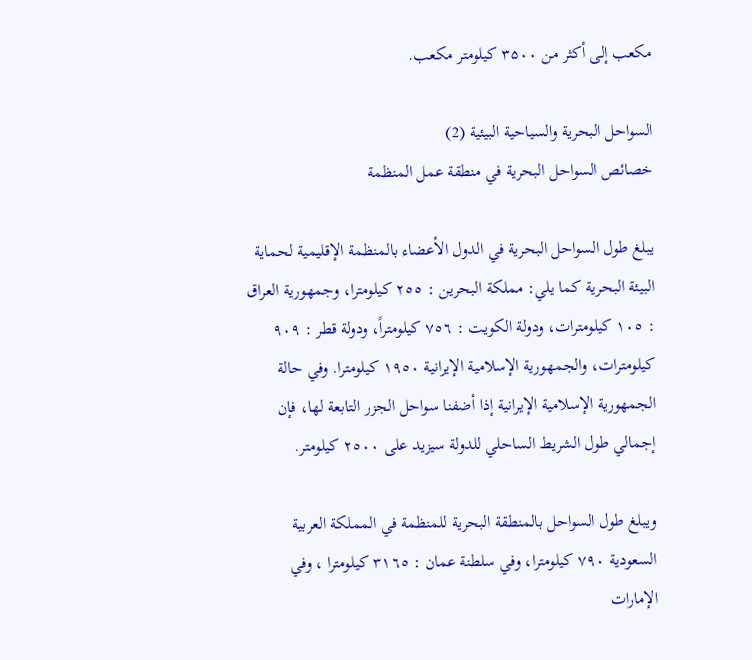مكعب إلى أكثر من ۳۵۰۰ كيلومتر مكعب.

السواحل البحرية والسياحية البيئية (2)
خصائص السواحل البحرية في منطقة عمل المنظمة

يبلغ طول السواحل البحرية في الدول الأعضاء بالمنظمة الإقليمية لحماية البيئة البحرية كما يلي: مملكة البحرين : ٢٥٥ كيلومترا، وجمهورية العراق : ١٠٥ كيلومترات، ودولة الكويت : ٧٥٦ كيلومتراً، ودولة قطر : ۹۰۹ كيلومترات، والجمهورية الإسلامية الإيرانية ١٩٥٠ كيلومترا. وفي حالة الجمهورية الإسلامية الإيرانية إذا أضفنا سواحل الجزر التابعة لها، فإن إجمالي طول الشريط الساحلي للدولة سيزيد على ٢٥٠٠ كيلومتر.

ويبلغ طول السواحل بالمنطقة البحرية للمنظمة في المملكة العربية السعودية ٧٩٠ كيلومترا، وفي سلطنة عمان : ٣١٦٥ كيلومترا ، وفي الإمارات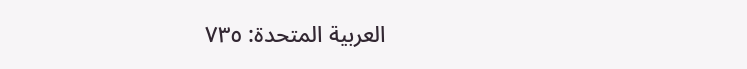العربية المتحدة: ٧٣٥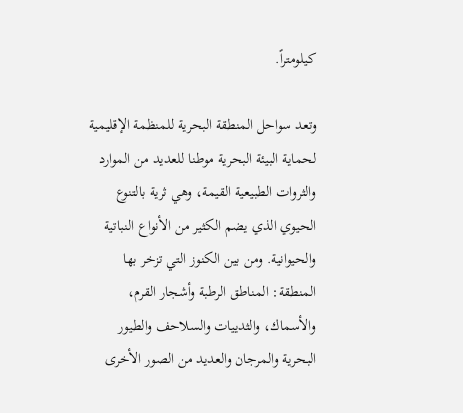كيلومتراً.

وتعد سواحل المنطقة البحرية للمنظمة الإقليمية لحماية البيئة البحرية موطنا للعديد من الموارد والثروات الطبيعية القيمة، وهي ثرية بالتنوع الحيوي الذي يضم الكثير من الأنواع النباتية والحيوانية. ومن بين الكنوز التي تزخر بها المنطقة: المناطق الرطبة وأشجار القرم، والأسماك، والثدييات والسلاحف والطيور البحرية والمرجان والعديد من الصور الأخرى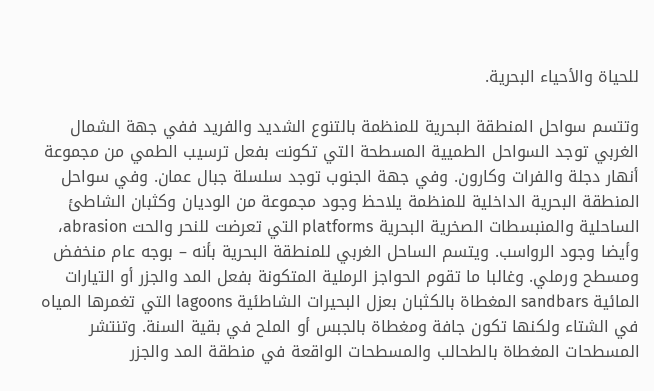للحياة والأحياء البحرية.

وتتسم سواحل المنطقة البحرية للمنظمة بالتنوع الشديد والفريد ففي جهة الشمال الغربي توجد السواحل الطميية المسطحة التي تكونت بفعل ترسيب الطمي من مجموعة أنهار دجلة والفرات وكارون. وفي جهة الجنوب توجد سلسلة جبال عمان. وفي سواحل المنطقة البحرية الداخلية للمنظمة يلاحظ وجود مجموعة من الوديان وكثبان الشاطئ الساحلية والمنبسطات الصخرية البحرية platforms التي تعرضت للنحر والحت abrasion، وأيضا وجود الرواسب. ويتسم الساحل الغربي للمنطقة البحرية بأنه – بوجه عام منخفض ومسطح ورملي. وغالبا ما تقوم الحواجز الرملية المتكونة بفعل المد والجزر أو التيارات المائية sandbars المغطاة بالكثبان بعزل البحيرات الشاطئية lagoons التي تغمرها المياه في الشتاء ولكنها تكون جافة ومغطاة بالجبس أو الملح في بقية السنة. وتنتشر المسطحات المغطاة بالطحالب والمسطحات الواقعة في منطقة المد والجزر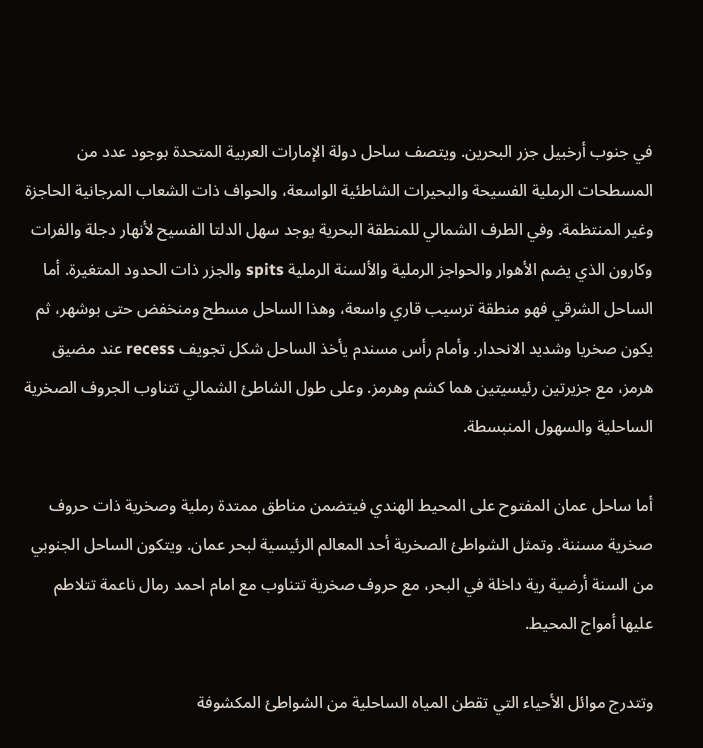في جنوب أرخبيل جزر البحرين. ويتصف ساحل دولة الإمارات العربية المتحدة بوجود عدد من المسطحات الرملية الفسيحة والبحيرات الشاطئية الواسعة، والحواف ذات الشعاب المرجانية الحاجزة وغير المنتظمة. وفي الطرف الشمالي للمنطقة البحرية يوجد سهل الدلتا الفسيح لأنهار دجلة والفرات وكارون الذي يضم الأهوار والحواجز الرملية والألسنة الرملية spits والجزر ذات الحدود المتغيرة. أما الساحل الشرقي فهو منطقة ترسيب قاري واسعة، وهذا الساحل مسطح ومنخفض حتى بوشهر، ثم يكون صخريا وشديد الانحدار. وأمام رأس مسندم يأخذ الساحل شكل تجويف recess عند مضيق هرمز، مع جزيرتين رئيسيتين هما كشم وهرمز. وعلى طول الشاطئ الشمالي تتناوب الجروف الصخرية الساحلية والسهول المنبسطة.

أما ساحل عمان المفتوح على المحيط الهندي فيتضمن مناطق ممتدة رملية وصخرية ذات حروف صخرية مسننة. وتمثل الشواطئ الصخرية أحد المعالم الرئيسية لبحر عمان. ويتكون الساحل الجنوبي من السنة أرضية رية داخلة في البحر، مع حروف صخرية تتناوب مع امام احمد رمال ناعمة تتلاطم عليها أمواج المحيط.

وتتدرج موائل الأحياء التي تقطن المياه الساحلية من الشواطئ المكشوفة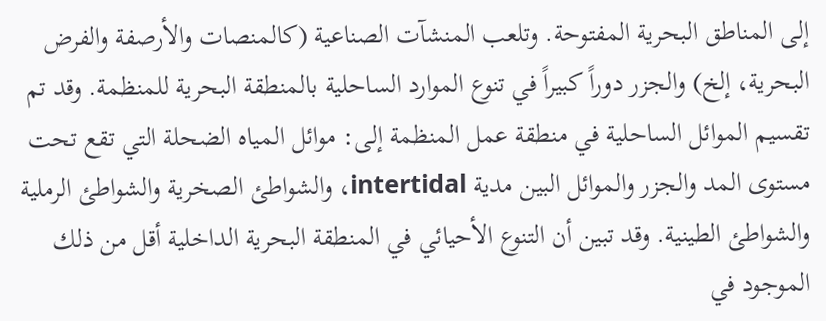إلى المناطق البحرية المفتوحة. وتلعب المنشآت الصناعية (كالمنصات والأرصفة والفرض البحرية، إلخ) والجزر دوراً كبيراً في تنوع الموارد الساحلية بالمنطقة البحرية للمنظمة. وقد تم تقسيم الموائل الساحلية في منطقة عمل المنظمة إلى: موائل المياه الضحلة التي تقع تحت مستوى المد والجزر والموائل البين مدية intertidal، والشواطئ الصخرية والشواطئ الرملية والشواطئ الطينية. وقد تبين أن التنوع الأحيائي في المنطقة البحرية الداخلية أقل من ذلك الموجود في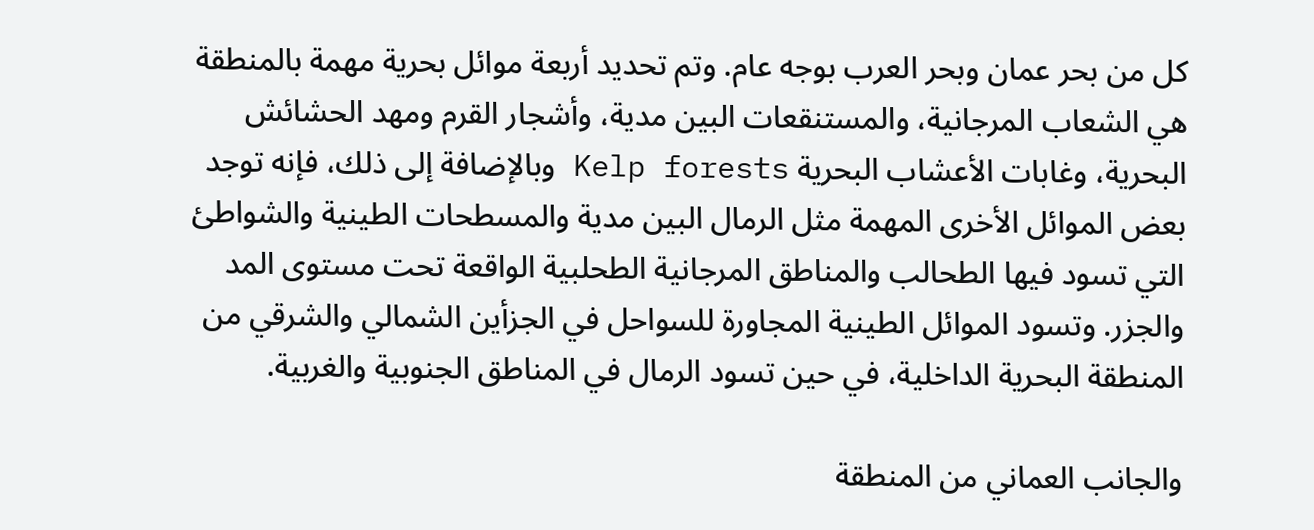كل من بحر عمان وبحر العرب بوجه عام. وتم تحديد أربعة موائل بحرية مهمة بالمنطقة هي الشعاب المرجانية، والمستنقعات البين مدية، وأشجار القرم ومهد الحشائش البحرية، وغابات الأعشاب البحرية Kelp forests وبالإضافة إلى ذلك، فإنه توجد بعض الموائل الأخرى المهمة مثل الرمال البين مدية والمسطحات الطينية والشواطئ التي تسود فيها الطحالب والمناطق المرجانية الطحلبية الواقعة تحت مستوى المد والجزر. وتسود الموائل الطينية المجاورة للسواحل في الجزأين الشمالي والشرقي من المنطقة البحرية الداخلية، في حين تسود الرمال في المناطق الجنوبية والغربية.

والجانب العماني من المنطقة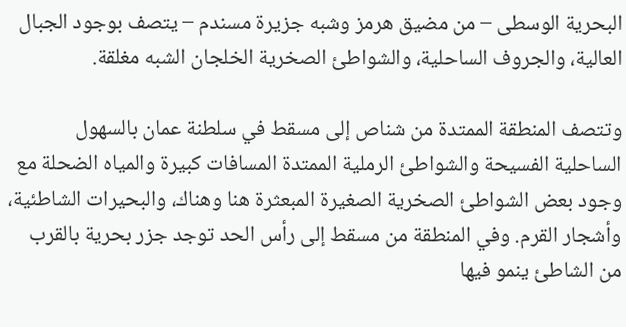البحرية الوسطى – من مضيق هرمز وشبه جزيرة مسندم – يتصف بوجود الجبال العالية، والجروف الساحلية، والشواطئ الصخرية الخلجان الشبه مغلقة.

وتتصف المنطقة الممتدة من شناص إلى مسقط في سلطنة عمان بالسهول الساحلية الفسيحة والشواطئ الرملية الممتدة المسافات كبيرة والمياه الضحلة مع وجود بعض الشواطئ الصخرية الصغيرة المبعثرة هنا وهناك، والبحيرات الشاطئية، وأشجار القرم. وفي المنطقة من مسقط إلى رأس الحد توجد جزر بحرية بالقرب من الشاطئ ينمو فيها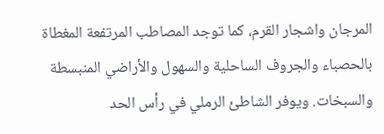المرجان واشجار القرم، كما توجد المصاطب المرتفعة المغطاة بالحصباء والجروف الساحلية والسهول والأراضي المنبسطة والسبخات. ويوفر الشاطئ الرملي في رأس الحد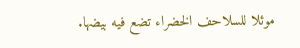موئلا للسلاحف الخضراء تضع فيه بيضها.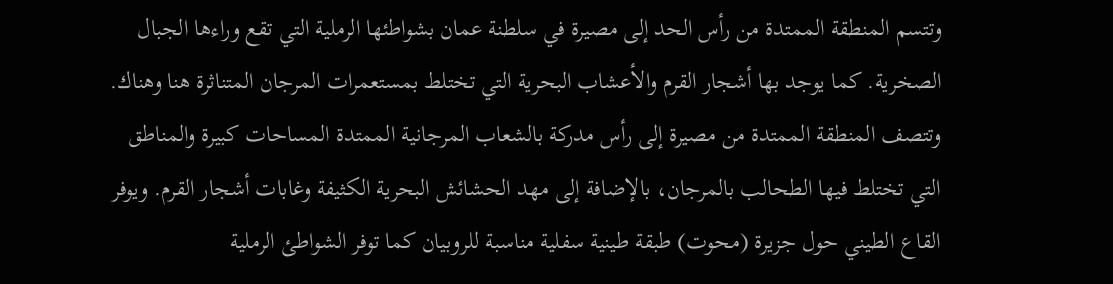وتتسم المنطقة الممتدة من رأس الحد إلى مصيرة في سلطنة عمان بشواطئها الرملية التي تقع وراءها الجبال الصخرية. كما يوجد بها أشجار القرم والأعشاب البحرية التي تختلط بمستعمرات المرجان المتناثرة هنا وهناك. وتتصف المنطقة الممتدة من مصيرة إلى رأس مدركة بالشعاب المرجانية الممتدة المساحات كبيرة والمناطق التي تختلط فيها الطحالب بالمرجان، بالإضافة إلى مهد الحشائش البحرية الكثيفة وغابات أشجار القرم. ويوفر القاع الطيني حول جزيرة (محوت) طبقة طينية سفلية مناسبة للروبيان كما توفر الشواطئ الرملية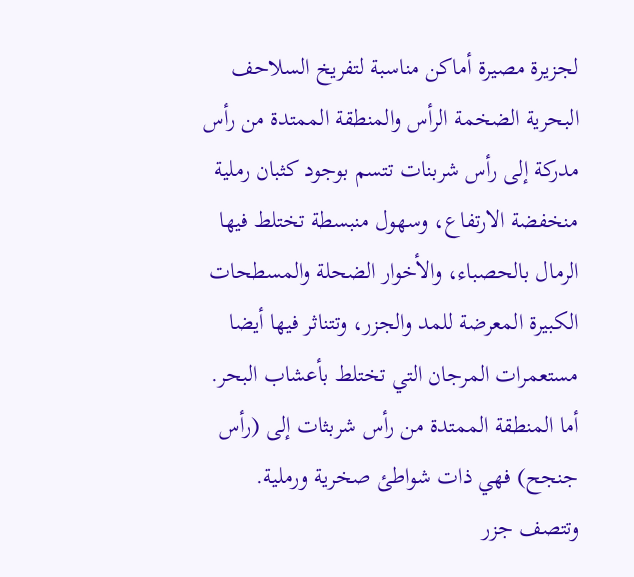لجزيرة مصيرة أماكن مناسبة لتفريخ السلاحف البحرية الضخمة الرأس والمنطقة الممتدة من رأس مدركة إلى رأس شربنات تتسم بوجود كثبان رملية منخفضة الارتفاع، وسهول منبسطة تختلط فيها الرمال بالحصباء، والأخوار الضحلة والمسطحات الكبيرة المعرضة للمد والجزر، وتتناثر فيها أيضا مستعمرات المرجان التي تختلط بأعشاب البحر. أما المنطقة الممتدة من رأس شربثات إلى (رأس جنجح) فهي ذات شواطئ صخرية ورملية. وتتصف جزر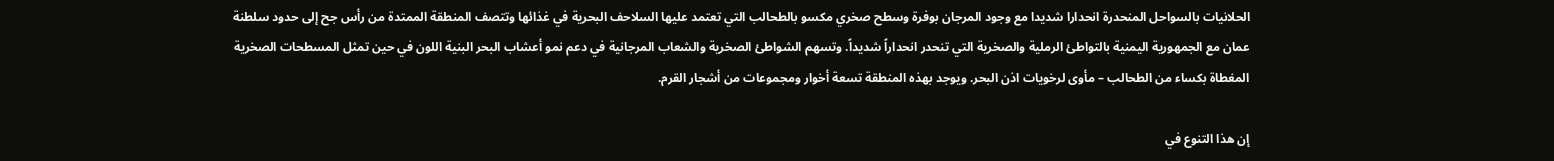الحلانيات بالسواحل المنحدرة انحدارا شديدا مع وجود المرجان بوفرة وسطح صخري مكسو بالطحالب التي تعتمد عليها السلاحف البحرية في غذائها وتتصف المنطقة الممتدة من رأس جح إلى حدود سلطنة عمان مع الجمهورية اليمنية بالتواطئ الرملية والصخرية التي تنحدر انحداراً شديداً. وتسهم الشواطئ الصخرية والشعاب المرجانية في دعم نمو أعشاب البحر البنية اللون في حين تمثل المسطحات الصخرية المغطاة بكساء من الطحالب – مأوى لرخويات اذن البحر. ويوجد بهذه المنطقة تسعة أخوار ومجموعات من أشجار القرم.

إن هذا التنوع في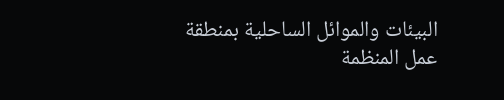البيئات والموائل الساحلية بمنطقة عمل المنظمة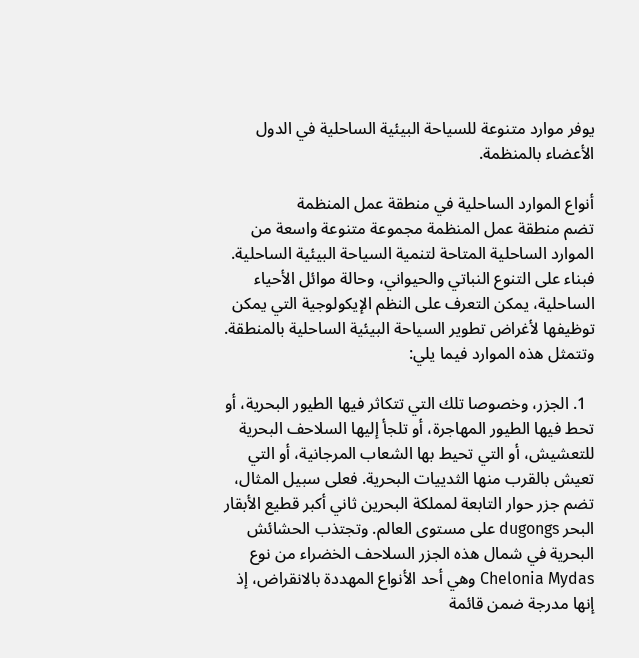يوفر موارد متنوعة للسياحة البيئية الساحلية في الدول الأعضاء بالمنظمة.

أنواع الموارد الساحلية في منطقة عمل المنظمة
تضم منطقة عمل المنظمة مجموعة متنوعة واسعة من الموارد الساحلية المتاحة لتنمية السياحة البيئية الساحلية. فبناء على التنوع النباتي والحيواني، وحالة موائل الأحياء الساحلية، يمكن التعرف على النظم الإيكولوجية التي يمكن توظيفها لأغراض تطوير السياحة البيئية الساحلية بالمنطقة. وتتمثل هذه الموارد فيما يلي:

  1. الجزر، وخصوصا تلك التي تتكاثر فيها الطيور البحرية، أو تحط فيها الطيور المهاجرة، أو تلجأ إليها السلاحف البحرية للتعشيش، أو التي تحيط بها الشعاب المرجانية، أو التي تعيش بالقرب منها الثدييات البحرية. فعلى سبيل المثال، تضم جزر حوار التابعة لمملكة البحرين ثاني أكبر قطيع الأبقار البحر dugongs على مستوى العالم. وتجتذب الحشائش البحرية في شمال هذه الجزر السلاحف الخضراء من نوع Chelonia Mydas وهي أحد الأنواع المهددة بالانقراض، إذ إنها مدرجة ضمن قائمة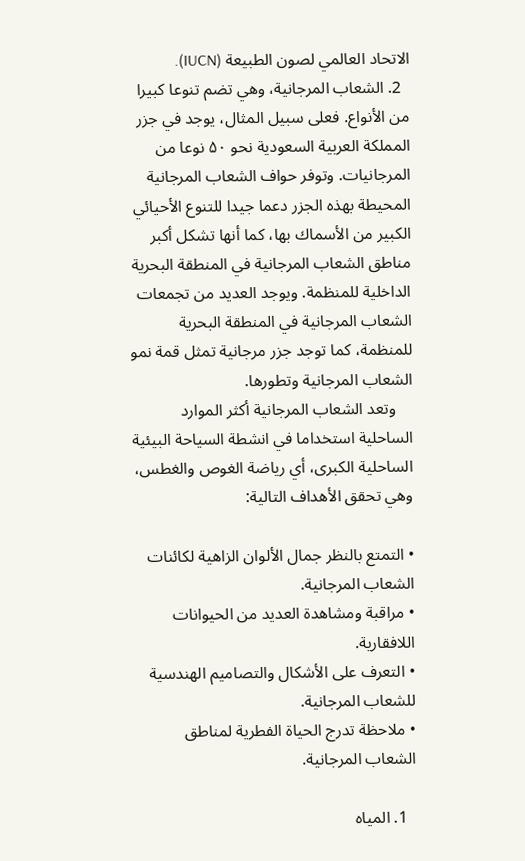الاتحاد العالمي لصون الطبيعة (IUCN).
  2. الشعاب المرجانية، وهي تضم تنوعا كبيرا من الأنواع. فعلى سبيل المثال، يوجد في جزر المملكة العربية السعودية نحو ۵۰ نوعا من المرجانيات. وتوفر حواف الشعاب المرجانية المحيطة بهذه الجزر دعما جيدا للتنوع الأحيائي الكبير من الأسماك بها، كما أنها تشكل أكبر مناطق الشعاب المرجانية في المنطقة البحرية الداخلية للمنظمة. ويوجد العديد من تجمعات الشعاب المرجانية في المنطقة البحرية للمنظمة، كما توجد جزر مرجانية تمثل قمة نمو الشعاب المرجانية وتطورها.
    وتعد الشعاب المرجانية أكثر الموارد الساحلية استخداما في انشطة السياحة البيئية الساحلية الكبرى، أي رياضة الغوص والغطس، وهي تحقق الأهداف التالية:

• التمتع بالنظر جمال الألوان الزاهية لكائنات الشعاب المرجانية.
• مراقبة ومشاهدة العديد من الحيوانات اللافقارية.
• التعرف على الأشكال والتصاميم الهندسية للشعاب المرجانية.
• ملاحظة تدرج الحياة الفطرية لمناطق الشعاب المرجانية.

  1. المياه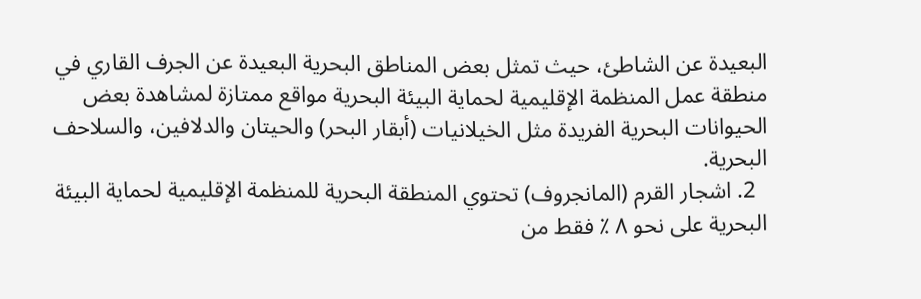البعيدة عن الشاطئ، حيث تمثل بعض المناطق البحرية البعيدة عن الجرف القاري في منطقة عمل المنظمة الإقليمية لحماية البيئة البحرية مواقع ممتازة لمشاهدة بعض الحيوانات البحرية الفريدة مثل الخيلانيات (أبقار البحر) والحيتان والدلافين، والسلاحف البحرية.
  2. اشجار القرم (المانجروف) تحتوي المنطقة البحرية للمنظمة الإقليمية لحماية البيئة البحرية على نحو ٨ ٪ فقط من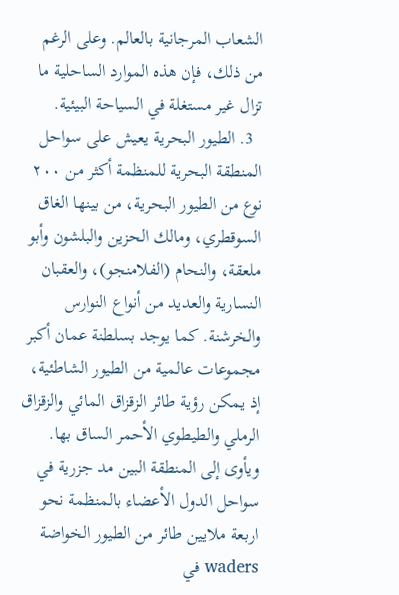الشعاب المرجانية بالعالم. وعلى الرغم من ذلك، فإن هذه الموارد الساحلية ما تزال غير مستغلة في السياحة البيئية.
  3. الطيور البحرية يعيش على سواحل المنطقة البحرية للمنظمة أكثر من ۲۰۰ نوع من الطيور البحرية، من بينها الغاق السوقطري، ومالك الحزين والبلشون وأبو ملعقة، والنحام (الفلامنجو)، والعقبان النسارية والعديد من أنواع النوارس والخرشنة. كما يوجد بسلطنة عمان أكبر مجموعات عالمية من الطيور الشاطئية، إذ يمكن رؤية طائر الزقزاق المائي والزقزاق الرملي والطيطوي الأحمر الساق بها. ويأوى إلى المنطقة البين مد جزرية في سواحل الدول الأعضاء بالمنظمة نحو اربعة ملايين طائر من الطيور الخواضة waders في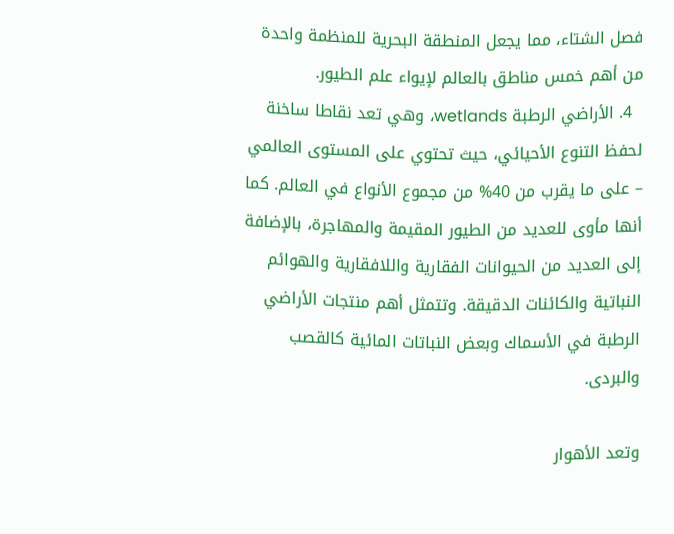فصل الشتاء، مما يجعل المنطقة البحرية للمنظمة واحدة من أهم خمس مناطق بالعالم لإيواء علم الطيور.
  4. الأراضي الرطبة wetlands، وهي تعد نقاطا ساخنة لحفظ التنوع الأحيائي، حيث تحتوي على المستوى العالمي – على ما يقرب من 40% من مجموع الأنواع في العالم. كما أنها مأوى للعديد من الطيور المقيمة والمهاجرة، بالإضافة إلى العديد من الحيوانات الفقارية واللافقارية والهوائم النباتية والكائنات الدقيقة. وتتمثل أهم منتجات الأراضي الرطبة في الأسماك وبعض النباتات المائية كالقصب والبردى.

وتعد الأهوار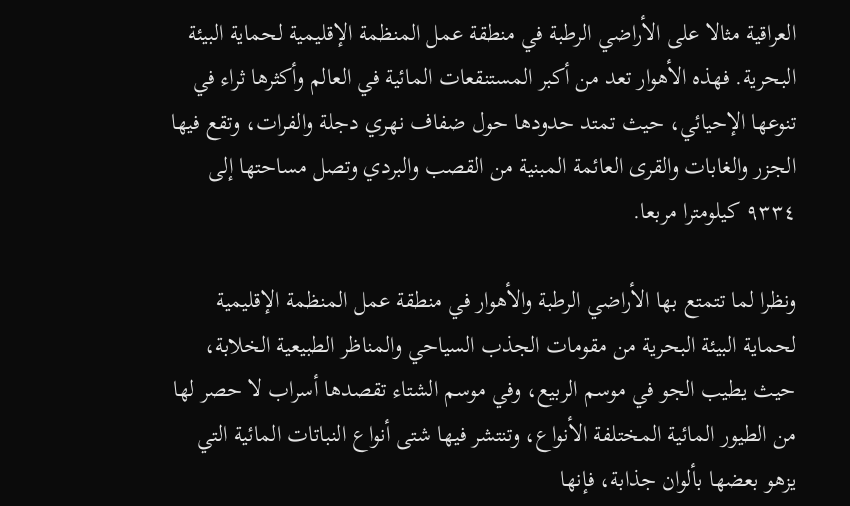العراقية مثالا على الأراضي الرطبة في منطقة عمل المنظمة الإقليمية لحماية البيئة البحرية. فهذه الأهوار تعد من أكبر المستنقعات المائية في العالم وأكثرها ثراء في تنوعها الإحيائي، حيث تمتد حدودها حول ضفاف نهري دجلة والفرات، وتقع فيها الجزر والغابات والقرى العائمة المبنية من القصب والبردي وتصل مساحتها إلى ۹۳۳٤ كيلومترا مربعا.

ونظرا لما تتمتع بها الأراضي الرطبة والأهوار في منطقة عمل المنظمة الإقليمية لحماية البيئة البحرية من مقومات الجذب السياحي والمناظر الطبيعية الخلابة، حيث يطيب الجو في موسم الربيع، وفي موسم الشتاء تقصدها أسراب لا حصر لها من الطيور المائية المختلفة الأنواع، وتنتشر فيها شتى أنواع النباتات المائية التي يزهو بعضها بألوان جذابة، فإنها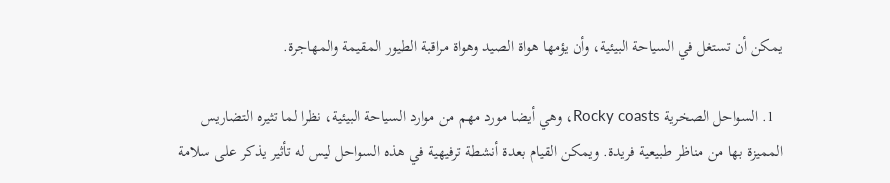يمكن أن تستغل في السياحة البيئية، وأن يؤمها هواة الصيد وهواة مراقبة الطيور المقيمة والمهاجرة.

  1. السواحل الصخرية Rocky coasts، وهي أيضا مورد مهم من موارد السياحة البيئية، نظرا لما تثيره التضاريس المميزة بها من مناظر طبيعية فريدة. ويمكن القيام بعدة أنشطة ترفيهية في هذه السواحل ليس له تأثير يذكر على سلامة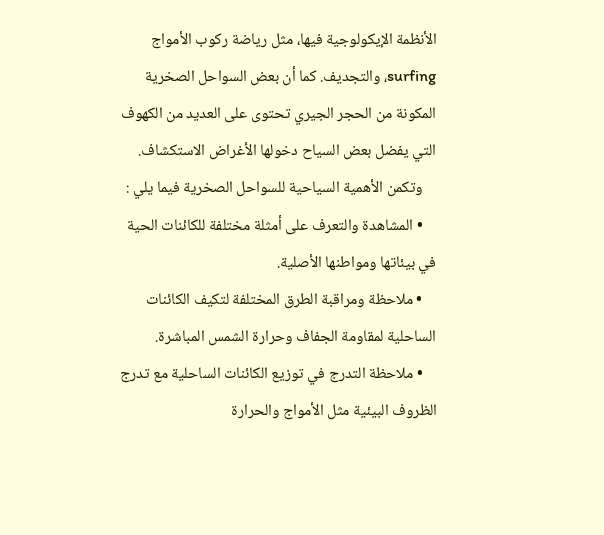الأنظمة الإيكولوجية فيها، مثل رياضة ركوب الأمواج surfing، والتجديف. كما أن بعض السواحل الصخرية المكونة من الحجر الجيري تحتوى على العديد من الكهوف التي يفضل بعض السياح دخولها الأغراض الاستكشاف.
    وتكمن الأهمية السياحية للسواحل الصخرية فيما يلي :
    • المشاهدة والتعرف على أمثلة مختلفة للكائنات الحية في بيئاتها ومواطنها الأصلية.
    • ملاحظة ومراقبة الطرق المختلفة لتكيف الكائنات الساحلية لمقاومة الجفاف وحرارة الشمس المباشرة.
    • ملاحظة التدرج في توزيع الكائنات الساحلية مع تدرج الظروف البيئية مثل الأمواج والحرارة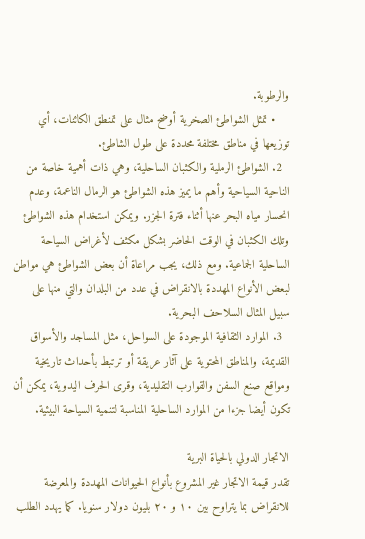والرطوبة.
    • تمثل الشواطئ الصخرية أوضح مثال على تمنطق الكائنات، أي توزيعها في مناطق مختلفة محددة على طول الشاطئ.
  2. الشواطئ الرملية والكثبان الساحلية، وهي ذات أهمية خاصة من الناحية السياحية وأهم ما يميز هذه الشواطئ هو الرمال الناعمة، وعدم انحسار مياه البحر عنها أثناء فترة الجزر. ويمكن استخدام هذه الشواطئ وتلك الكثبان في الوقت الحاضر بشكل مكثف لأغراض السياحة الساحلية الجماعية. ومع ذلك، يجب مراعاة أن بعض الشواطئ هي مواطن لبعض الأنواع المهددة بالانقراض في عدد من البلدان والتي منها على سبيل المثال السلاحف البحرية.
  3. الموارد الثقافية الموجودة على السواحل، مثل المساجد والأسواق القديمة، والمناطق المحتوية على آثار عريقة أو ترتبط بأحداث تاريخية ومواقع صنع السفن والقوارب التقليدية، وقرى الحرف اليدوية، يمكن أن تكون أيضا جزءا من الموارد الساحلية المناسبة لتنمية السياحة البيئية.

الاتجار الدولي بالحياة البرية
تقدر قيمة الاتجار غير المشروع بأنواع الحيوانات المهددة والمعرضة للانقراض بما يتراوح بين ۱۰ و ۲۰ بليون دولار سنويا. كما يهدد الطلب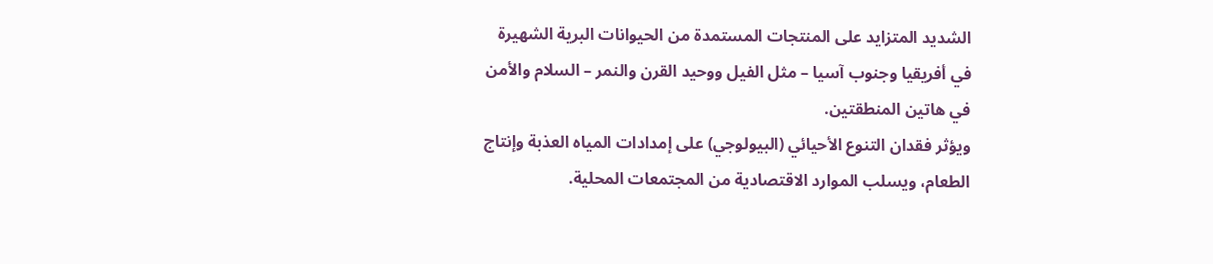الشديد المتزايد على المنتجات المستمدة من الحيوانات البرية الشهيرة في أفريقيا وجنوب آسيا – مثل الفيل ووحيد القرن والنمر – السلام والأمن في هاتين المنطقتين.
ويؤثر فقدان التنوع الأحيائي (البيولوجي) على إمدادات المياه العذبة وإنتاج الطعام، ويسلب الموارد الاقتصادية من المجتمعات المحلية.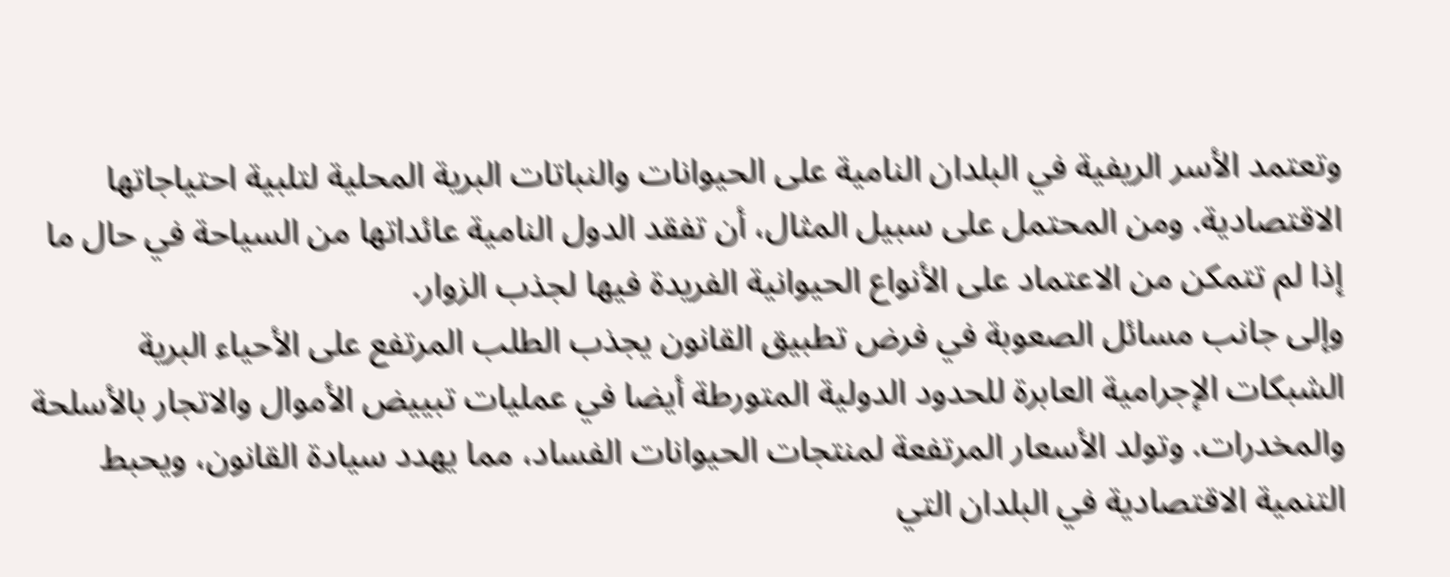وتعتمد الأسر الريفية في البلدان النامية على الحيوانات والنباتات البرية المحلية لتلبية احتياجاتها الاقتصادية. ومن المحتمل على سبيل المثال، أن تفقد الدول النامية عائداتها من السياحة في حال ما إذا لم تتمكن من الاعتماد على الأنواع الحيوانية الفريدة فيها لجذب الزوار.
وإلى جانب مسائل الصعوبة في فرض تطبيق القانون يجذب الطلب المرتفع على الأحياء البرية الشبكات الإجرامية العابرة للحدود الدولية المتورطة أيضا في عمليات تبييض الأموال والاتجار بالأسلحة والمخدرات. وتولد الأسعار المرتفعة لمنتجات الحيوانات الفساد، مما يهدد سيادة القانون، ويحبط التنمية الاقتصادية في البلدان التي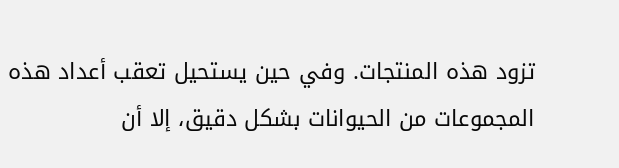تزود هذه المنتجات. وفي حين يستحيل تعقب أعداد هذه المجموعات من الحيوانات بشكل دقيق، إلا أن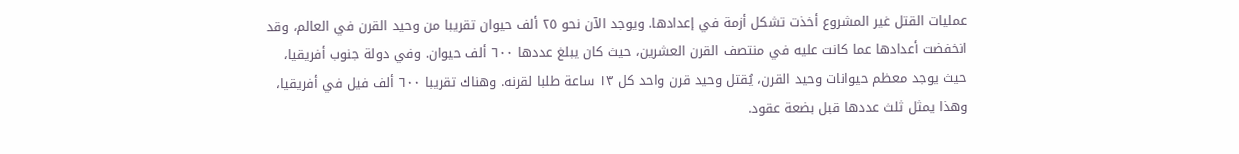عمليات القتل غير المشروع أخذت تشكل أزمة في إعدادها. ويوجد الآن نحو ٢٥ ألف حيوان تقريبا من وحيد القرن في العالم، وقد انخفضت أعدادها عما كانت عليه في منتصف القرن العشرين، حيث كان يبلغ عددها ٦٠٠ ألف حيوان. وفي دولة جنوب أفريقيا، حيث يوجد معظم حيوانات وحيد القرن، يُقتل وحيد قرن واحد كل ١٣ ساعة طلبا لقرنه. وهناك تقريبا ٦٠٠ ألف فيل في أفريقيا، وهذا يمثل ثلث عددها قبل بضعة عقود.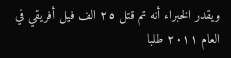ويقدر الخبراء أنه تم قتل ٢٥ الف فيل أفريقي في العام ۲۰۱۱ طلبا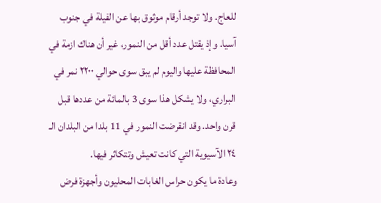للعاج. ولا توجد أرقام موثوق بها عن الفيلة في جنوب آسيا. وإذ يقتل عدد أقل من النمور، غير أن هناك ازمة في المحافظة عليها واليوم لم يبق سوى حوالي ۲۲۰۰ نمر في البراري، ولا يشكل هذا سوى 3 بالمائة من عددها قبل قرن واحد. وقد انقرضت النمور في 11 بلدا من البلدان الـ ٢٤ الآسيوية التي كانت تعيش وتتكاثر فيها.
وعادة ما يكون حراس الغابات المحليون وأجهزة فرض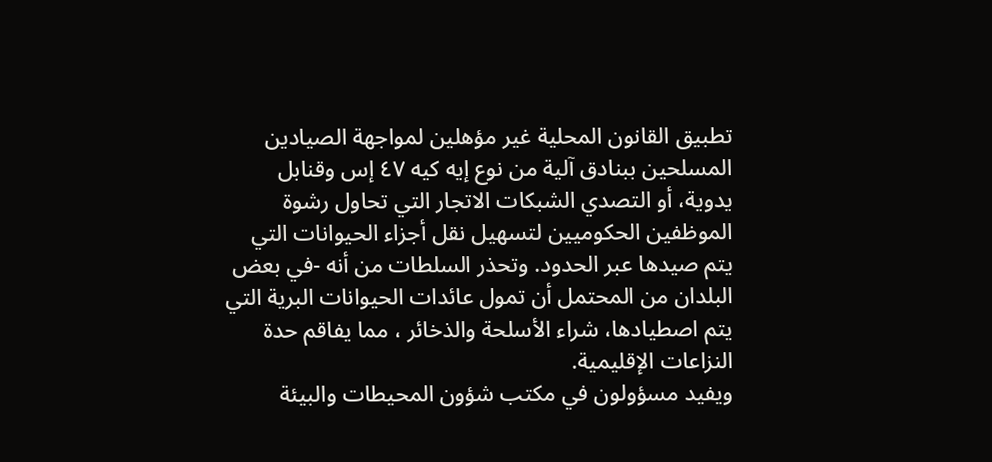تطبيق القانون المحلية غير مؤهلين لمواجهة الصيادين المسلحين ببنادق آلية من نوع إيه كيه ٤٧ إس وقنابل يدوية، أو التصدي الشبكات الاتجار التي تحاول رشوة الموظفين الحكوميين لتسهيل نقل أجزاء الحيوانات التي يتم صيدها عبر الحدود. وتحذر السلطات من أنه -في بعض البلدان من المحتمل أن تمول عائدات الحيوانات البرية التي يتم اصطيادها، شراء الأسلحة والذخائر ، مما يفاقم حدة النزاعات الإقليمية.
ويفيد مسؤولون في مكتب شؤون المحيطات والبيئة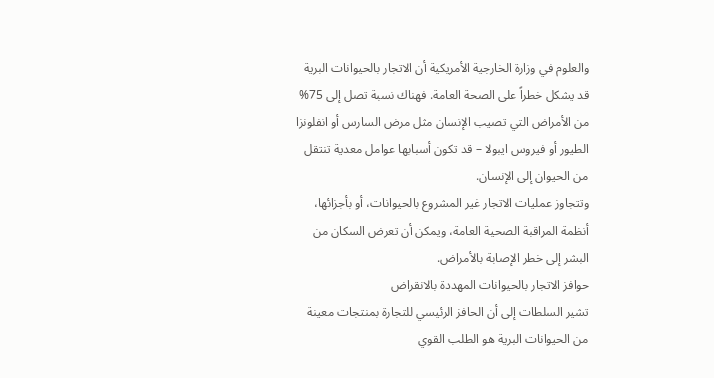والعلوم في وزارة الخارجية الأمريكية أن الاتجار بالحيوانات البرية قد يشكل خطراً على الصحة العامة. فهناك نسبة تصل إلى 75% من الأمراض التي تصيب الإنسان مثل مرض السارس أو انفلونزا الطيور أو فيروس ايبولا – قد تكون أسبابها عوامل معدية تنتقل من الحيوان إلى الإنسان.
وتتجاوز عمليات الاتجار غير المشروع بالحيوانات، أو بأجزائها، أنظمة المراقبة الصحية العامة، ويمكن أن تعرض السكان من البشر إلى خطر الإصابة بالأمراض.
حوافز الاتجار بالحيوانات المهددة بالانقراض
تشير السلطات إلى أن الحافز الرئيسي للتجارة بمنتجات معينة من الحيوانات البرية هو الطلب القوي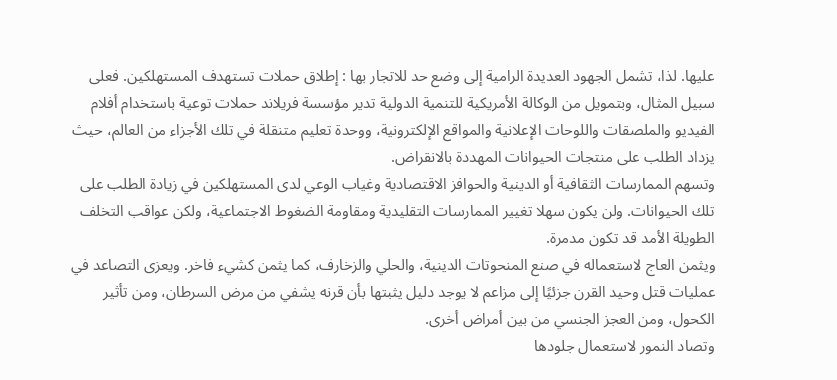عليها. لذا، تشمل الجهود العديدة الرامية إلى وضع حد للاتجار بها : إطلاق حملات تستهدف المستهلكين. فعلى سبيل المثال، وبتمويل من الوكالة الأمريكية للتنمية الدولية تدير مؤسسة فريلاند حملات توعية باستخدام أفلام الفيديو والملصقات واللوحات الإعلانية والمواقع الإلكترونية، ووحدة تعليم متنقلة في تلك الأجزاء من العالم، حيث يزداد الطلب على منتجات الحيوانات المهددة بالانقراض.
وتسهم الممارسات الثقافية أو الدينية والحوافز الاقتصادية وغياب الوعي لدى المستهلكين في زيادة الطلب على تلك الحيوانات. ولن يكون سهلا تغيير الممارسات التقليدية ومقاومة الضغوط الاجتماعية، ولكن عواقب التخلف الطويلة الأمد قد تكون مدمرة.
ويثمن العاج لاستعماله في صنع المنحوتات الدينية، والحلي والزخارف، كما يثمن كشيء فاخر. ويعزى التصاعد في عمليات قتل وحيد القرن جزئيًا إلى مزاعم لا يوجد دليل يثبتها بأن قرنه يشفي من مرض السرطان، ومن تأثير الكحول، ومن العجز الجنسي من بين أمراض أخرى.
وتصاد النمور لاستعمال جلودها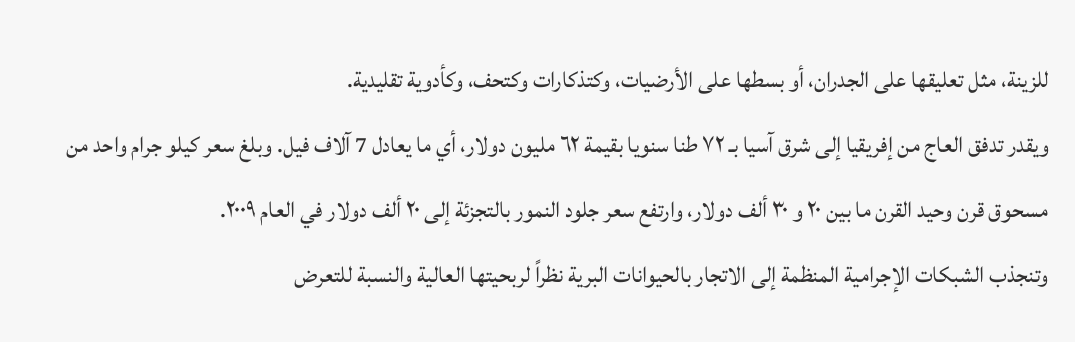للزينة، مثل تعليقها على الجدران، أو بسطها على الأرضيات، وكتذكارات وكتحف، وكأدوية تقليدية.
ويقدر تدفق العاج من إفريقيا إلى شرق آسيا بـ ۷۲ طنا سنويا بقيمة ٦٢ مليون دولار، أي ما يعادل 7 آلاف فيل. وبلغ سعر كيلو جرام واحد من مسحوق قرن وحيد القرن ما بين ۲۰ و ۳۰ ألف دولار، وارتفع سعر جلود النمور بالتجزئة إلى ٢٠ ألف دولار في العام ۲۰۰۹.
وتنجذب الشبكات الإجرامية المنظمة إلى الاتجار بالحيوانات البرية نظراً لربحيتها العالية والنسبة للتعرض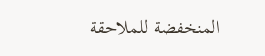المنخفضة للملاحقة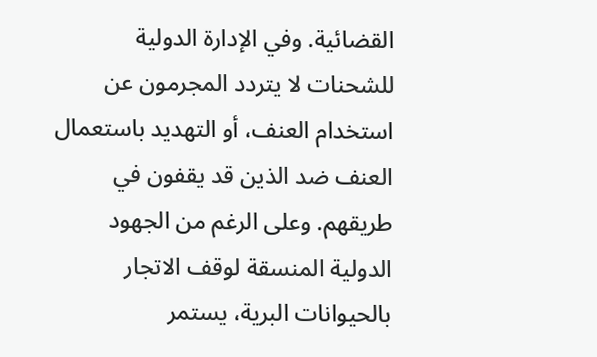القضائية. وفي الإدارة الدولية للشحنات لا يتردد المجرمون عن استخدام العنف، أو التهديد باستعمال العنف ضد الذين قد يقفون في طريقهم. وعلى الرغم من الجهود الدولية المنسقة لوقف الاتجار بالحيوانات البرية، يستمر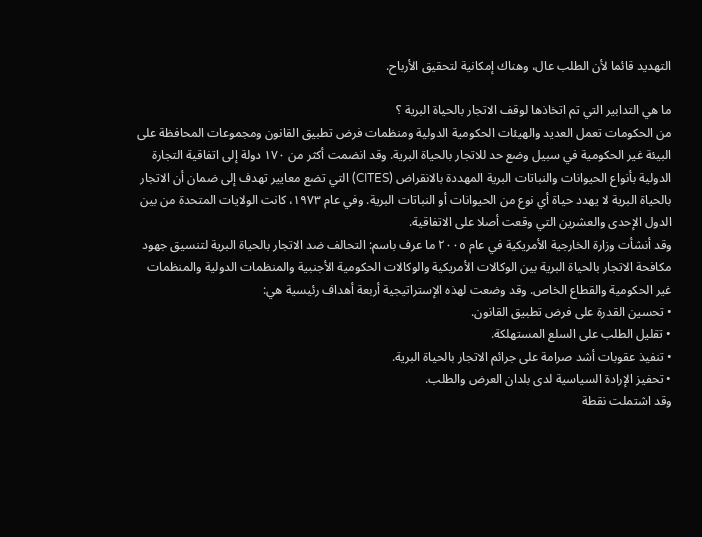التهديد قائما لأن الطلب عال، وهناك إمكانية لتحقيق الأرباح.

ما هي التدابير التي تم اتخاذها لوقف الاتجار بالحياة البرية ؟
من الحكومات تعمل العديد والهيئات الحكومية الدولية ومنظمات فرض تطبيق القانون ومجموعات المحافظة على البيئة غير الحكومية في سبيل وضع حد للاتجار بالحياة البرية. وقد انضمت أكثر من ۱۷۰ دولة إلى اتفاقية التجارة الدولية بأنواع الحيوانات والنباتات البرية المهددة بالانقراض (CITES) التي تضع معايير تهدف إلى ضمان أن الاتجار بالحياة البرية لا يهدد حياة أي نوع من الحيوانات أو النباتات البرية. وفي عام ١٩٧٣، كانت الولايات المتحدة من بين الدول الإحدى والعشرين التي وقعت أصلا على الاتفاقية.
وقد أنشأت وزارة الخارجية الأمريكية في عام ٢٠٠٥ ما عرف باسم: التحالف ضد الاتجار بالحياة البرية لتنسيق جهود مكافحة الاتجار بالحياة البرية بين الوكالات الأمريكية والوكالات الحكومية الأجنبية والمنظمات الدولية والمنظمات غير الحكومية والقطاع الخاص. وقد وضعت لهذه الإستراتيجية أربعة أهداف رئيسية هي:
• تحسين القدرة على فرض تطبيق القانون.
• تقليل الطلب على السلع المستهلكة.
• تنفيذ عقوبات أشد صرامة على جرائم الاتجار بالحياة البرية.
• تحفيز الإرادة السياسية لدى بلدان العرض والطلب.
وقد اشتملت نقطة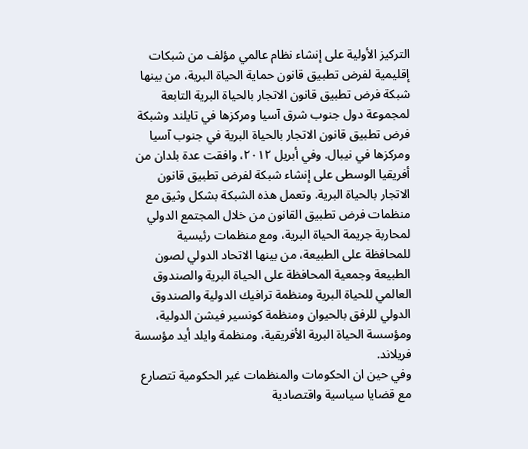التركيز الأولية على إنشاء نظام عالمي مؤلف من شبكات إقليمية لفرض تطبيق قانون حماية الحياة البرية، من بينها شبكة فرض تطبيق قانون الاتجار بالحياة البرية التابعة لمجموعة دول جنوب شرق آسيا ومركزها في تايلند وشبكة فرض تطبيق قانون الاتجار بالحياة البرية في جنوب آسيا ومركزها في نيبال. وفي أبريل ۲۰۱۲، وافقت عدة بلدان من أفريقيا الوسطى على إنشاء شبكة لفرض تطبيق قانون الاتجار بالحياة البرية. وتعمل هذه الشبكة بشكل وثيق مع منظمات فرض تطبيق القانون من خلال المجتمع الدولي لمحاربة جريمة الحياة البرية، ومع منظمات رئيسية للمحافظة على الطبيعة، من بينها الاتحاد الدولي لصون الطبيعة وجمعية المحافظة على الحياة البرية والصندوق العالمي للحياة البرية ومنظمة ترافيك الدولية والصندوق الدولي للرفق بالحيوان ومنظمة كونسير فيشن الدولية، ومؤسسة الحياة البرية الأفريقية، ومنظمة وايلد أيد مؤسسة فريلاند.
وفي حين ان الحكومات والمنظمات غير الحكومية تتصارع مع قضايا سياسية واقتصادية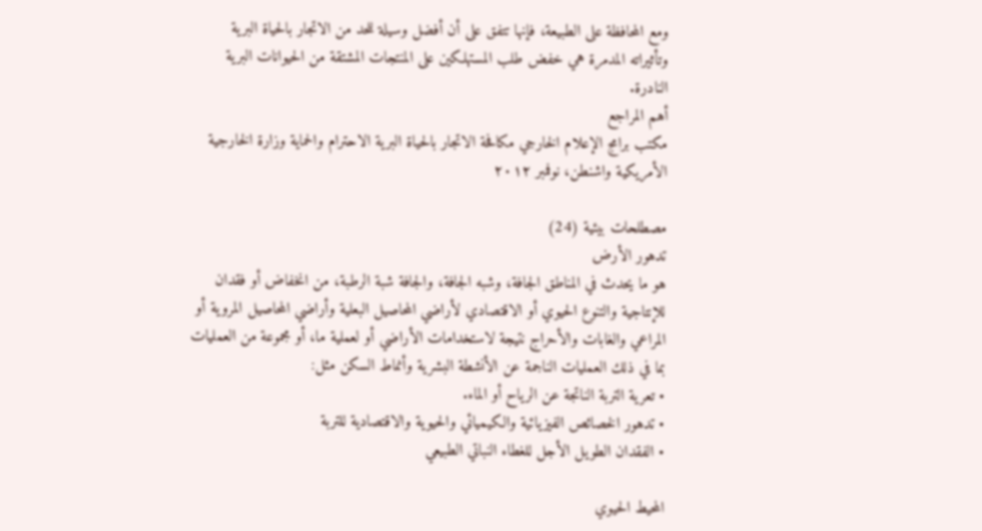ومع المحافظة على الطبيعة، فإنها تتفق على أن أفضل وسيلة للحد من الاتجار بالحياة البرية وتأثيراته المدمرة هي خفض طلب المستهلكين على المنتجات المشتقة من الحيوانات البرية النادرة.
أهم المراجع
مكتب برامج الإعلام الخارجي مكافحة الاتجار بالحياة البرية الاحترام والحماية وزارة الخارجية الأمريكية واشنطن، نوفمبر ۲۰۱۲

مصطلحات بيئية (24)
تدهور الأرض
هو ما يحدث في المناطق الجافة، وشبه الجافة، والجافة شبة الرطبة، من انخفاض أو فقدان للإنتاجية والتنوع الحيوي أو الاقتصادي لأراضي المحاصيل البعلية وأراضي المحاصيل المروية أو المراعي والغابات والأحراج نتيجة لاستخدامات الأراضي أو لعملية ما، أو مجموعة من العمليات بما في ذلك العمليات الناجمة عن الأنشطة البشرية وأنماط السكن مثل:
• تعرية التربة الناتجة عن الرياح أو الماء.
• تدهور الخصائص الفيزيائية والكيميائي والحيوية والاقتصادية للتربة
• الفقدان الطويل الأجل للغطاء النباتي الطبيعي

المحيط الحيوي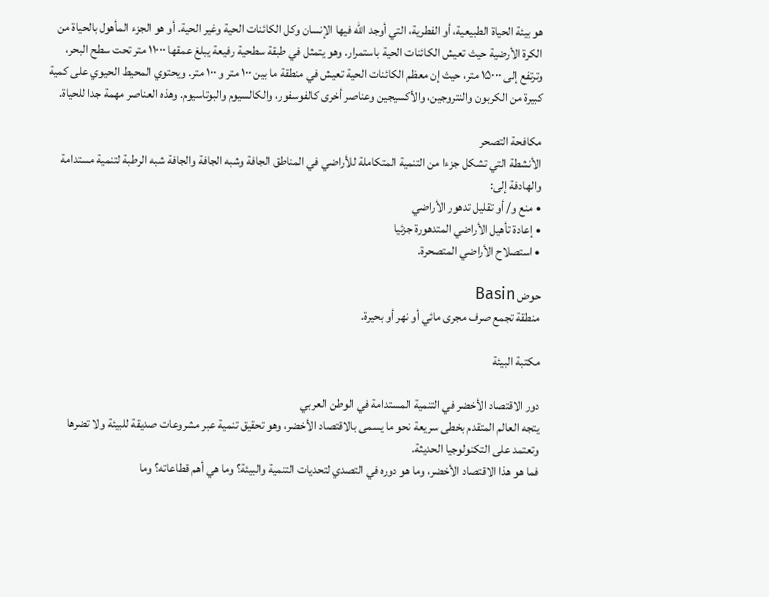هو بيئة الحياة الطبيعية، أو الفطرية، التي أوجد الله فيها الإنسان وكل الكائنات الحية وغير الحية. أو هو الجزء المأهول بالحياة من الكرة الأرضية حيث تعيش الكائنات الحية باستمرار. وهو يتمثل في طبقة سطحية رفيعة يبلغ عمقها ۱۱۰۰۰ متر تحت سطح البحر، وترتفع إلى ۱۵۰۰۰ متر، حيث إن معظم الكائنات الحية تعيش في منطقة ما بين ۱۰۰ متر و ١٠٠ متر. ويحتوي المحيط الحيوي على كمية كبيرة من الكربون والنتروجين، والأكسيجين وعناصر أخرى كالفوسفور، والكالسيوم والبوتاسيوم. وهذه العناصر مهمة جدا للحياة.

مكافحة التصحر
الأنشطة التي تشكل جزءا من التنمية المتكاملة للأراضي في المناطق الجافة وشبه الجافة والجافة شبه الرطبة لتنمية مستدامة والهادفة إلى:
• منع و/ أو تقليل تدهور الأراضي
• إعادة تأهيل الأراضي المتدهورة جزئيا
• استصلاح الأراضي المتصحرة.

حوض Basin
منطقة تجمع صرف مجرى مائي أو نهر أو بحيرة.

مكتبة البيئة

دور الاقتصاد الأخضر في التنمية المستدامة في الوطن العربي
يتجه العالم المتقدم بخطى سريعة نحو ما يسمى بالاقتصاد الأخضر، وهو تحقيق تنمية عبر مشروعات صديقة للبيئة ولا تضرها وتعتمد على التكنولوجيا الحديثة.
فما هو هذا الاقتصاد الأخضر، وما هو دوره في التصدي لتحديات التنمية والبيئة؟ وما هي أهم قطاعاته؟ وما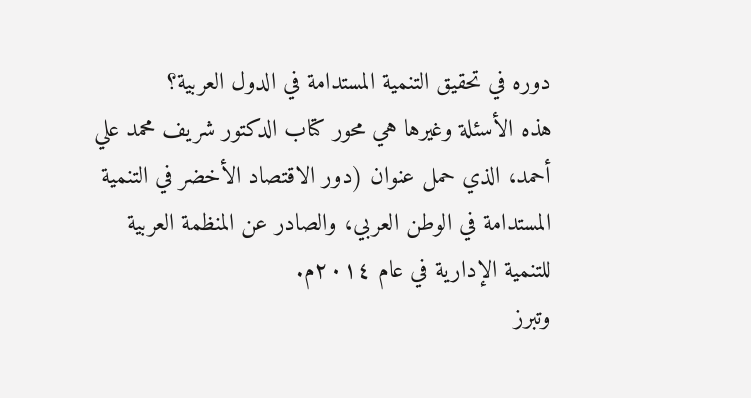دوره في تحقيق التنمية المستدامة في الدول العربية؟
هذه الأسئلة وغيرها هي محور كتاب الدكتور شريف محمد علي أحمد، الذي حمل عنوان (دور الاقتصاد الأخضر في التنمية المستدامة في الوطن العربي، والصادر عن المنظمة العربية للتنمية الإدارية في عام ٢٠١٤م.
وتبرز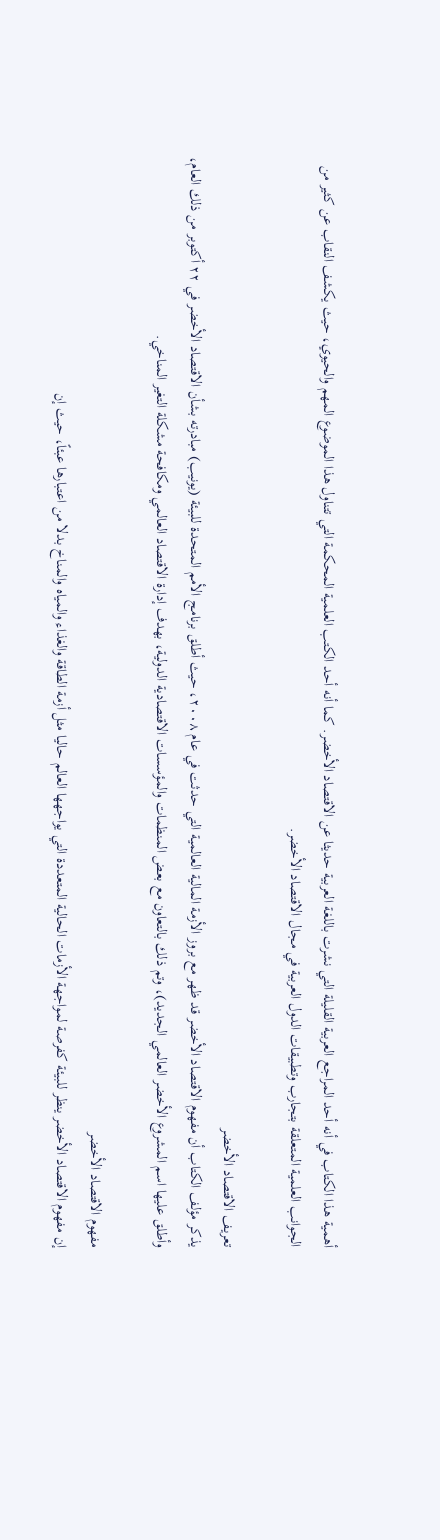أهمية هذا الكتاب في أنه أحد المراجع العربية القليلة التي نشرت باللغة العربية حديثا عن الاقتصاد الأخضر. كما أنه أحد الكتب العلمية المحكمة التي تتناول هذا الموضوع المهم والحيوي، حيث يكشف النقاب عن كثير من الجوانب العلمية المتعلقة بتجارب وتطبيقات الدول العربية في مجال الاقتصاد الأخضر.

تعريف الاقتصاد الأخضر
يذكر مؤلف الكتاب أن مفهوم الاقتصاد الأخضر قد ظهر مع بروز الأزمة المالية العالمية التي حدثت في عام ٢٠٠٨، حيث أطلق برنامج الأمم المتحدة للبيئة (يونيب) مبادرته بشأن الاقتصاد الأخضر في ٢٢ أكتوبر من ذلك العام، وأطلق عليها اسم المشروع الأخضر العالمي الجديد)، وتم ذلك بالتعاون مع بعض المنظمات والمؤسسات الاقتصادية الدولية، بهدف إدارة الاقتصاد العالمي ومكافحة مشكلة التغير المناخي.

مفهوم الاقتصاد الأخضر
إن مفهوم الاقتصاد الأخضر ينظر للبيئة كفرصة لمواجهة الأزمات الحالية المتعددة التي يواجهها العالم حاليا مثل أزمة الطاقة والغذاء والمياه والمناخ بدلا من اعتبارها عبئاً، حيث إن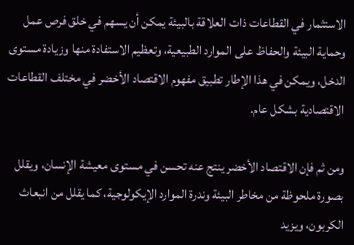الاستثمار في القطاعات ذات العلاقة بالبيئة يمكن أن يسهم في خلق فرص عمل وحماية البيئة والحفاظ على الموارد الطبيعية، وتعظيم الاستفادة منها وزيادة مستوى الدخل، ويمكن في هذا الإطار تطبيق مفهوم الاقتصاد الأخضر في مختلف القطاعات الاقتصادية بشكل عام.

ومن ثم فإن الاقتصاد الأخضر ينتج عنه تحسن في مستوى معيشة الإنسان، ويقلل بصورة ملحوظة من مخاطر البيئة وندرة الموارد الإيكولوجية، كما يقلل من انبعاث الكربون، ويزيد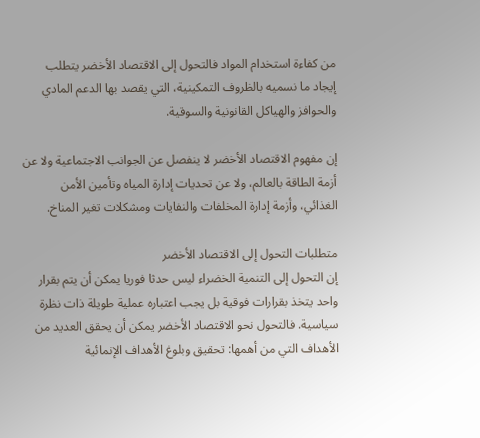من كفاءة استخدام المواد فالتحول إلى الاقتصاد الأخضر يتطلب إيجاد ما نسميه بالظروف التمكينية، التي يقصد بها الدعم المادي والحوافز والهياكل القانونية والسوقية.

إن مفهوم الاقتصاد الأخضر لا ينفصل عن الجوانب الاجتماعية ولا عن أزمة الطاقة بالعالم، ولا عن تحديات إدارة المياه وتأمين الأمن الغذائي، وأزمة إدارة المخلفات والنفايات ومشكلات تغير المناخ.

متطلبات التحول إلى الاقتصاد الأخضر
إن التحول إلى التنمية الخضراء ليس حدثا فوريا يمكن أن يتم بقرار واحد يتخذ بقرارات فوقية بل يجب اعتباره عملية طويلة ذات نظرة سياسية. فالتحول نحو الاقتصاد الأخضر يمكن أن يحقق العديد من الأهداف التي من أهمها: تحقيق وبلوغ الأهداف الإنمائية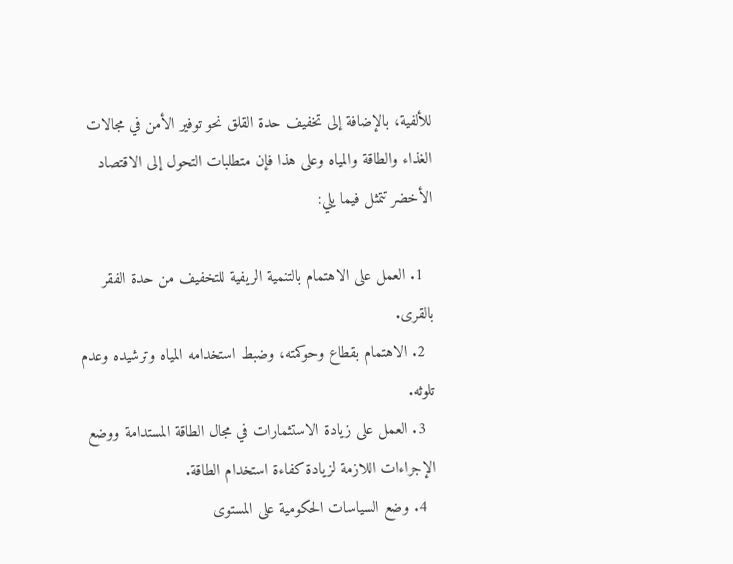للألفية، بالإضافة إلى تخفيف حدة القلق نحو توفير الأمن في مجالات الغذاء والطاقة والمياه وعلى هذا فإن متطلبات التحول إلى الاقتصاد الأخضر تتمثل فيما يلي:

  1. العمل على الاهتمام بالتنمية الريفية للتخفيف من حدة الفقر بالقرى.
  2. الاهتمام بقطاع وحوكمته، وضبط استخدامه المياه وترشيده وعدم تلوثه.
  3. العمل على زيادة الاستثمارات في مجال الطاقة المستدامة ووضع الإجراءات اللازمة لزيادة كفاءة استخدام الطاقة.
  4. وضع السياسات الحكومية على المستوى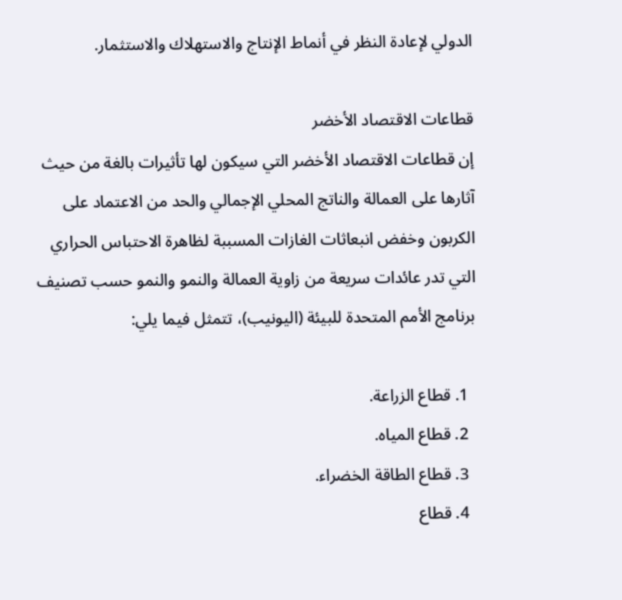الدولي لإعادة النظر في أنماط الإنتاج والاستهلاك والاستثمار.

قطاعات الاقتصاد الأخضر
إن قطاعات الاقتصاد الأخضر التي سيكون لها تأثيرات بالغة من حيث آثارها على العمالة والناتج المحلي الإجمالي والحد من الاعتماد على الكربون وخفض انبعاثات الغازات المسببة لظاهرة الاحتباس الحراري التي تدر عائدات سريعة من زاوية العمالة والنمو والنمو حسب تصنيف برنامج الأمم المتحدة للبيئة (اليونيب)، تتمثل فيما يلي:

  1. قطاع الزراعة.
  2. قطاع المياه.
  3. قطاع الطاقة الخضراء.
  4. قطاع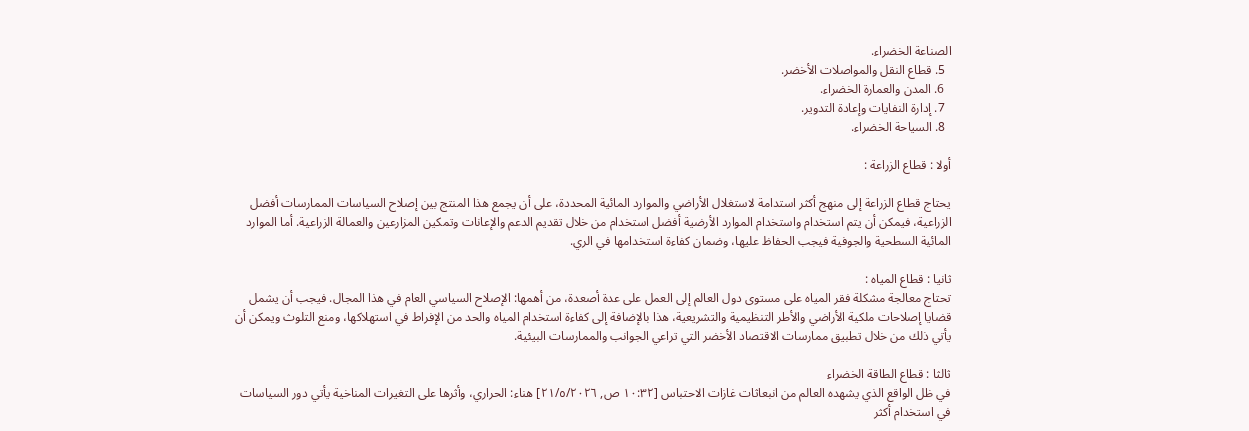الصناعة الخضراء.
  5. قطاع النقل والمواصلات الأخضر.
  6. المدن والعمارة الخضراء.
  7. إدارة النفايات وإعادة التدوير.
  8. السياحة الخضراء.

أولا : قطاع الزراعة :

يحتاج قطاع الزراعة إلى منهج أكثر استدامة لاستغلال الأراضي والموارد المائية المحددة، على أن يجمع هذا المنتج بين إصلاح السياسات الممارسات أفضل الزراعية، فيمكن أن يتم استخدام واستخدام الموارد الأرضية أفضل استخدام من خلال تقديم الدعم والإعانات وتمكين المزارعين والعمالة الزراعية. أما الموارد المائية السطحية والجوفية فيجب الحفاظ عليها، وضمان كفاءة استخدامها في الري.

ثانيا : قطاع المياه :
تحتاج معالجة مشكلة فقر المياه على مستوى دول العالم إلى العمل على عدة أصعدة، من أهمها: الإصلاح السياسي العام في هذا المجال. فيجب أن يشمل قضايا إصلاحات ملكية الأراضي والأطر التنظيمية والتشريعية، هذا بالإضافة إلى كفاءة استخدام المياه والحد من الإفراط في استهلاكها، ومنع التلوث ويمكن أن يأتي ذلك من خلال تطبيق ممارسات الاقتصاد الأخضر التي تراعي الجوانب والممارسات البيئية.

ثالثا : قطاع الطاقة الخضراء
في ظل الواقع الذي يشهده العالم من انبعاثات غازات الاحتباس [١٠:٣٢ ص, ٢١/٥/٢٠٢٦] هناء: الحراري، وأثرها على التغيرات المناخية يأتي دور السياسات في استخدام أكثر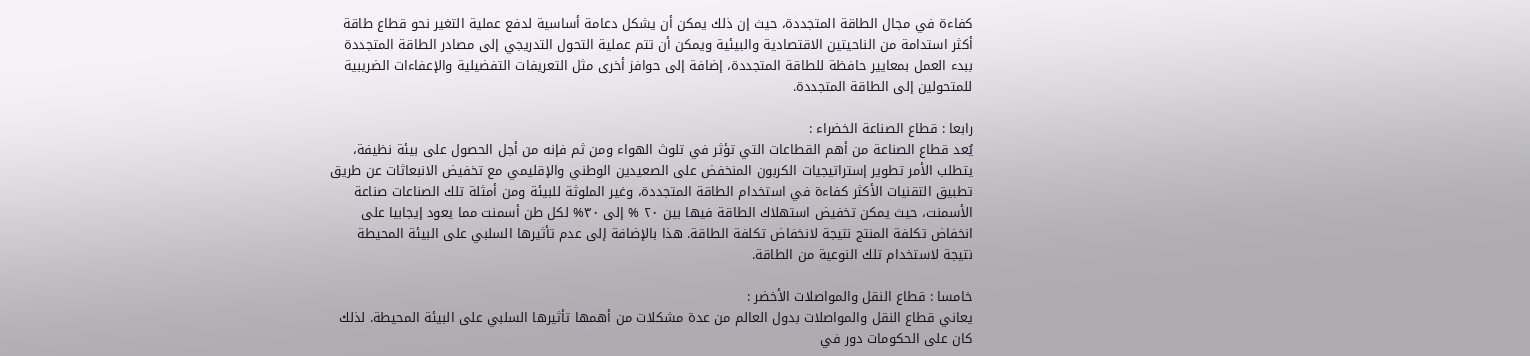كفاءة في مجال الطاقة المتجددة، حيث إن ذلك يمكن أن يشكل دعامة أساسية لدفع عملية التغير نحو قطاع طاقة أكثر استدامة من الناحيتين الاقتصادية والبيئية ويمكن أن تتم عملية التحول التدريجي إلى مصادر الطاقة المتجددة ببدء العمل بمعايير حافظة للطاقة المتجددة، إضافة إلى حوافز أخرى مثل التعريفات التفضيلية والإعفاءات الضريبية للمتحولين إلى الطاقة المتجددة.

رابعا : قطاع الصناعة الخضراء :
يُعد قطاع الصناعة من أهم القطاعات التي تؤثر في تلوث الهواء ومن ثم فإنه من أجل الحصول على بيئة نظيفة، يتطلب الأمر تطوير إستراتيجيات الكربون المنخفض على الصعيدين الوطني والإقليمي مع تخفيض الانبعاثات عن طريق تطبيق التقنيات الأكثر كفاءة في استخدام الطاقة المتجددة، وغير الملوثة للبيئة ومن أمثلة تلك الصناعات صناعة الأسمنت، حيث يمكن تخفيض استهلاك الطاقة فيها بين ۲۰ % إلى ۳۰% لكل طن أسمنت مما يعود إيجابيا على انخفاض تكلفة المنتج نتيجة لانخفاض تكلفة الطاقة. هذا بالإضافة إلى عدم تأثيرها السلبي على البيئة المحيطة نتيجة لاستخدام تلك النوعية من الطاقة.

خامسا : قطاع النقل والمواصلات الأخضر :
يعاني قطاع النقل والمواصلات بدول العالم من عدة مشكلات من أهمها تأثيرها السلبي على البيئة المحيطة. لذلك كان على الحكومات دور في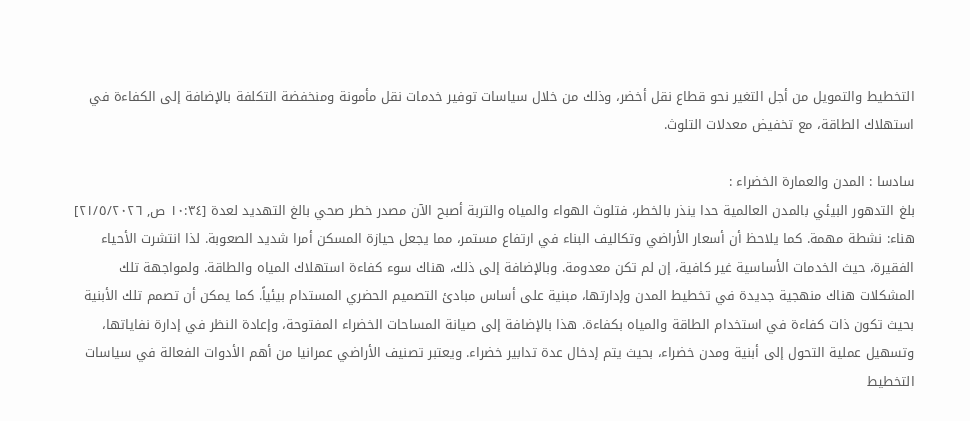التخطيط والتمويل من أجل التغير نحو قطاع نقل أخضر، وذلك من خلال سياسات توفير خدمات نقل مأمونة ومنخفضة التكلفة بالإضافة إلى الكفاءة في استهلاك الطاقة، مع تخفيض معدلات التلوث.

سادسا : المدن والعمارة الخضراء :
بلغ التدهور البيئي بالمدن العالمية حدا ينذر بالخطر، فتلوث الهواء والمياه والتربة أصبح الآن مصدر خطر صحي بالغ التهديد لعدة [١٠:٣٤ ص, ٢١/٥/٢٠٢٦] هناء: نشطة مهمة. كما يلاحظ أن أسعار الأراضي وتكاليف البناء في ارتفاع مستمر، مما يجعل حيازة المسكن أمرا شديد الصعوبة. لذا انتشرت الأحياء الفقيرة، حيث الخدمات الأساسية غير كافية، إن لم تكن معدومة. وبالإضافة إلى ذلك، هناك سوء كفاءة استهلاك المياه والطاقة. ولمواجهة تلك المشكلات هناك منهجية جديدة في تخطيط المدن وإدارتها، مبنية على أساس مبادئ التصميم الحضري المستدام بيئياً. كما يمكن أن تصمم تلك الأبنية بحيث تكون ذات كفاءة في استخدام الطاقة والمياه بكفاءة. هذا بالإضافة إلى صيانة المساحات الخضراء المفتوحة، وإعادة النظر في إدارة نفاياتها، وتسهيل عملية التحول إلى أبنية ومدن خضراء، بحيث يتم إدخال عدة تدابير خضراء. ويعتبر تصنيف الأراضي عمرانيا من أهم الأدوات الفعالة في سياسات التخطيط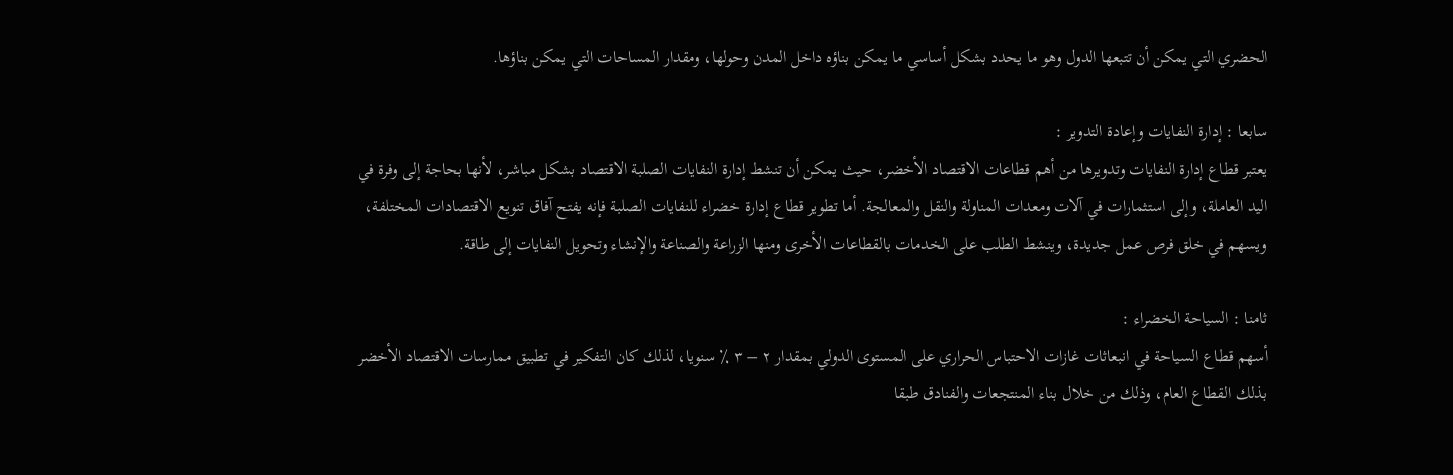الحضري التي يمكن أن تتبعها الدول وهو ما يحدد بشكل أساسي ما يمكن بناؤه داخل المدن وحولها، ومقدار المساحات التي يمكن بناؤها.

سابعا : إدارة النفايات وإعادة التدوير :
يعتبر قطاع إدارة النفايات وتدويرها من أهم قطاعات الاقتصاد الأخضر، حيث يمكن أن تنشط إدارة النفايات الصلبة الاقتصاد بشكل مباشر، لأنها بحاجة إلى وفرة في اليد العاملة، وإلى استثمارات في آلات ومعدات المناولة والنقل والمعالجة. أما تطوير قطاع إدارة خضراء للنفايات الصلبة فإنه يفتح آفاق تنويع الاقتصادات المختلفة، ويسهم في خلق فرص عمل جديدة، وينشط الطلب على الخدمات بالقطاعات الأخرى ومنها الزراعة والصناعة والإنشاء وتحويل النفايات إلى طاقة.

ثامنا : السياحة الخضراء :
أسهم قطاع السياحة في انبعاثات غازات الاحتباس الحراري على المستوى الدولي بمقدار ۲ – ۳ ٪ سنويا، لذلك كان التفكير في تطبيق ممارسات الاقتصاد الأخضر بذلك القطاع العام، وذلك من خلال بناء المنتجعات والفنادق طبقا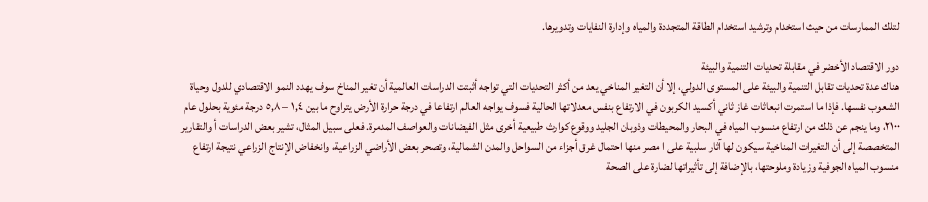لتلك الممارسات من حيث استخدام وترشيد استخدام الطاقة المتجددة والمياه وإدارة النفايات وتدويرها.

دور الاقتصاد الأخضر في مقابلة تحديات التنمية والبيئة
هناك عدة تحديات تقابل التنمية والبيئة على المستوى الدولي، إلا أن التغير المناخي يعد من أكثر التحديات التي تواجه أثبتت الدراسات العالمية أن تغير المناخ سوف يهدد النمو الاقتصادي للدول وحياة الشعوب نفسها. فإذا ما استمرت انبعاثات غاز ثاني أكسيد الكربون في الارتفاع بنفس معدلاتها الحالية فسوف يواجه العالم ارتفاعا في درجة حرارة الأرض يتراوح ما بين ١,٤ – ٥,٨ درجة مئوية بحلول عام ۲۱۰۰، وما ينجم عن ذلك من ارتفاع منسوب المياه في البحار والمحيطات وذوبان الجليد ووقوع كوارث طبيعية أخرى مثل الفيضانات والعواصف المدمرة. فعلى سبيل المثال، تشير بعض الدراسات أ والتقارير المتخصصة إلى أن التغيرات المناخية سيكون لها آثار سلبية على ا مصر منها احتمال غرق أجزاء من السواحل والمدن الشمالية، وتصحر بعض الأراضي الزراعية، وانخفاض الإنتاج الزراعي نتيجة ارتفاع منسوب المياه الجوفية وزيادة وملوحتها، بالإضافة إلى تأثيراتها لضارة على الصحة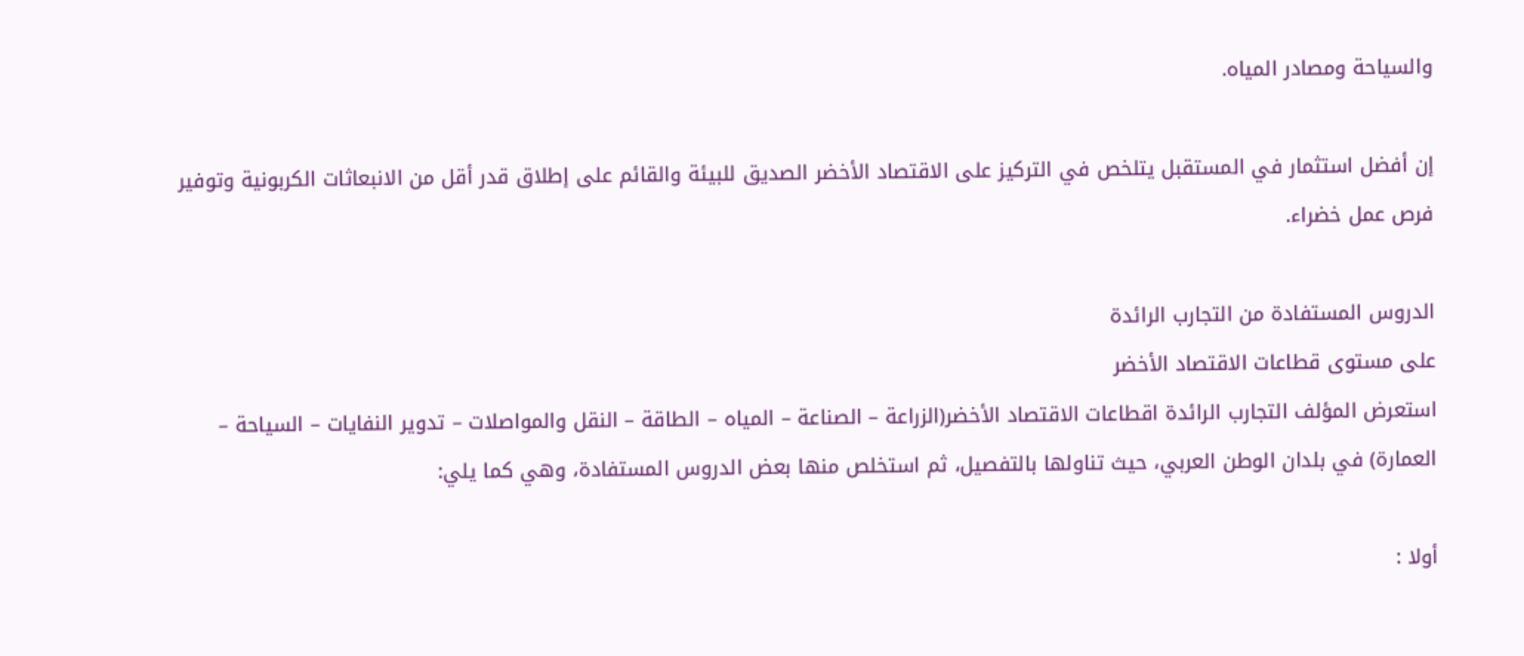والسياحة ومصادر المياه.

إن أفضل استثمار في المستقبل يتلخص في التركيز على الاقتصاد الأخضر الصديق للبيئة والقائم على إطلاق قدر أقل من الانبعاثات الكربونية وتوفير فرص عمل خضراء.

الدروس المستفادة من التجارب الرائدة
على مستوى قطاعات الاقتصاد الأخضر
استعرض المؤلف التجارب الرائدة اقطاعات الاقتصاد الأخضر(الزراعة – الصناعة – المياه – الطاقة – النقل والمواصلات – تدوير النفايات – السياحة – العمارة) في بلدان الوطن العربي، حيث تناولها بالتفصيل، ثم استخلص منها بعض الدروس المستفادة، وهي كما يلي:

أولا :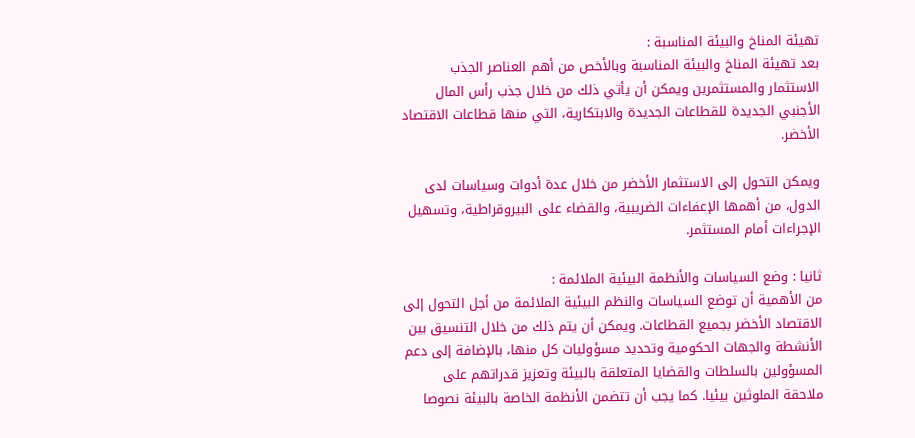تهيئة المناخ والبيئة المناسبة :
بعد تهيئة المناخ والبيئة المناسبة وبالأخص من أهم العناصر الجذب الاستثمار والمستثمرين ويمكن أن يأتي ذلك من خلال جذب رأس المال الأجنبي الجديدة للقطاعات الجديدة والابتكارية، التي منها قطاعات الاقتصاد الأخضر.

ويمكن التحول إلى الاستثمار الأخضر من خلال عدة أدوات وسياسات لدى الدول، من أهمها الإعفاءات الضريبية، والقضاء على البيروقراطية، وتسهيل الإجراءات أمام المستثمر.

ثانيا : وضع السياسات والأنظمة البيئية الملائمة :
من الأهمية أن توضع السياسات والنظم البيئية الملائمة من أجل التحول إلى الاقتصاد الأخضر بجميع القطاعات. ويمكن أن يتم ذلك من خلال التنسيق بين الأنشطة والجهات الحكومية وتحديد مسؤوليات كل منها، بالإضافة إلى دعم المسؤولين بالسلطات والقضايا المتعلقة بالبيئة وتعزيز قدراتهم على ملاحقة الملوثين بيئيا. كما يجب أن تتضمن الأنظمة الخاصة بالبيئة نصوصا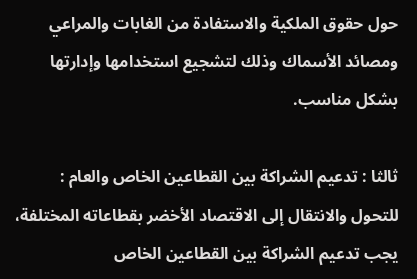حول حقوق الملكية والاستفادة من الغابات والمراعي ومصائد الأسماك وذلك لتشجيع استخدامها وإدارتها بشكل مناسب.

ثالثا : تدعيم الشراكة بين القطاعين الخاص والعام :
للتحول والانتقال إلى الاقتصاد الأخضر بقطاعاته المختلفة، يجب تدعيم الشراكة بين القطاعين الخاص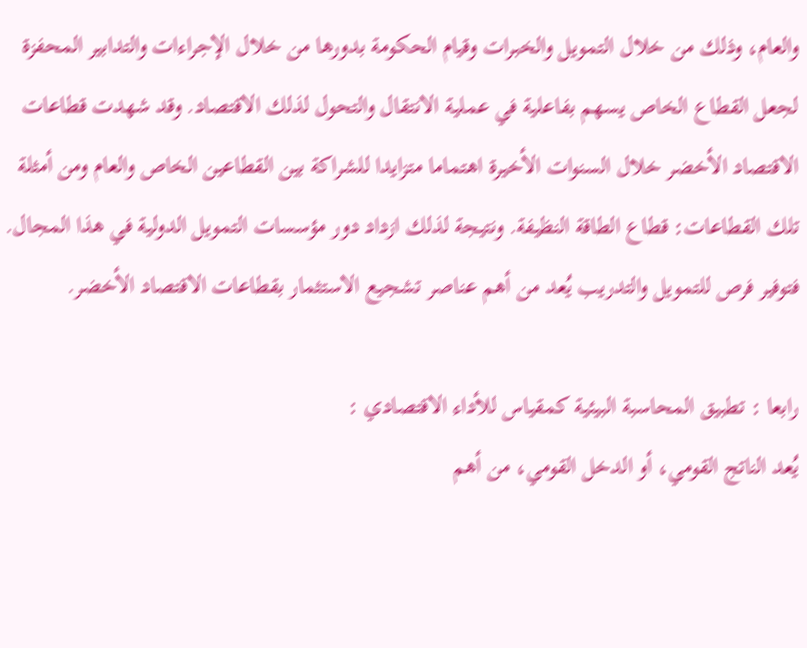والعام، وذلك من خلال التمويل والخبرات وقيام الحكومة بدورها من خلال الإجراءات والتدابير المحفزة لجعل القطاع الخاص يسهم بفاعلية في عملية الانتقال والتحول لذلك الاقتصاد. وقد شهدت قطاعات الاقتصاد الأخضر خلال السنوات الأخيرة اهتماما متزايدا للشراكة بين القطاعين الخاص والعام ومن أمثلة تلك القطاعات: قطاع الطاقة النظيفة. ونتيجة لذلك ازداد دور مؤسسات التمويل الدولية في هذا المجال. فتوفير فرص للتمويل والتدريب يُعد من أهم عناصر تشجيع الاستثمار بقطاعات الاقتصاد الأخضر.

رابعا : تطبيق المحاسبة البيئية كمقياس للأداء الاقتصادي :
يُعد الناتج القومي، أو الدخل القومي، من أهم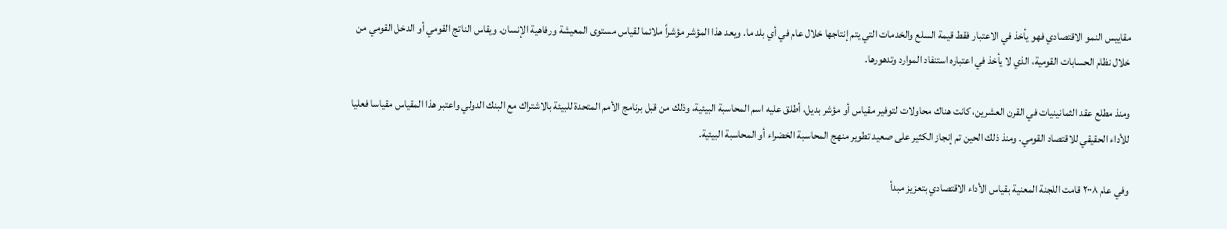مقاييس النمو الاقتصادي فهو يأخذ في الاعتبار فقط قيمة السلع والخدمات التي يتم إنتاجها خلال عام في أي بلد ما. ويعد هذا المؤشر مؤشراً ملائما لقياس مستوى المعيشة ورفاهية الإنسان. ويقاس الناتج القومي أو الدخل القومي من خلال نظام الحسابات القومية، الذي لا يأخذ في اعتباره استنفاد الموارد وتدهورها.

ومنذ مطلع عقد الثمانينيات في القرن العشرين، كانت هناك محاولات لتوفير مقياس أو مؤشر بديل، أطلق عليه اسم المحاسبة البيئية، وذلك من قبل برنامج الأمم المتحدة للبيئة بالاشتراك مع البنك الدولي واعتبر هذا المقياس مقياسا فعليا للأداء الحقيقي للاقتصاد القومي. ومنذ ذلك الحين تم إنجاز الكثير على صعيد تطوير منهج المحاسبة الخضراء أو المحاسبة البيئية.

وفي عام ۲۰۰۸ قامت اللجنة المعنية بقياس الأداء الاقتصادي بتعزيز مبدأ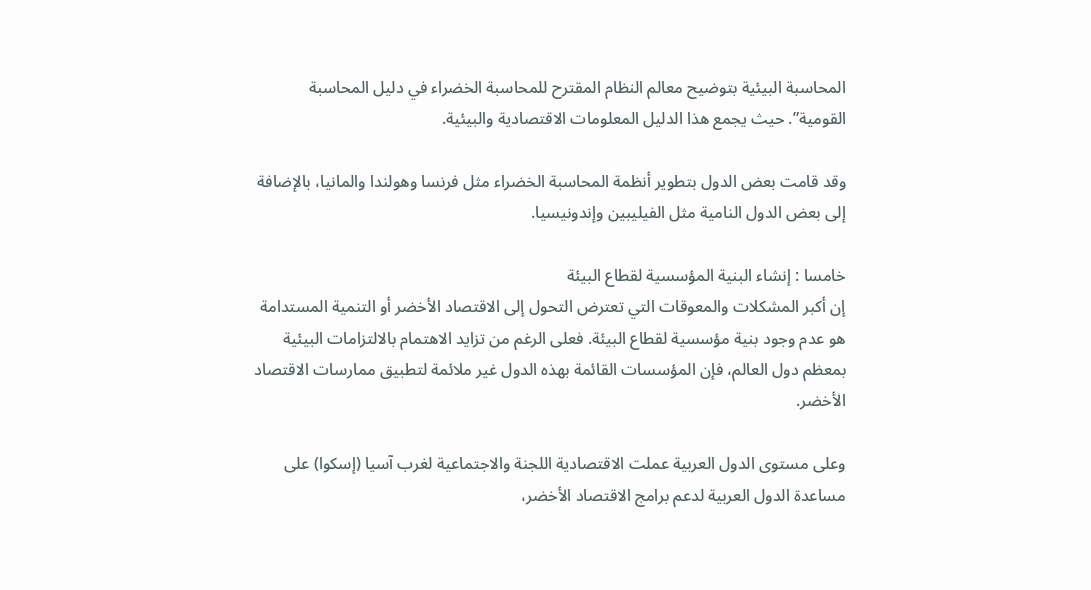المحاسبة البيئية بتوضيح معالم النظام المقترح للمحاسبة الخضراء في دليل المحاسبة القومية”. حيث يجمع هذا الدليل المعلومات الاقتصادية والبيئية.

وقد قامت بعض الدول بتطوير أنظمة المحاسبة الخضراء مثل فرنسا وهولندا والمانيا، بالإضافة إلى بعض الدول النامية مثل الفيليبين وإندونيسيا.

خامسا : إنشاء البنية المؤسسية لقطاع البيئة
إن أكبر المشكلات والمعوقات التي تعترض التحول إلى الاقتصاد الأخضر أو التنمية المستدامة هو عدم وجود بنية مؤسسية لقطاع البيئة. فعلى الرغم من تزايد الاهتمام بالالتزامات البيئية بمعظم دول العالم، فإن المؤسسات القائمة بهذه الدول غير ملائمة لتطبيق ممارسات الاقتصاد الأخضر.

وعلى مستوى الدول العربية عملت الاقتصادية اللجنة والاجتماعية لغرب آسيا (إسكوا) على مساعدة الدول العربية لدعم برامج الاقتصاد الأخضر،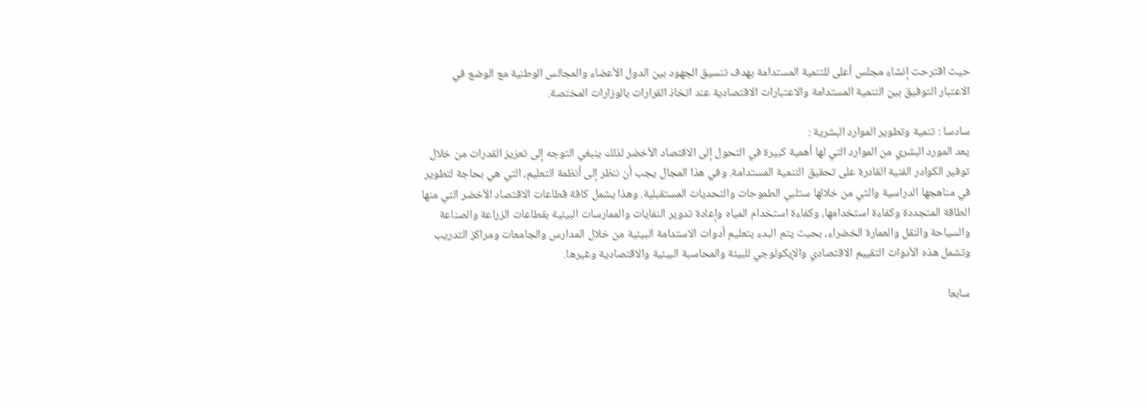حيث اقترحت إنشاء مجلس أعلى للتنمية المستدامة بهدف تنسيق الجهود بين الدول الأعضاء والمجالس الوطنية مع الوضع في الاعتبار التوفيق بين التنمية المستدامة والاعتبارات الاقتصادية عند اتخاذ القرارات بالوزارات المختصة.

سادسا : تنمية وتطوير الموارد البشرية :
يعد المورد البشري من الموارد التي لها أهمية كبيرة في التحول إلى الاقتصاد الأخضر لذلك ينبغي التوجه إلى تعزيز القدرات من خلال توفير الكوادر الفنية القادرة على تحقيق التنمية المستدامة. وفي هذا المجال يجب أن ننظر إلى أنظمة التعليم، التي هي بحاجة لتطوير في مناهجها الدراسية والتي من خلالها ستلبي الطموحات والتحديات المستقبلية. وهذا يشمل كافة قطاعات الاقتصاد الأخضر التي منها الطاقة المتجددة وكفاءة استخدامها، وكفاءة استخدام المياه وإعادة تدوير النفايات والممارسات البيئية بقطاعات الزراعة والصناعة والسياحة والنقل والعمارة الخضراء، بحيث يتم البدء بتعليم أدوات الاستدامة البيئية من خلال المدارس والجامعات ومراكز التدريب وتشمل هذه الأدوات التقييم الاقتصادي والإيكولوجي للبيئة والمحاسبة البيئية والاقتصادية وغيرها.

سابعا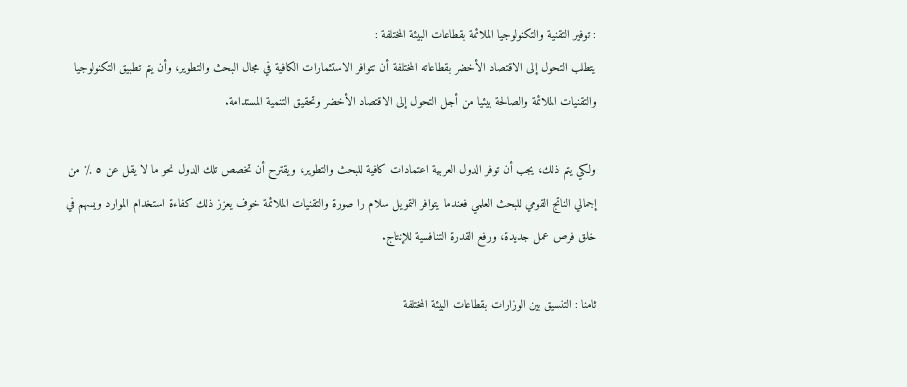: توفير التقنية والتكنولوجيا الملائمة بقطاعات البيئة المختلفة :
يتطلب التحول إلى الاقتصاد الأخضر بقطاعاته المختلفة أن تتوافر الاستثمارات الكافية في مجال البحث والتطوير، وأن يتم تطبيق التكنولوجيا والتقنيات الملائمة والصالحة بيئيا من أجل التحول إلى الاقتصاد الأخضر وتحقيق التنمية المستدامة.

ولكي يتم ذلك، يجب أن توفر الدول العربية اعتمادات كافية للبحث والتطوير، ويقترح أن تخصص تلك الدول نحو ما لا يقل عن ٥ ٪ من إجمالي الناتج القومي للبحث العلمي فعندما يتوافر التمويل سلام را صورة والتقنيات الملائمة خوف يعزز ذلك كفاءة استخدام الموارد ويسهم في خلق فرص عمل جديدة، ورفع القدرة التنافسية للإنتاج.

ثامنا : التنسيق بين الوزارات بقطاعات البيئة المختلفة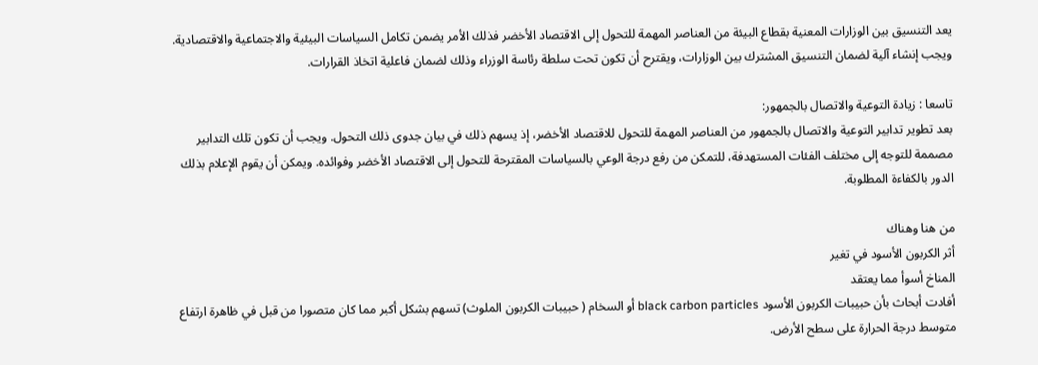يعد التنسيق بين الوزارات المعنية بقطاع البيئة من العناصر المهمة للتحول إلى الاقتصاد الأخضر فذلك الأمر يضمن تكامل السياسات البيئية والاجتماعية والاقتصادية. ويجب إنشاء آلية لضمان التنسيق المشترك بين الوزارات، ويقترح أن تكون تحت سلطة رئاسة الوزراء وذلك لضمان فاعلية اتخاذ القرارات.

تاسعا : زيادة التوعية والاتصال بالجمهور:
بعد تطوير تدابير التوعية والاتصال بالجمهور من العناصر المهمة للتحول للاقتصاد الأخضر، إذ يسهم ذلك في بيان جدوى ذلك التحول. ويجب أن تكون تلك التدابير مصممة للتوجه إلى مختلف الفئات المستهدفة، للتمكن من رفع درجة الوعي بالسياسات المقترحة للتحول إلى الاقتصاد الأخضر وفوائده. ويمكن أن يقوم الإعلام بذلك الدور بالكفاءة المطلوبة.

من هنا وهناك
أثر الكربون الأسود في تغير
المناخ أسوأ مما يعتقد
أفادت أبحاث بأن حبيبات الكربون الأسود black carbon particles أو السخام ( حبيبات الكربون الملوث) تسهم بشكل أكبر مما كان متصورا من قبل في ظاهرة ارتفاع متوسط درجة الحرارة على سطح الأرض.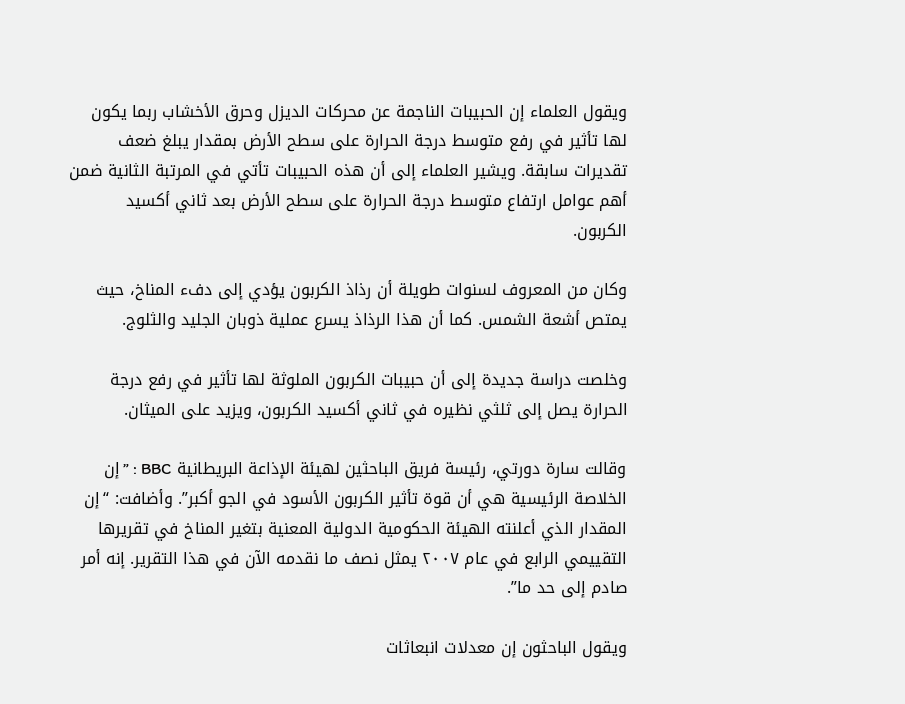ويقول العلماء إن الحبيبات الناجمة عن محركات الديزل وحرق الأخشاب ربما يكون لها تأثير في رفع متوسط درجة الحرارة على سطح الأرض بمقدار يبلغ ضعف تقديرات سابقة. ويشير العلماء إلى أن هذه الحبيبات تأتي في المرتبة الثانية ضمن أهم عوامل ارتفاع متوسط درجة الحرارة على سطح الأرض بعد ثاني أكسيد الكربون.

وكان من المعروف لسنوات طويلة أن رذاذ الكربون يؤدي إلى دفء المناخ، حيث يمتص أشعة الشمس. كما أن هذا الرذاذ يسرع عملية ذوبان الجليد والثلوج.

وخلصت دراسة جديدة إلى أن حبيبات الكربون الملوثة لها تأثير في رفع درجة الحرارة يصل إلى ثلثي نظيره في ثاني أكسيد الكربون، ويزيد على الميثان.

وقالت سارة دورتي، رئيسة فريق الباحثين لهيئة الإذاعة البريطانية BBC : ” إن الخلاصة الرئيسية هي أن قوة تأثير الكربون الأسود في الجو أكبر”. وأضافت: “إن المقدار الذي أعلنته الهيئة الحكومية الدولية المعنية بتغير المناخ في تقريرها التقييمي الرابع في عام ٢٠٠٧ يمثل نصف ما نقدمه الآن في هذا التقرير. إنه أمر صادم إلى حد ما”.

ويقول الباحثون إن معدلات انبعاثات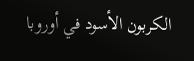الكربون الأسود في أوروبا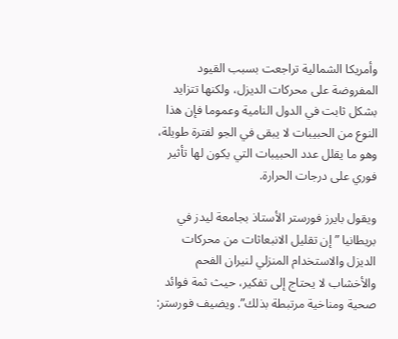وأمريكا الشمالية تراجعت بسبب القيود المفروضة على محركات الديزل، ولكنها تتزايد بشكل ثابت في الدول النامية وعموما فإن هذا النوع من الحبيبات لا يبقى في الجو لفترة طويلة، وهو ما يقلل عدد الحبيبات التي يكون لها تأثير فوري على درجات الحرارة.

ويقول بايرز فورستر الأستاذ بجامعة ليدز في بريطانيا ” إن تقليل الانبعاثات من محركات الديزل والاستخدام المنزلي لنيران الفحم والأخشاب لا يحتاج إلى تفكير، حيث ثمة فوائد صحية ومناخية مرتبطة بذلك”. ويضيف فورستر: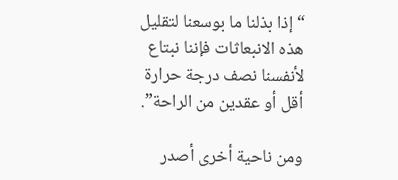“إذا بذلنا ما بوسعنا لتقليل هذه الانبعاثات فإننا نبتاع لأنفسنا نصف درجة حرارة أقل أو عقدين من الراحة”.

ومن ناحية أخرى أصدر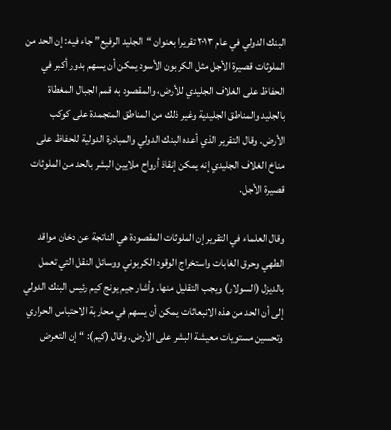البنك الدولي في عام ۲۰۱۳ تقريرا بعنوان “الجليد الرفيع” جاء فيه: إن الحد من الملوثات قصيرة الأجل مثل الكربون الأسود يمكن أن يسهم بدور أكبر في الحفاظ على الغلاف الجليدي للأرض، والمقصود به قمم الجبال المغطاة بالجليد والمناطق الجليدية وغير ذلك من المناطق المتجمدة على كوكب الأرض. وقال التقرير الذي أعده البنك الدولي والمبادرة الدولية للحفاظ على مناخ الغلاف الجليدي إنه يمكن إنقاذ أرواح ملايين البشر بالحد من الملوثات قصيرة الأجل.

وقال العلماء في التقرير إن الملوثات المقصودة هي الناتجة عن دخان مواقد الطهي وحرق الغابات واستخراج الوقود الكربوني ووسائل النقل التي تعمل بالديزل (السولار) ويجب التقليل منها. وأشار جيم يونج كيم رئيس البنك الدولي إلى أن الحد من هذه الانبعاثات يمكن أن يسهم في محاربة الاحتباس الحراري وتحسين مستويات معيشة البشر على الأرض. وقال (كيم): “إن التعرض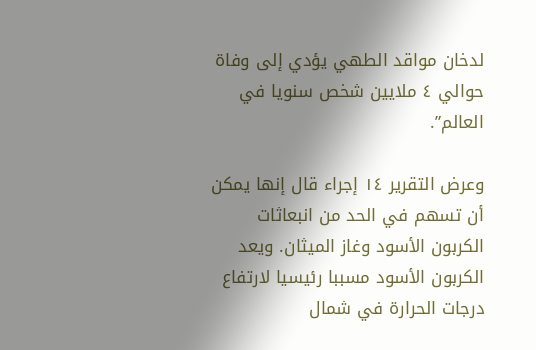لدخان مواقد الطهي يؤدي إلى وفاة حوالي ٤ ملايين شخص سنويا في العالم”.

وعرض التقرير ١٤ إجراء قال إنها يمكن أن تسهم في الحد من انبعاثات الكربون الأسود وغاز الميثان. ويعد الكربون الأسود مسببا رئيسيا لارتفاع درجات الحرارة في شمال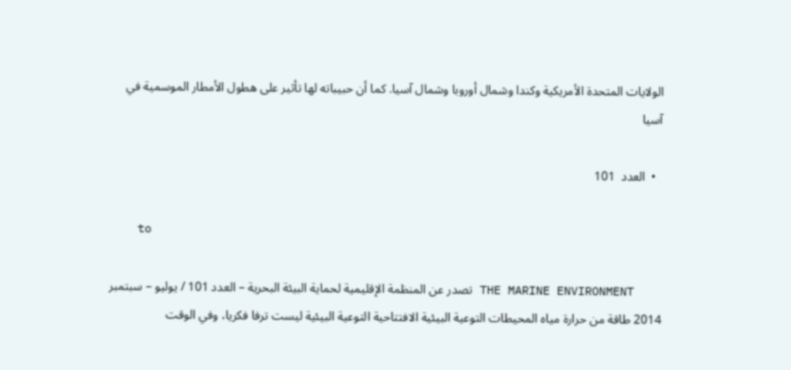الولايات المتحدة الأمريكية وكندا وشمال أوروبا وشمال آسيا. كما أن حبيباته لها تأثير على هطول الأمطار الموسمية في آسيا

  •  العدد  101

    to

    THE MARINE ENVIRONMENT تصدر عن المنظمة الإقليمية لحماية البيئة البحرية – العدد 101 / يوليو – سبتمبر 2014 طاقة من حرارة مياه المحيطات التوعية البيئية الافتتاحية التوعية البيئية ليست ترفا فكريا، وفي الوقت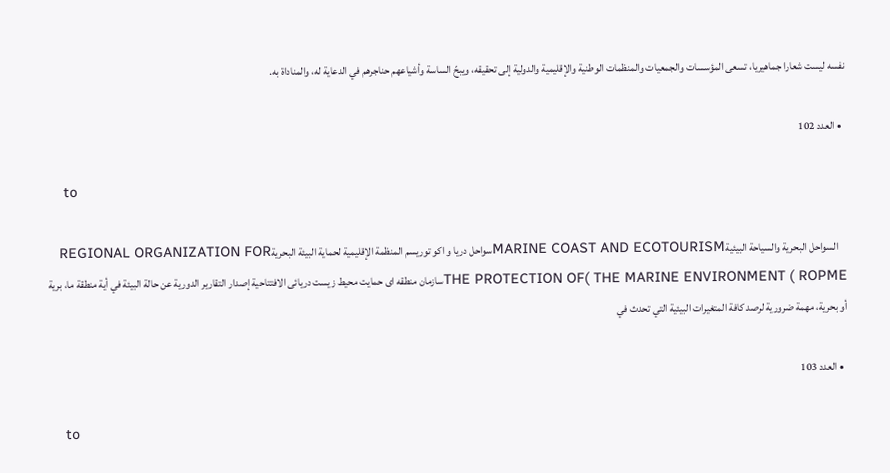نفسه ليست شعارا جماهيريا، تسعى المؤسسات والجمعيات والمنظمات الوطنية والإقليمية والدولية إلى تحقيقه، ويبحّ الساسة وأشياعهم حناجرهم في الدعاية له، والمناداة به.

  • العدد 102

    to

    السواحل البحرية والسياحة البيئيةMARINE COAST AND ECOTOURISMسواحل دريا و اكو توريسم المنظمة الإقليمية لحماية البيئة البحريةREGIONAL ORGANIZATION FOR THE PROTECTION OF( THE MARINE ENVIRONMENT ( ROPMEسازمان منطقه اى حمايت محيط زيست دريائى الافتتاحية إصدار التقارير الدورية عن حالة البيئة في أية منطقة ما، برية أو بحرية، مهمة ضرورية لرصد كافة المتغيرات البيئية التي تحدث في

  • العدد 103

    to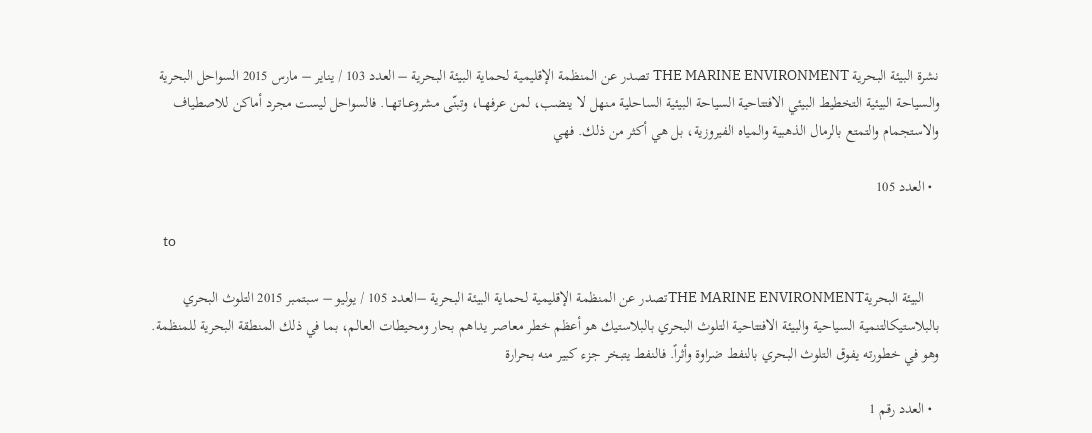نشرة البيئة البحرية THE MARINE ENVIRONMENT تصدر عن المنظمة الإقليمية لحماية البيئة البحرية – العدد 103 / يناير – مارس 2015 السواحل البحرية والسياحة البيئية التخطيط البيئي الافتتاحية السياحة البيئية الساحلية مـنهل لا ينضب، لمن عرفهــا، وتبنّى مشروعــاتهــا. فالسواحل ليست مجرد أماكن للاصطياف والاستجمام والتمتع بالرمال الذهبية والمياه الفيروزية، بل هي أكثر من ذلك. فهي

  • العدد 105

    to

    البيئة البحريةTHE MARINE ENVIRONMENTتصدر عن المنظمة الإقليمية لحماية البيئة البحرية –العدد 105 / يوليو – سبتمبر 2015 التلوث البحري بالبلاستيكالتنمية السياحية والبيئة الافتتاحية التلوث البحري بالبلاستيك هو أعظم خطر معاصر يداهم بحار ومحيطات العالم، بما في ذلك المنطقة البحرية للمنظمة. وهو في خطورته يفوق التلوث البحري بالنفط ضراوة وأثراً. فالنفط يتبخر جزء كبير منه بحرارة

  • العدد رقم 1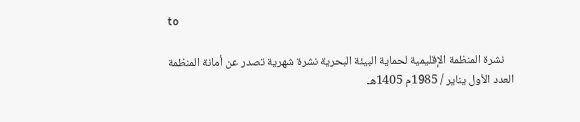to

    نشرة المنظمة الإقليمية لحماية البيئة البحرية نشرة شهرية تصدر عن أمانة المنظمة العدد الأول يناير / 1985م 1405هـ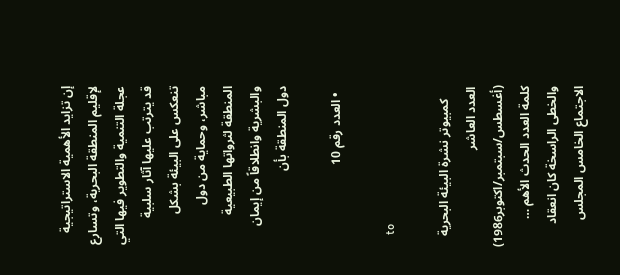إن تزايد الأهمية الاستراتيجية لإقليم المنطقة البحرية، وتسارع عجلة التنمية والتطوير فيها التي قد يترتب عليها آثار سلبية تنعكس على البيئة بشكل مباشر، وحماية من دول المنطقة لثرواتها الطبيعية والبشرية وانطلاقاً من إيمان دول المنطقة بأن

  • العدد رقم 10

    to

    كمبيوتر نشرة البيئة البحرية العدد العاشر (أغسطس/سبتمبر/اكتوبر1986) كلمة العدد الحدث الأهم … والخطى الراسخة كان انعقاد الاجتماع الخامس المجلس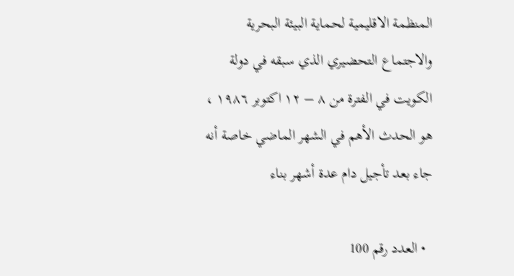المنظمة الاقليمية لحماية البيئة البحرية والاجتماع التحضيري الذي سبقه في دولة الكويت في الفترة من ۸ – ۱۲ اكتوبر ١٩٨٦ ، هو الحدث الأهم في الشهر الماضي خاصة أنه جاء بعد تأجيل دام عدة أشهر بناء

  • العدد رقم 100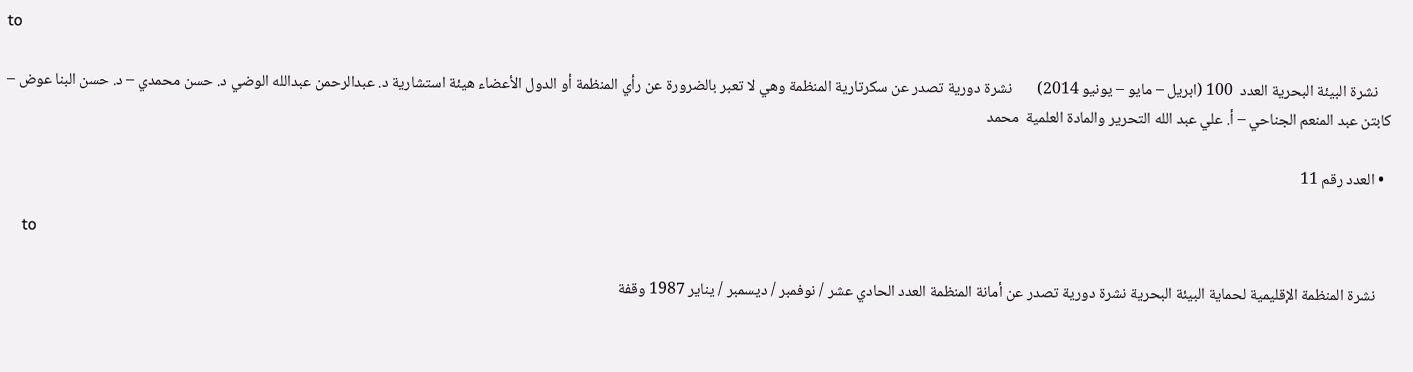to

    نشرة البيئة البحرية العدد  100 (ابريل – مايو – يونيو 2014)       نشرة دورية تصدر عن سكرتارية المنظمة وهي لا تعبر بالضرورة عن رأي المنظمة أو الدول الأعضاء هيئة استشارية د. عبدالرحمن عبدالله الوضي د. حسن محمدي – د. حسن البنا عوض – كابتن عبد المنعم الجناحي – أ. علي عبد الله التحرير والمادة العلمية  محمد

  • العدد رقم 11

    to

    نشرة المنظمة الإقليمية لحماية البيئة البحرية نشرة دورية تصدر عن أمانة المنظمة العدد الحادي عشر / نوفمبر / ديسمبر / يناير 1987 وقفة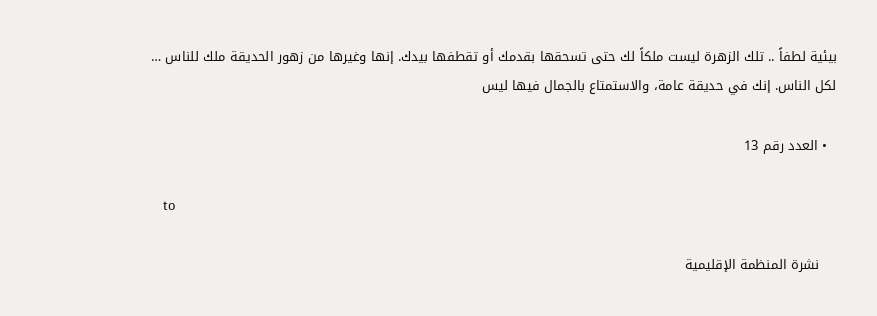بيئية لطفاً .. تلك الزهرة ليست ملكاً لك حتى تسحقها بقدمك أو تقطفها بيدك. إنها وغيرها من زهور الحديقة ملك للناس … لكل الناس. إنك في حديقة عامة، والاستمتاع بالجمال فيها ليس

  • العدد رقم 13

    to

    نشرة المنظمة الإقليمية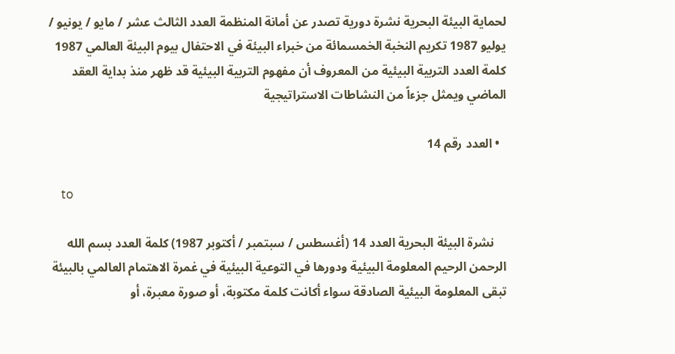لحماية البيئة البحرية نشرة دورية تصدر عن أمانة المنظمة العدد الثالث عشر / مايو / يونيو / يوليو 1987 تكريم النخبة الخمسمائة من خبراء البيئة في الاحتفال بيوم البيئة العالمي 1987 كلمة العدد التربية البيئية من المعروف أن مفهوم التربية البيئية قد ظهر منذ بداية العقد الماضي ويمثل جزءاً من النشاطات الاستراتيجية

  • العدد رقم 14

    to

    نشرة البيئة البحرية العدد 14 (أغسطس / سبتمبر / أكتوبر 1987) كلمة العدد بسم الله الرحمن الرحيم المعلومة البيئية ودورها في التوعية البيئية في غمرة الاهتمام العالمي بالبيئة تبقى المعلومة البيئية الصادقة سواء أكانت كلمة مكتوبة، أو صورة معبرة، أو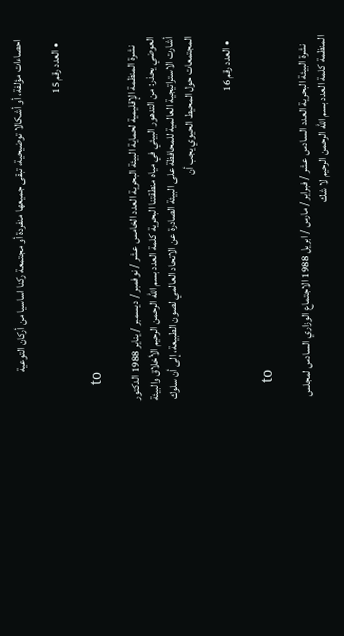احصاءات مؤلفة، أو أشكالا توضيحية، تبقى جميعها منفردة أو مجتمعة ركنا اساسيا من أركان التوعية

  • العدد رقم 15

    to

    نشرة المنظمة الإقليمية لحماية البيئة البحرية العدد الخامس عشر / نوفمبر / ديسمبر / يناير 1988 الدكتور العوضي يحذر: من التدهور البيئي في مياه منطقتنا البحرية كلمة العدد بسم الله الرحمن الرحيم الأخلاق والبيئة أشارت الاستراتيجية العالمية للمحافظة على البيئة الصادرة عن الاتحاد العالمي لصون الطبيعة، إلى أن سلوك المجتمعات حول المحيط الحيوي يجب أن

  • العدد رقم 16

    to

    نشرة البيئة البحرية العدد السادس عشر / فبراير / مارس / ابريل 1988 الاجتماع الوزاري السادس لمجلس المنظمة كلمة العدد بسم الله الرحمن الرحيم لا شك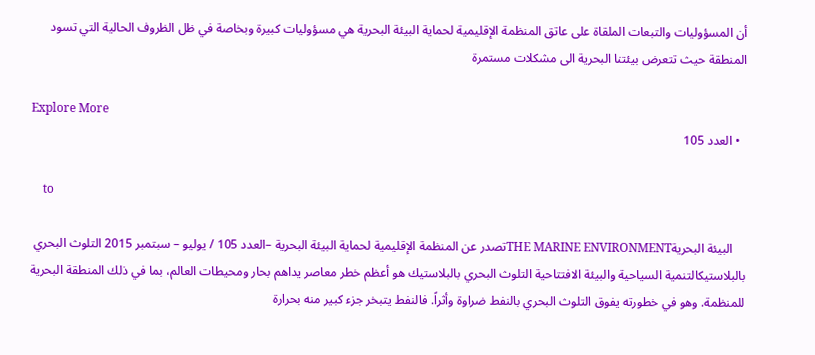أن المسؤوليات والتبعات الملقاة على عاتق المنظمة الإقليمية لحماية البيئة البحرية هي مسؤوليات كبيرة وبخاصة في ظل الظروف الحالية التي تسود المنطقة حيث تتعرض بيئتنا البحرية الى مشكلات مستمرة

Explore More
  • العدد 105

    to

    البيئة البحريةTHE MARINE ENVIRONMENTتصدر عن المنظمة الإقليمية لحماية البيئة البحرية –العدد 105 / يوليو – سبتمبر 2015 التلوث البحري بالبلاستيكالتنمية السياحية والبيئة الافتتاحية التلوث البحري بالبلاستيك هو أعظم خطر معاصر يداهم بحار ومحيطات العالم، بما في ذلك المنطقة البحرية للمنظمة. وهو في خطورته يفوق التلوث البحري بالنفط ضراوة وأثراً. فالنفط يتبخر جزء كبير منه بحرارة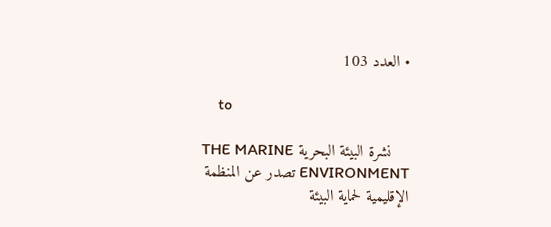• العدد 103

    to

    نشرة البيئة البحرية THE MARINE ENVIRONMENT تصدر عن المنظمة الإقليمية لحماية البيئة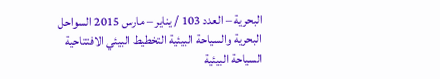البحرية – العدد 103 / يناير – مارس 2015 السواحل البحرية والسياحة البيئية التخطيط البيئي الافتتاحية السياحة البيئية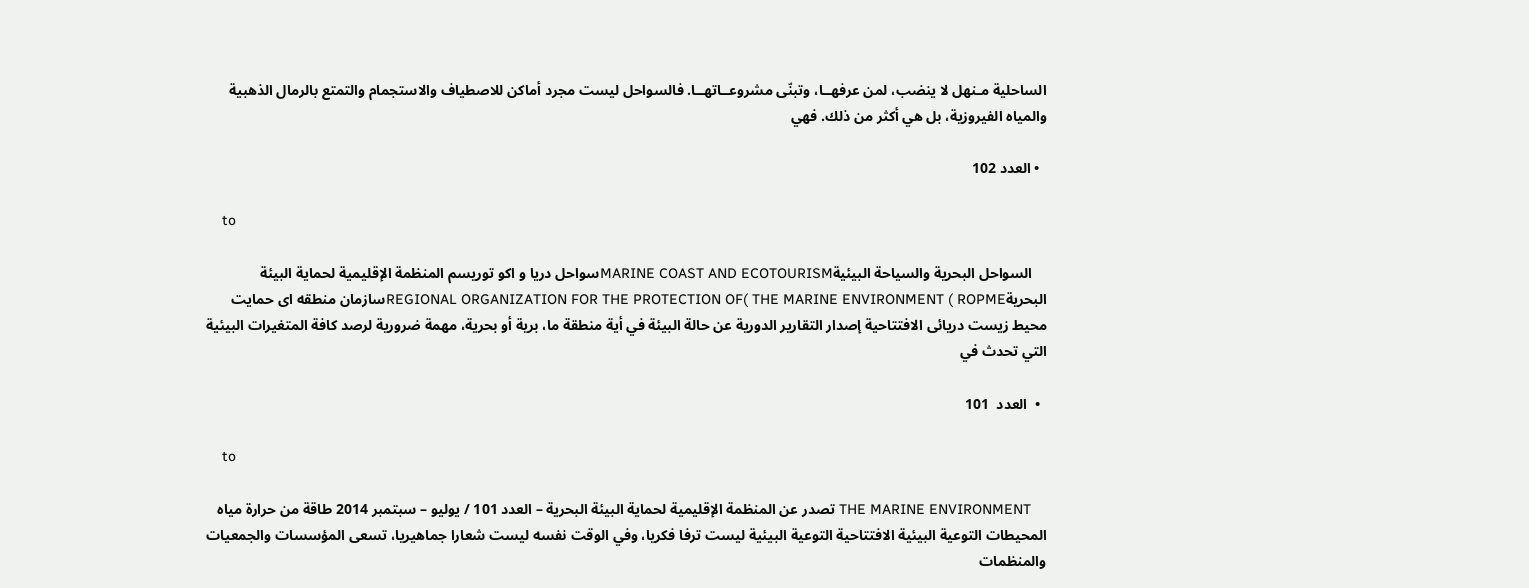الساحلية مـنهل لا ينضب، لمن عرفهــا، وتبنّى مشروعــاتهــا. فالسواحل ليست مجرد أماكن للاصطياف والاستجمام والتمتع بالرمال الذهبية والمياه الفيروزية، بل هي أكثر من ذلك. فهي

  • العدد 102

    to

    السواحل البحرية والسياحة البيئيةMARINE COAST AND ECOTOURISMسواحل دريا و اكو توريسم المنظمة الإقليمية لحماية البيئة البحريةREGIONAL ORGANIZATION FOR THE PROTECTION OF( THE MARINE ENVIRONMENT ( ROPMEسازمان منطقه اى حمايت محيط زيست دريائى الافتتاحية إصدار التقارير الدورية عن حالة البيئة في أية منطقة ما، برية أو بحرية، مهمة ضرورية لرصد كافة المتغيرات البيئية التي تحدث في

  •  العدد  101

    to

    THE MARINE ENVIRONMENT تصدر عن المنظمة الإقليمية لحماية البيئة البحرية – العدد 101 / يوليو – سبتمبر 2014 طاقة من حرارة مياه المحيطات التوعية البيئية الافتتاحية التوعية البيئية ليست ترفا فكريا، وفي الوقت نفسه ليست شعارا جماهيريا، تسعى المؤسسات والجمعيات والمنظمات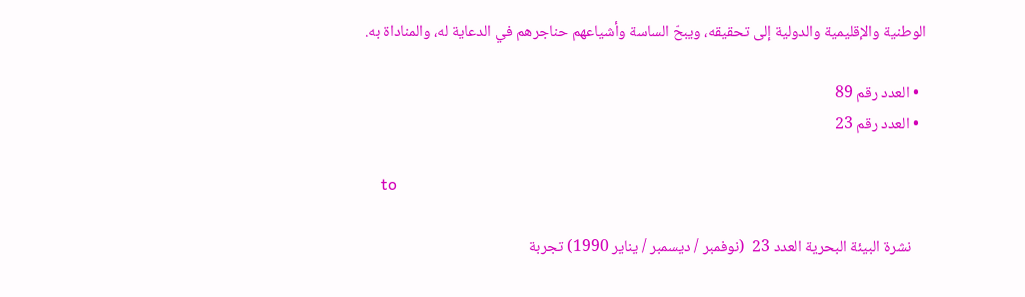الوطنية والإقليمية والدولية إلى تحقيقه، ويبحّ الساسة وأشياعهم حناجرهم في الدعاية له، والمناداة به.

  • العدد رقم 89
  • العدد رقم 23

    to

    نشرة البيئة البحرية العدد 23  (نوفمبر / ديسمبر / يناير 1990) تجربة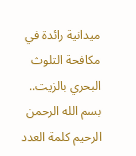ميدانية رائدة في مكافحة التلوث البحري بالزيت.. بسم الله الرحمن الرحيم كلمة العدد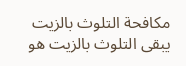مكافحة التلوث بالزيت يبقى التلوث بالزيت هو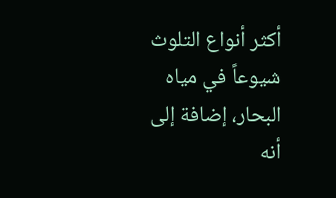أكثر أنواع التلوث شيوعاً في مياه البحار، إضافة إلى أنه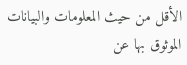الأقل من حيث المعلومات والبيانات الموثوق بها عن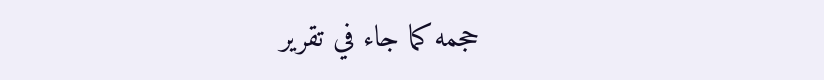حجمه كما جاء في تقرير